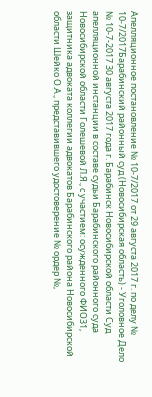Апелляционное постановление № 10-7/2017 от 29 августа 2017 г. по делу № 10-7/2017Барабинский районный суд (Новосибирская область) - Уголовное Дело № 10-7-2017 30 августа 2017 года г. Барабинск Новосибирской области Суд апелляционной инстанции в составе судьи Барабинского районного суда Новосибирской области Голешевой Л.Я., с участием: осужденного ФИО31, защитника адвоката коллегии адвокатов Барабинского района Новосибирской области Шейко О.А., представившего удостоверение № ордер №,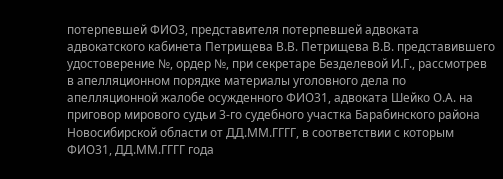потерпевшей ФИО3, представителя потерпевшей адвоката адвокатского кабинета Петрищева В.В. Петрищева В.В. представившего удостоверение №, ордер №, при секретаре Безделевой И.Г., рассмотрев в апелляционном порядке материалы уголовного дела по апелляционной жалобе осужденного ФИО31, адвоката Шейко О.А. на приговор мирового судьи 3-го судебного участка Барабинского района Новосибирской области от ДД.ММ.ГГГГ, в соответствии с которым ФИО31, ДД.ММ.ГГГГ года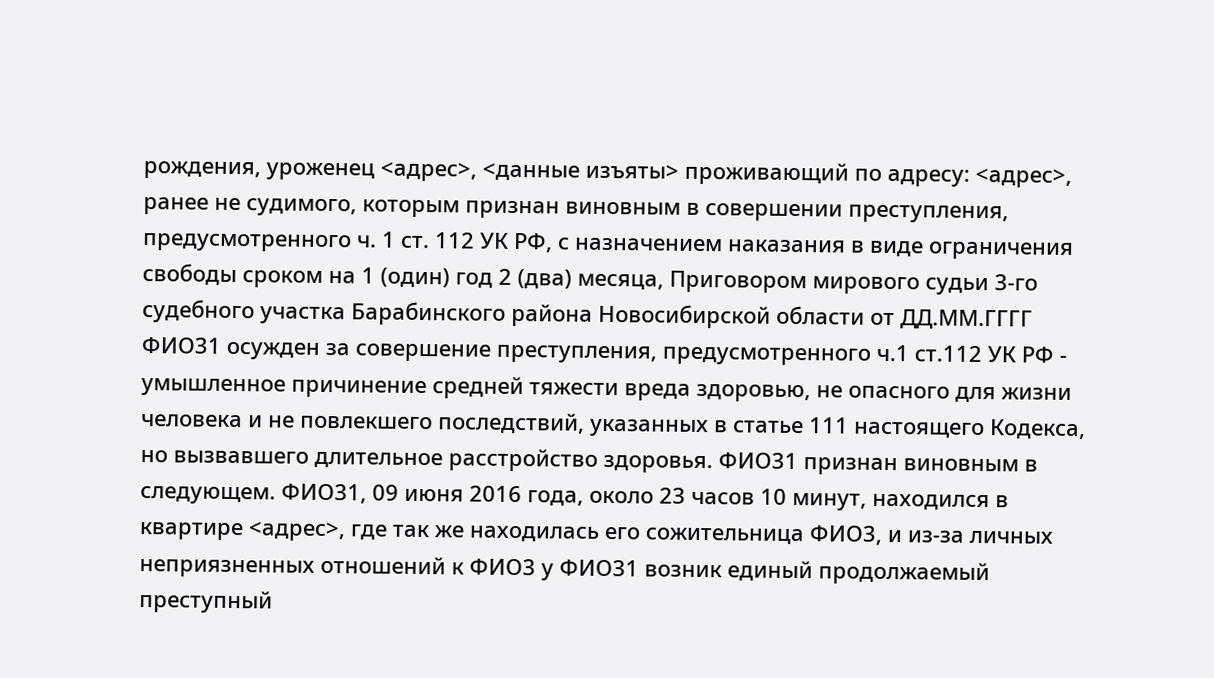рождения, уроженец <адрес>, <данные изъяты> проживающий по адресу: <адрес>, ранее не судимого, которым признан виновным в совершении преступления, предусмотренного ч. 1 ст. 112 УК РФ, с назначением наказания в виде ограничения свободы сроком на 1 (один) год 2 (два) месяца, Приговором мирового судьи 3-го судебного участка Барабинского района Новосибирской области от ДД.ММ.ГГГГ ФИО31 осужден за совершение преступления, предусмотренного ч.1 ст.112 УК РФ - умышленное причинение средней тяжести вреда здоровью, не опасного для жизни человека и не повлекшего последствий, указанных в статье 111 настоящего Кодекса, но вызвавшего длительное расстройство здоровья. ФИО31 признан виновным в следующем. ФИО31, 09 июня 2016 года, около 23 часов 10 минут, находился в квартире <адрес>, где так же находилась его сожительница ФИО3, и из-за личных неприязненных отношений к ФИО3 у ФИО31 возник единый продолжаемый преступный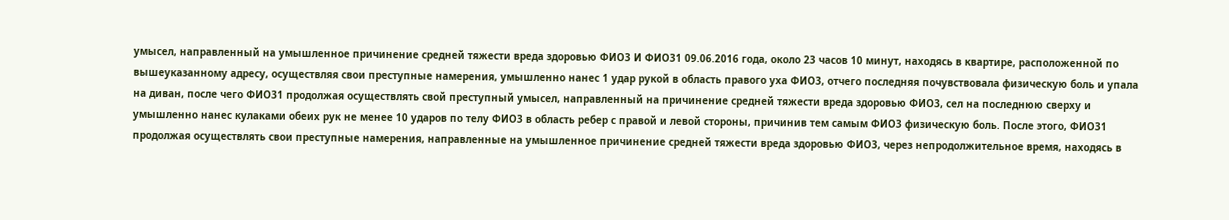умысел, направленный на умышленное причинение средней тяжести вреда здоровью ФИО3 И ФИО31 09.06.2016 года, около 23 часов 10 минут, находясь в квартире, расположенной по вышеуказанному адресу, осуществляя свои преступные намерения, умышленно нанес 1 удар рукой в область правого уха ФИО3, отчего последняя почувствовала физическую боль и упала на диван, после чего ФИО31 продолжая осуществлять свой преступный умысел, направленный на причинение средней тяжести вреда здоровью ФИО3, сел на последнюю сверху и умышленно нанес кулаками обеих рук не менее 10 ударов по телу ФИО3 в область ребер с правой и левой стороны, причинив тем самым ФИО3 физическую боль. После этого, ФИО31 продолжая осуществлять свои преступные намерения, направленные на умышленное причинение средней тяжести вреда здоровью ФИО3, через непродолжительное время, находясь в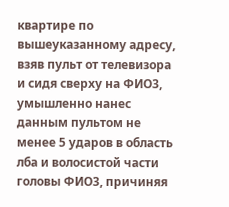квартире по вышеуказанному адресу, взяв пульт от телевизора и сидя сверху на ФИО3, умышленно нанес данным пультом не менее 5 ударов в область лба и волосистой части головы ФИО3, причиняя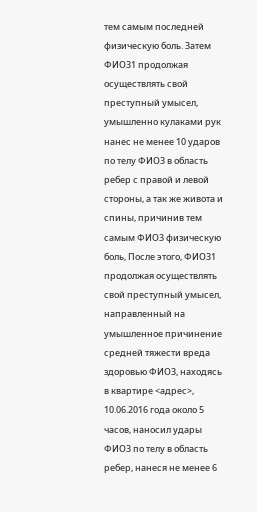тем самым последней физическую боль. Затем ФИО31 продолжая осуществлять свой преступный умысел, умышленно кулаками рук нанес не менее 10 ударов по телу ФИО3 в область ребер с правой и левой стороны, а так же живота и спины, причинив тем самым ФИО3 физическую боль, После этого, ФИО31 продолжая осуществлять свой преступный умысел, направленный на умышленное причинение средней тяжести вреда здоровью ФИО3, находясь в квартире <адрес>, 10.06.2016 года около 5 часов, наносил удары ФИО3 по телу в область ребер, нанеся не менее 6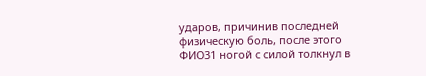ударов, причинив последней физическую боль, после этого ФИО31 ногой с силой толкнул в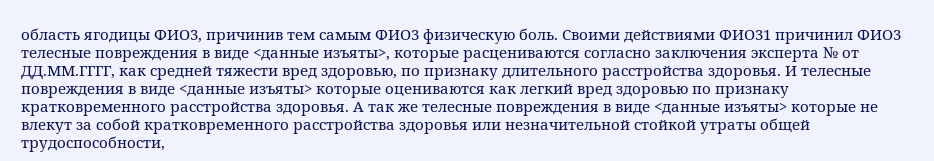область ягодицы ФИО3, причинив тем самым ФИО3 физическую боль. Своими действиями ФИО31 причинил ФИО3 телесные повреждения в виде <данные изъяты>, которые расцениваются согласно заключения эксперта № от ДД.ММ.ГГГГ, как средней тяжести вред здоровью, по признаку длительного расстройства здоровья. И телесные повреждения в виде <данные изъяты> которые оцениваются как легкий вред здоровью по признаку кратковременного расстройства здоровья. А так же телесные повреждения в виде <данные изъяты> которые не влекут за собой кратковременного расстройства здоровья или незначительной стойкой утраты общей трудоспособности,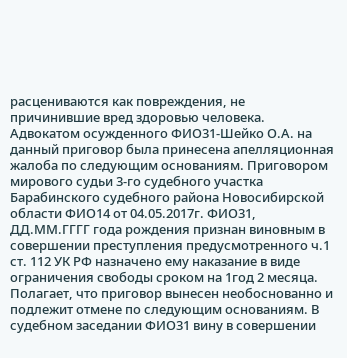расцениваются как повреждения, не причинившие вред здоровью человека. Адвокатом осужденного ФИО31-Шейко О.А. на данный приговор была принесена апелляционная жалоба по следующим основаниям. Приговором мирового судьи 3-го судебного участка Барабинского судебного района Новосибирской области ФИО14 от 04.05.2017г. ФИО31, ДД.ММ.ГГГГ года рождения признан виновным в совершении преступления предусмотренного ч.1 ст. 112 УК РФ назначено ему наказание в виде ограничения свободы сроком на 1год 2 месяца. Полагает, что приговор вынесен необоснованно и подлежит отмене по следующим основаниям. В судебном заседании ФИО31 вину в совершении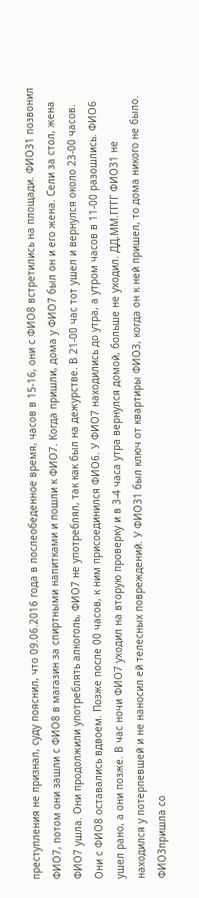преступления не признал, суду пояснил, что 09.06.2016 года в послеобеденное время, часов в 15-16, они с ФИО8 встретились на площади. ФИО31 позвонил ФИО7, потом они зашли с ФИО8 в магазин за спиртными напитками и пошли к ФИО7. Когда пришли, дома у ФИО7 был он и его жена. Сели за стол, жена ФИО7 ушла. Они продолжили употреблять алкоголь, ФИО7 не употреблял, так как был на дежурстве. В 21-00 час тот ушел и вернулся около 23-00 часов. Они с ФИО8 оставались вдвоем. Позже после 00 часов, к ним присоединился ФИО6. У ФИО7 находились до утра, а утром часов в 11-00 разошлись. ФИО6 ушел рано, а они позже. В час ночи ФИО7 уходил на вторую проверку и в 3-4 часа утра вернулся домой, больше не уходил. ДД.ММ.ГГГГ ФИО31 не находился у потерпевшей и не наносил ей телесных повреждений. У ФИО31 был ключ от квартиры ФИО3, когда он к ней пришел, то дома никого не было. ФИО3пришла со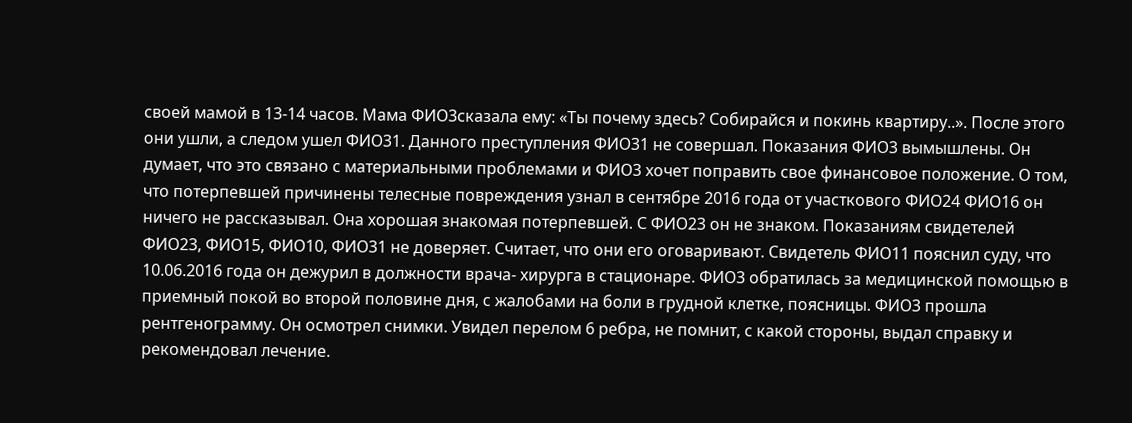своей мамой в 13-14 часов. Мама ФИО3сказала ему: «Ты почему здесь? Собирайся и покинь квартиру..». После этого они ушли, а следом ушел ФИО31. Данного преступления ФИО31 не совершал. Показания ФИО3 вымышлены. Он думает, что это связано с материальными проблемами и ФИО3 хочет поправить свое финансовое положение. О том, что потерпевшей причинены телесные повреждения узнал в сентябре 2016 года от участкового ФИО24 ФИО16 он ничего не рассказывал. Она хорошая знакомая потерпевшей. С ФИО23 он не знаком. Показаниям свидетелей ФИО23, ФИО15, ФИО10, ФИО31 не доверяет. Считает, что они его оговаривают. Свидетель ФИО11 пояснил суду, что 10.06.2016 года он дежурил в должности врача- хирурга в стационаре. ФИО3 обратилась за медицинской помощью в приемный покой во второй половине дня, с жалобами на боли в грудной клетке, поясницы. ФИО3 прошла рентгенограмму. Он осмотрел снимки. Увидел перелом 6 ребра, не помнит, с какой стороны, выдал справку и рекомендовал лечение.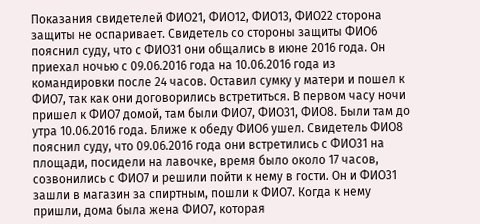Показания свидетелей ФИО21, ФИО12, ФИО13, ФИО22 сторона защиты не оспаривает. Свидетель со стороны защиты ФИО6 пояснил суду, что с ФИО31 они общались в июне 2016 года. Он приехал ночью с 09.06.2016 года на 10.06.2016 года из командировки после 24 часов. Оставил сумку у матери и пошел к ФИО7, так как они договорились встретиться. В первом часу ночи пришел к ФИО7 домой, там были ФИО7, ФИО31, ФИО8. Были там до утра 10.06.2016 года. Ближе к обеду ФИО6 ушел. Свидетель ФИО8 пояснил суду, что 09.06.2016 года они встретились с ФИО31 на площади, посидели на лавочке, время было около 17 часов, созвонились с ФИО7 и решили пойти к нему в гости. Он и ФИО31 зашли в магазин за спиртным, пошли к ФИО7. Когда к нему пришли, дома была жена ФИО7, которая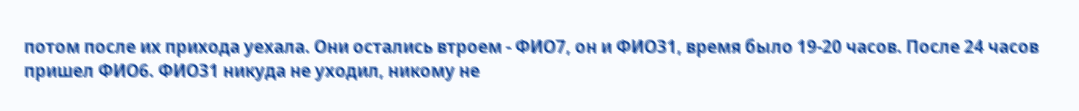потом после их прихода уехала. Они остались втроем - ФИО7, он и ФИО31, время было 19-20 часов. После 24 часов пришел ФИО6. ФИО31 никуда не уходил, никому не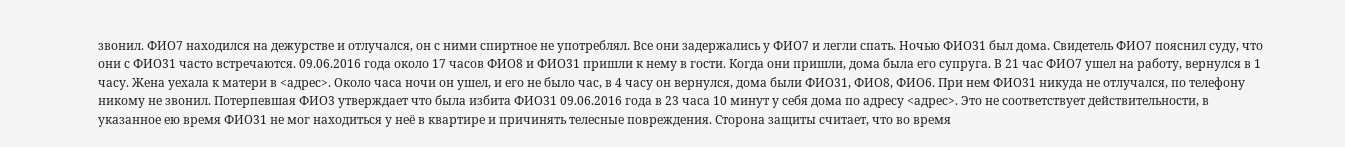звонил. ФИО7 находился на дежурстве и отлучался, он с ними спиртное не употреблял. Все они задержались у ФИО7 и легли спать. Ночью ФИО31 был дома. Свидетель ФИО7 пояснил суду, что они с ФИО31 часто встречаются. 09.06.2016 года около 17 часов ФИО8 и ФИО31 пришли к нему в гости. Когда они пришли, дома была его супруга. В 21 час ФИО7 ушел на работу, вернулся в 1 часу. Жена уехала к матери в <адрес>. Около часа ночи он ушел, и его не было час, в 4 часу он вернулся, дома были ФИО31, ФИО8, ФИО6. При нем ФИО31 никуда не отлучался, по телефону никому не звонил. Потерпевшая ФИО3 утверждает что была избита ФИО31 09.06.2016 года в 23 часа 10 минут у себя дома по адресу <адрес>. Это не соответствует действительности, в указанное ею время ФИО31 не мог находиться у неё в квартире и причинять телесные повреждения. Сторона защиты считает, что во время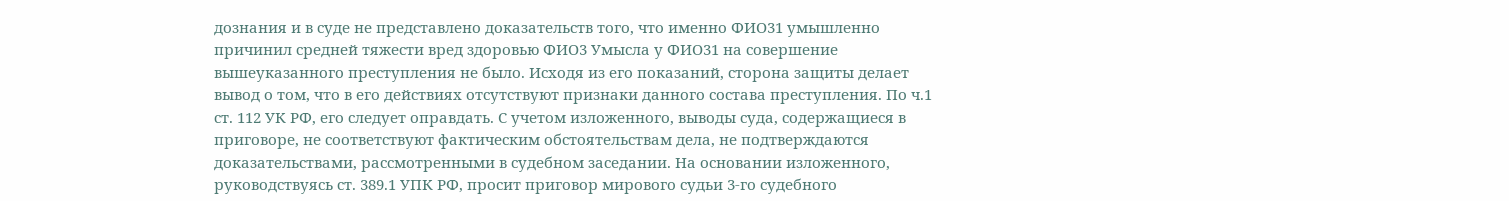дознания и в суде не представлено доказательств того, что именно ФИО31 умышленно причинил средней тяжести вред здоровью ФИО3 Умысла у ФИО31 на совершение вышеуказанного преступления не было. Исходя из его показаний, сторона защиты делает вывод о том, что в его действиях отсутствуют признаки данного состава преступления. По ч.1 ст. 112 УК РФ, его следует оправдать. С учетом изложенного, выводы суда, содержащиеся в приговоре, не соответствуют фактическим обстоятельствам дела, не подтверждаются доказательствами, рассмотренными в судебном заседании. На основании изложенного, руководствуясь ст. 389.1 УПК РФ, просит приговор мирового судьи 3-го судебного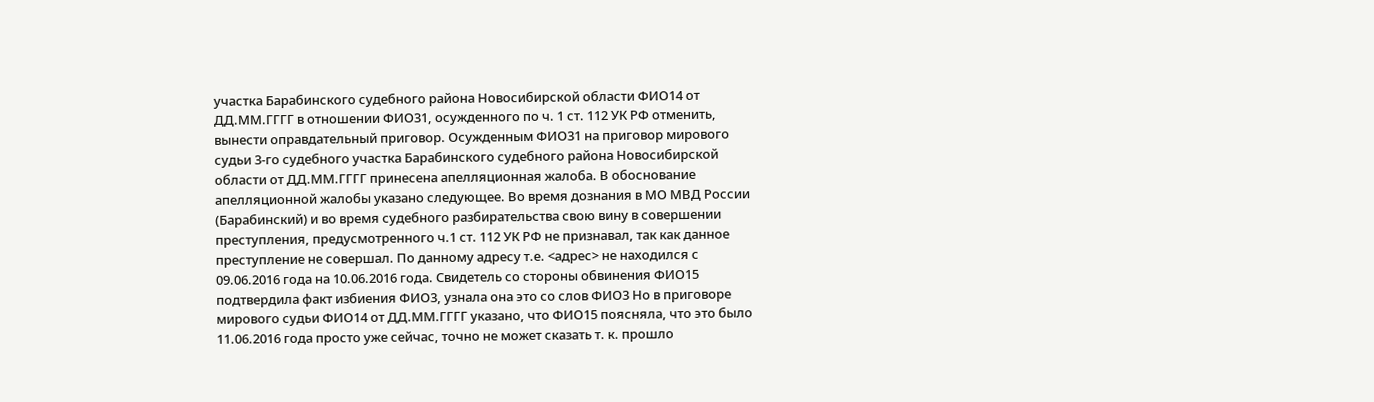участка Барабинского судебного района Новосибирской области ФИО14 от ДД.ММ.ГГГГ в отношении ФИО31, осужденного по ч. 1 ст. 112 УК РФ отменить, вынести оправдательный приговор. Осужденным ФИО31 на приговор мирового судьи 3-го судебного участка Барабинского судебного района Новосибирской области от ДД.ММ.ГГГГ принесена апелляционная жалоба. В обоснование апелляционной жалобы указано следующее. Во время дознания в МО МВД России (Барабинский) и во время судебного разбирательства свою вину в совершении преступления, предусмотренного ч.1 ст. 112 УК РФ не признавал, так как данное преступление не совершал. По данному адресу т.е. <адрес> не находился с 09.06.2016 года на 10.06.2016 года. Свидетель со стороны обвинения ФИО15 подтвердила факт избиения ФИО3, узнала она это со слов ФИО3 Но в приговоре мирового судьи ФИО14 от ДД.ММ.ГГГГ указано, что ФИО15 поясняла, что это было 11.06.2016 года просто уже сейчас, точно не может сказать т. к. прошло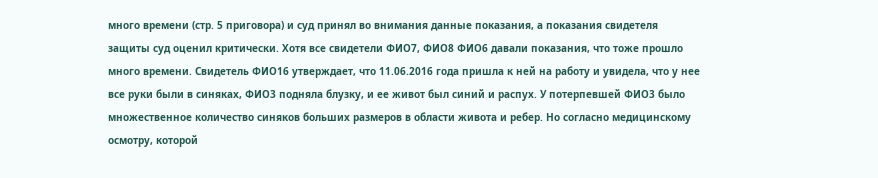много времени (стр. 5 приговора) и суд принял во внимания данные показания, а показания свидетеля защиты суд оценил критически. Хотя все свидетели ФИО7, ФИО8 ФИО6 давали показания, что тоже прошло много времени. Свидетель ФИО16 утверждает, что 11.06.2016 года пришла к ней на работу и увидела, что у нее все руки были в синяках, ФИО3 подняла блузку, и ее живот был синий и распух. У потерпевшей ФИО3 было множественное количество синяков больших размеров в области живота и ребер. Но согласно медицинскому осмотру, которой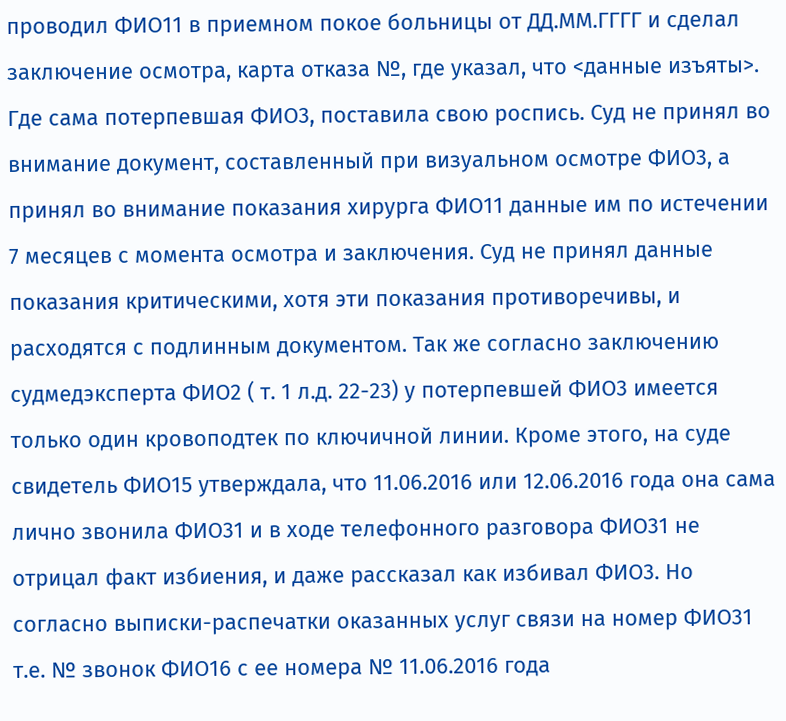проводил ФИО11 в приемном покое больницы от ДД.ММ.ГГГГ и сделал заключение осмотра, карта отказа №, где указал, что <данные изъяты>. Где сама потерпевшая ФИО3, поставила свою роспись. Суд не принял во внимание документ, составленный при визуальном осмотре ФИО3, а принял во внимание показания хирурга ФИО11 данные им по истечении 7 месяцев с момента осмотра и заключения. Суд не принял данные показания критическими, хотя эти показания противоречивы, и расходятся с подлинным документом. Так же согласно заключению судмедэксперта ФИО2 ( т. 1 л.д. 22-23) у потерпевшей ФИО3 имеется только один кровоподтек по ключичной линии. Кроме этого, на суде свидетель ФИО15 утверждала, что 11.06.2016 или 12.06.2016 года она сама лично звонила ФИО31 и в ходе телефонного разговора ФИО31 не отрицал факт избиения, и даже рассказал как избивал ФИО3. Но согласно выписки-распечатки оказанных услуг связи на номер ФИО31 т.е. № звонок ФИО16 с ее номера № 11.06.2016 года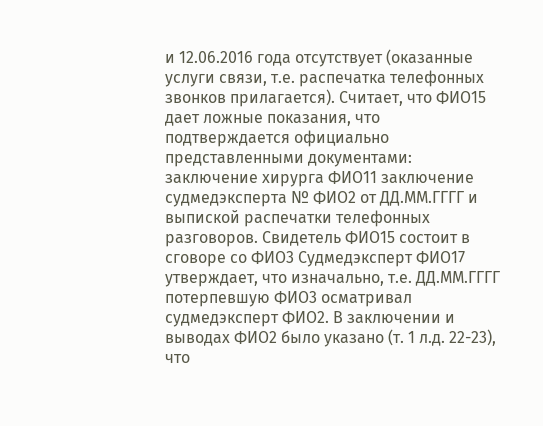и 12.06.2016 года отсутствует (оказанные услуги связи, т.е. распечатка телефонных звонков прилагается). Считает, что ФИО15 дает ложные показания, что подтверждается официально представленными документами: заключение хирурга ФИО11 заключение судмедэксперта № ФИО2 от ДД.ММ.ГГГГ и выпиской распечатки телефонных разговоров. Свидетель ФИО15 состоит в сговоре со ФИО3 Судмедэксперт ФИО17 утверждает, что изначально, т.е. ДД.ММ.ГГГГ потерпевшую ФИО3 осматривал судмедэксперт ФИО2. В заключении и выводах ФИО2 было указано (т. 1 л.д. 22-23), что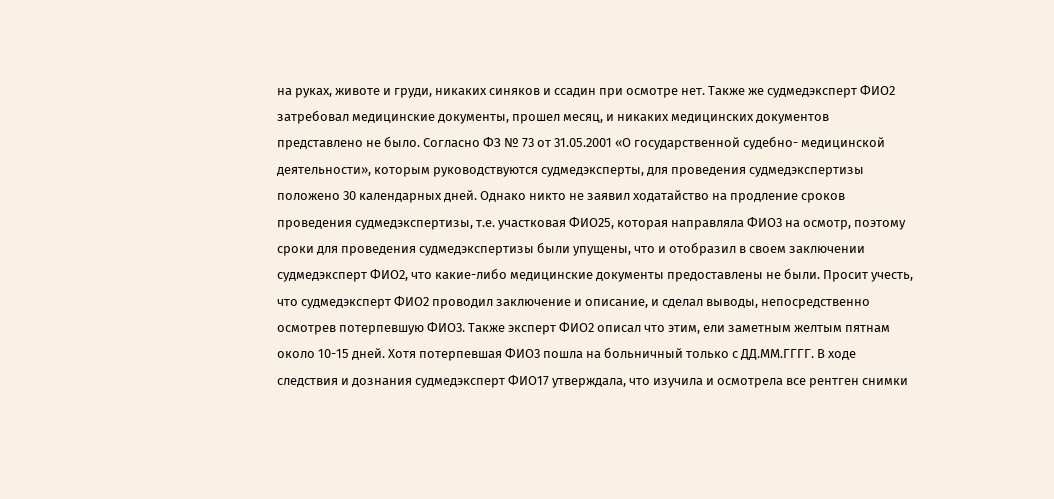на руках, животе и груди, никаких синяков и ссадин при осмотре нет. Также же судмедэксперт ФИО2 затребовал медицинские документы, прошел месяц, и никаких медицинских документов представлено не было. Согласно ФЗ № 73 от 31.05.2001 «О государственной судебно- медицинской деятельности», которым руководствуются судмедэксперты, для проведения судмедэкспертизы положено 30 календарных дней. Однако никто не заявил ходатайство на продление сроков проведения судмедэкспертизы, т.е. участковая ФИО25, которая направляла ФИО3 на осмотр, поэтому сроки для проведения судмедэкспертизы были упущены, что и отобразил в своем заключении судмедэксперт ФИО2, что какие-либо медицинские документы предоставлены не были. Просит учесть, что судмедэксперт ФИО2 проводил заключение и описание, и сделал выводы, непосредственно осмотрев потерпевшую ФИО3. Также эксперт ФИО2 описал что этим, ели заметным желтым пятнам около 10-15 дней. Хотя потерпевшая ФИО3 пошла на больничный только с ДД.ММ.ГГГГ. В ходе следствия и дознания судмедэксперт ФИО17 утверждала, что изучила и осмотрела все рентген снимки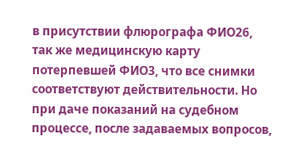в присутствии флюрографа ФИО26, так же медицинскую карту потерпевшей ФИО3, что все снимки соответствуют действительности. Но при даче показаний на судебном процессе, после задаваемых вопросов,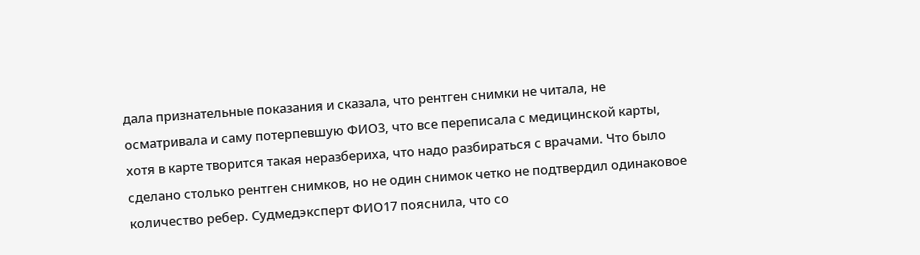дала признательные показания и сказала, что рентген снимки не читала, не осматривала и саму потерпевшую ФИО3, что все переписала с медицинской карты, хотя в карте творится такая неразбериха, что надо разбираться с врачами. Что было сделано столько рентген снимков, но не один снимок четко не подтвердил одинаковое количество ребер. Судмедэксперт ФИО17 пояснила, что со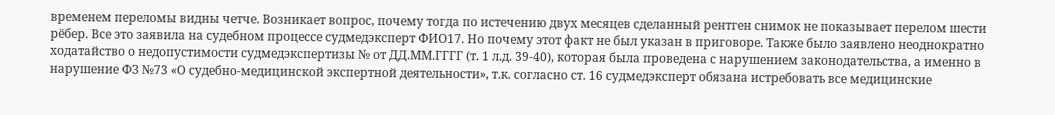временем переломы видны четче. Возникает вопрос, почему тогда по истечению двух месяцев сделанный рентген снимок не показывает перелом шести рёбер. Все это заявила на судебном процессе судмедэксперт ФИО17. Но почему этот факт не был указан в приговоре. Также было заявлено неоднократно ходатайство о недопустимости судмедэкспертизы № от ДД.ММ.ГГГГ (т. 1 л.д. 39-40), которая была проведена с нарушением законодательства, а именно в нарушение ФЗ №73 «О судебно-медицинской экспертной деятельности», т.к. согласно ст. 16 судмедэксперт обязана истребовать все медицинские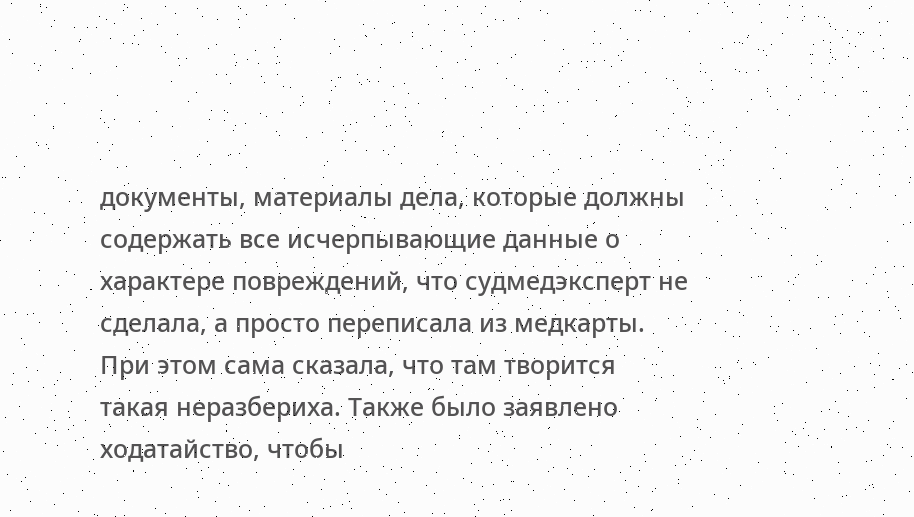документы, материалы дела, которые должны содержать все исчерпывающие данные о характере повреждений, что судмедэксперт не сделала, а просто переписала из медкарты. При этом сама сказала, что там творится такая неразбериха. Также было заявлено ходатайство, чтобы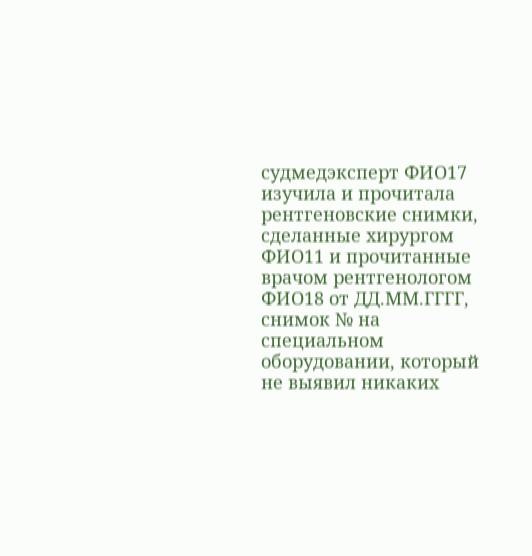судмедэксперт ФИО17 изучила и прочитала рентгеновские снимки, сделанные хирургом ФИО11 и прочитанные врачом рентгенологом ФИО18 от ДД.ММ.ГГГГ, снимок № на специальном оборудовании, который не выявил никаких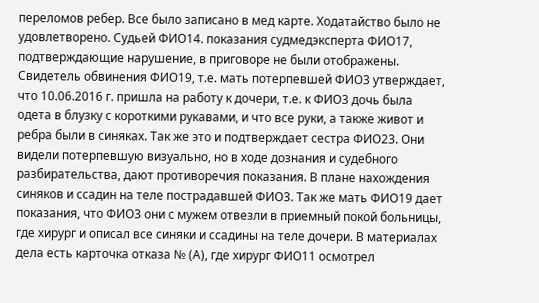переломов ребер. Все было записано в мед карте. Ходатайство было не удовлетворено. Судьей ФИО14. показания судмедэксперта ФИО17, подтверждающие нарушение, в приговоре не были отображены. Свидетель обвинения ФИО19, т.е. мать потерпевшей ФИО3 утверждает, что 10.06.2016 г. пришла на работу к дочери, т.е. к ФИО3 дочь была одета в блузку с короткими рукавами, и что все руки, а также живот и ребра были в синяках. Так же это и подтверждает сестра ФИО23. Они видели потерпевшую визуально, но в ходе дознания и судебного разбирательства, дают противоречия показания. В плане нахождения синяков и ссадин на теле пострадавшей ФИО3. Так же мать ФИО19 дает показания, что ФИО3 они с мужем отвезли в приемный покой больницы, где хирург и описал все синяки и ссадины на теле дочери. В материалах дела есть карточка отказа № (А), где хирург ФИО11 осмотрел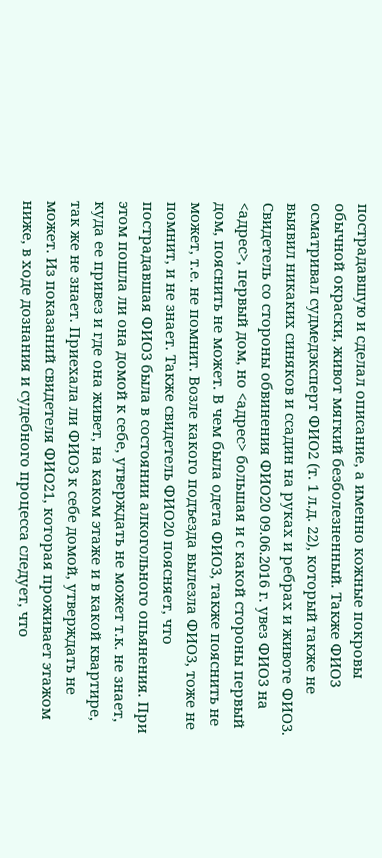пострадавшую и сделал описание, а именно кожные покровы обычной окраски, живот мягкий безболезненный. Также ФИО3 осматривал судмедэксперт ФИО2 (т. 1 л.д. 22), который также не выявил никаких синяков и ссадин на руках и ребрах и животе ФИО3. Свидетель со стороны обвинения ФИО20 09.06.2016 г. увез ФИО3 на <адрес>, первый дом, но <адрес> большая и с какой стороны первый дом, пояснить не может. В чем была одета ФИО3, также пояснить не может, т.е. не помнит. Возле какого подъезда вылезла ФИО3, тоже не помнит, и не знает. Также свидетель ФИО20 поясняет, что пострадавшая ФИО3 была в состоянии алкогольного опьянения. При этом пошла ли она домой к себе, утверждать не может т.к. не знает, куда ее привез и где она живет, на каком этаже и в какой квартире, так же не знает. Приехала ли ФИО3 к себе домой, утверждать не может. Из показаний свидетеля ФИО21, которая проживает этажом ниже, в ходе дознания и судебного процесса следует, что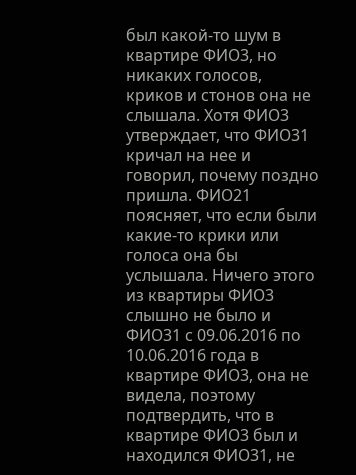был какой-то шум в квартире ФИО3, но никаких голосов, криков и стонов она не слышала. Хотя ФИО3 утверждает, что ФИО31 кричал на нее и говорил, почему поздно пришла. ФИО21 поясняет, что если были какие-то крики или голоса она бы услышала. Ничего этого из квартиры ФИО3 слышно не было и ФИО31 с 09.06.2016 по 10.06.2016 года в квартире ФИО3, она не видела, поэтому подтвердить, что в квартире ФИО3 был и находился ФИО31, не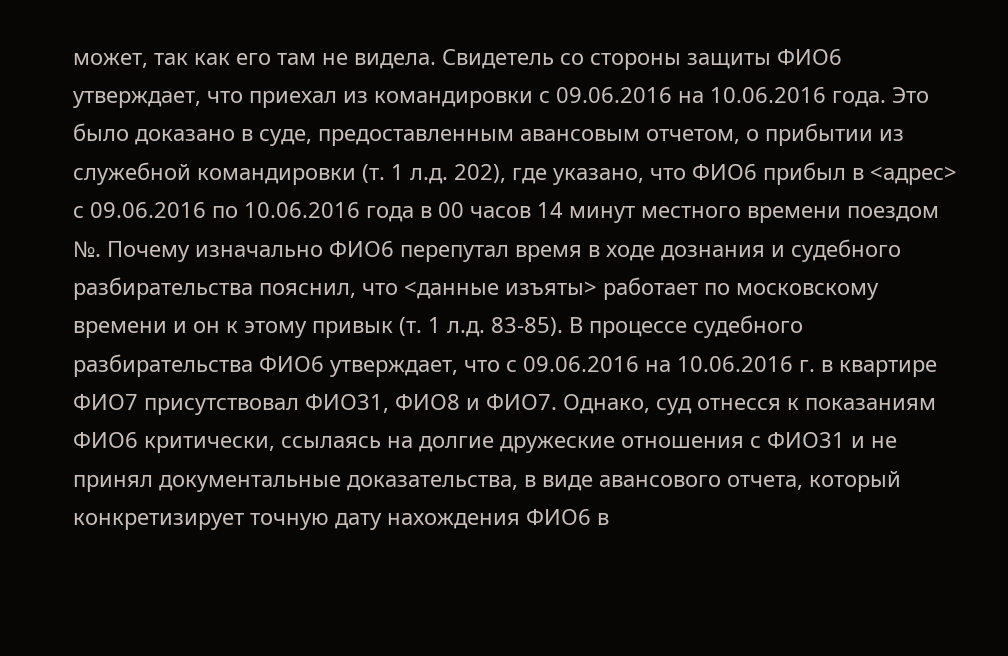может, так как его там не видела. Свидетель со стороны защиты ФИО6 утверждает, что приехал из командировки с 09.06.2016 на 10.06.2016 года. Это было доказано в суде, предоставленным авансовым отчетом, о прибытии из служебной командировки (т. 1 л.д. 202), где указано, что ФИО6 прибыл в <адрес> с 09.06.2016 по 10.06.2016 года в 00 часов 14 минут местного времени поездом №. Почему изначально ФИО6 перепутал время в ходе дознания и судебного разбирательства пояснил, что <данные изъяты> работает по московскому времени и он к этому привык (т. 1 л.д. 83-85). В процессе судебного разбирательства ФИО6 утверждает, что с 09.06.2016 на 10.06.2016 г. в квартире ФИО7 присутствовал ФИО31, ФИО8 и ФИО7. Однако, суд отнесся к показаниям ФИО6 критически, ссылаясь на долгие дружеские отношения с ФИО31 и не принял документальные доказательства, в виде авансового отчета, который конкретизирует точную дату нахождения ФИО6 в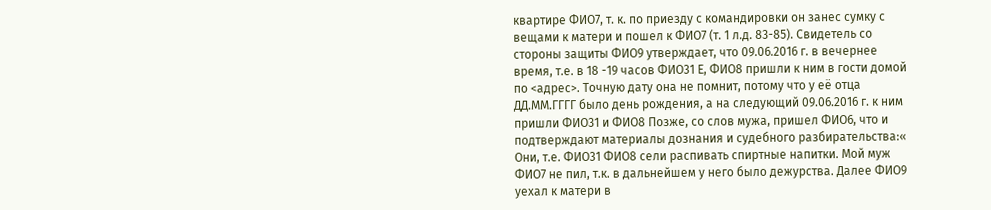квартире ФИО7, т. к. по приезду с командировки он занес сумку с вещами к матери и пошел к ФИО7 (т. 1 л.д. 83-85). Свидетель со стороны защиты ФИО9 утверждает, что 09.06.2016 г. в вечернее время, т.е. в 18 -19 часов ФИО31 Е, ФИО8 пришли к ним в гости домой по <адрес>. Точную дату она не помнит, потому что у её отца ДД.ММ.ГГГГ было день рождения, а на следующий 09.06.2016 г. к ним пришли ФИО31 и ФИО8 Позже, со слов мужа, пришел ФИО6, что и подтверждают материалы дознания и судебного разбирательства:« Они, т.е. ФИО31 ФИО8 сели распивать спиртные напитки. Мой муж ФИО7 не пил, т.к. в дальнейшем у него было дежурства. Далее ФИО9 уехал к матери в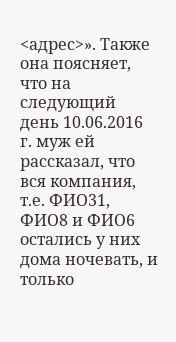<адрес>». Также она поясняет, что на следующий день 10.06.2016 г. муж ей рассказал, что вся компания, т.е. ФИО31, ФИО8 и ФИО6 остались у них дома ночевать, и только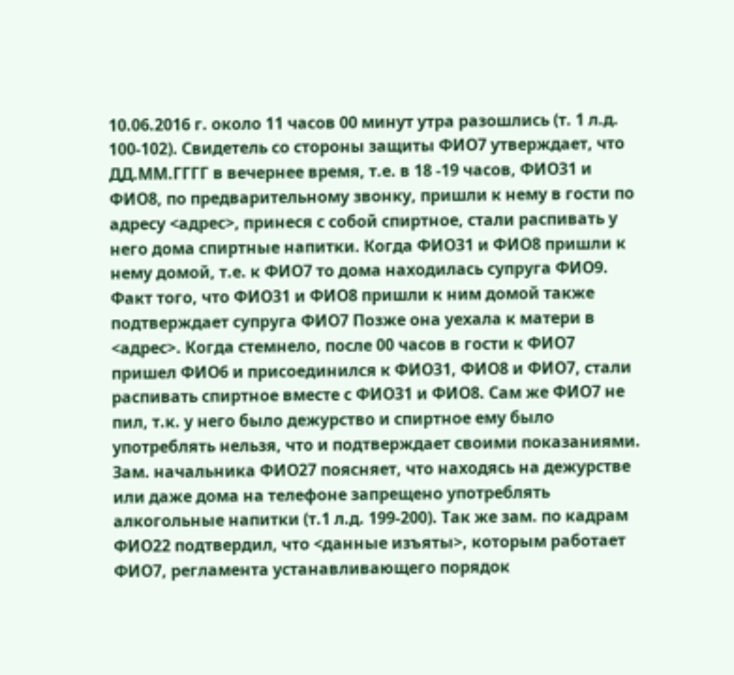10.06.2016 г. около 11 часов 00 минут утра разошлись (т. 1 л.д. 100-102). Свидетель со стороны защиты ФИО7 утверждает, что ДД.ММ.ГГГГ в вечернее время, т.е. в 18 -19 часов, ФИО31 и ФИО8, по предварительному звонку, пришли к нему в гости по адресу <адрес>, принеся с собой спиртное, стали распивать у него дома спиртные напитки. Когда ФИО31 и ФИО8 пришли к нему домой, т.е. к ФИО7 то дома находилась супруга ФИО9. Факт того, что ФИО31 и ФИО8 пришли к ним домой также подтверждает супруга ФИО7 Позже она уехала к матери в <адрес>. Когда стемнело, после 00 часов в гости к ФИО7 пришел ФИО6 и присоединился к ФИО31, ФИО8 и ФИО7, стали распивать спиртное вместе с ФИО31 и ФИО8. Сам же ФИО7 не пил, т.к. у него было дежурство и спиртное ему было употреблять нельзя, что и подтверждает своими показаниями. Зам. начальника ФИО27 поясняет, что находясь на дежурстве или даже дома на телефоне запрещено употреблять алкогольные напитки (т.1 л.д. 199-200). Так же зам. по кадрам ФИО22 подтвердил, что <данные изъяты>, которым работает ФИО7, регламента устанавливающего порядок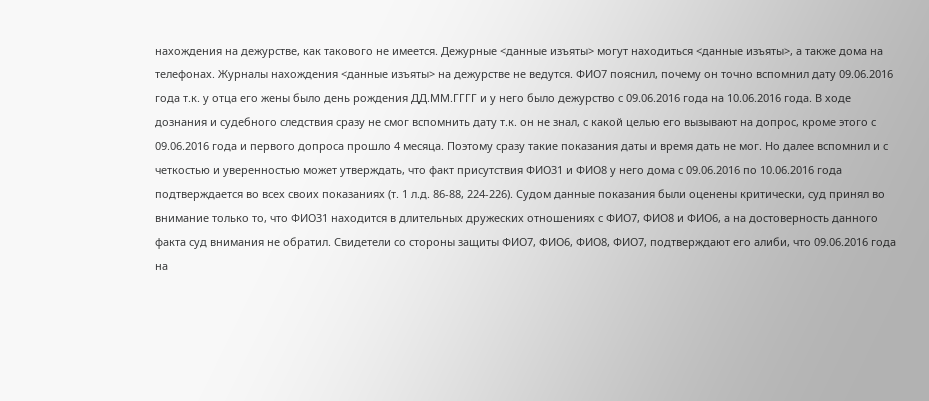нахождения на дежурстве, как такового не имеется. Дежурные <данные изъяты> могут находиться <данные изъяты>, а также дома на телефонах. Журналы нахождения <данные изъяты> на дежурстве не ведутся. ФИО7 пояснил, почему он точно вспомнил дату 09.06.2016 года т.к. у отца его жены было день рождения ДД.ММ.ГГГГ и у него было дежурство с 09.06.2016 года на 10.06.2016 года. В ходе дознания и судебного следствия сразу не смог вспомнить дату т.к. он не знал, с какой целью его вызывают на допрос, кроме этого с 09.06.2016 года и первого допроса прошло 4 месяца. Поэтому сразу такие показания даты и время дать не мог. Но далее вспомнил и с четкостью и уверенностью может утверждать, что факт присутствия ФИО31 и ФИО8 у него дома с 09.06.2016 по 10.06.2016 года подтверждается во всех своих показаниях (т. 1 л.д. 86-88, 224-226). Судом данные показания были оценены критически, суд принял во внимание только то, что ФИО31 находится в длительных дружеских отношениях с ФИО7, ФИО8 и ФИО6, а на достоверность данного факта суд внимания не обратил. Свидетели со стороны защиты ФИО7, ФИО6, ФИО8, ФИО7, подтверждают его алиби, что 09.06.2016 года на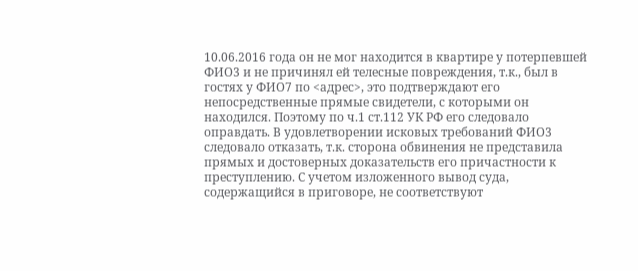10.06.2016 года он не мог находится в квартире у потерпевшей ФИО3 и не причинял ей телесные повреждения, т.к., был в гостях у ФИО7 по <адрес>, это подтверждают его непосредственные прямые свидетели, с которыми он находился. Поэтому по ч.1 ст.112 УК РФ его следовало оправдать. В удовлетворении исковых требований ФИО3 следовало отказать, т.к. сторона обвинения не представила прямых и достоверных доказательств его причастности к преступлению. С учетом изложенного вывод суда, содержащийся в приговоре, не соответствуют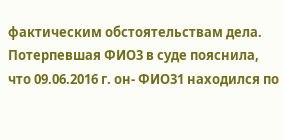фактическим обстоятельствам дела. Потерпевшая ФИО3 в суде пояснила, что 09.06.2016 г. он- ФИО31 находился по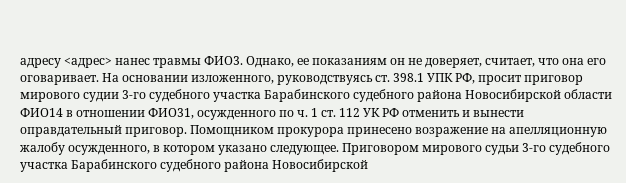адресу <адрес> нанес травмы ФИО3. Однако, ее показаниям он не доверяет, считает, что она его оговаривает. На основании изложенного, руководствуясь ст. 398.1 УПК РФ, просит приговор мирового судии 3-го судебного участка Барабинского судебного района Новосибирской области ФИО14 в отношении ФИО31, осужденного по ч. 1 ст. 112 УК РФ отменить и вынести оправдательный приговор. Помощником прокурора принесено возражение на апелляционную жалобу осужденного, в котором указано следующее. Приговором мирового судьи 3-го судебного участка Барабинского судебного района Новосибирской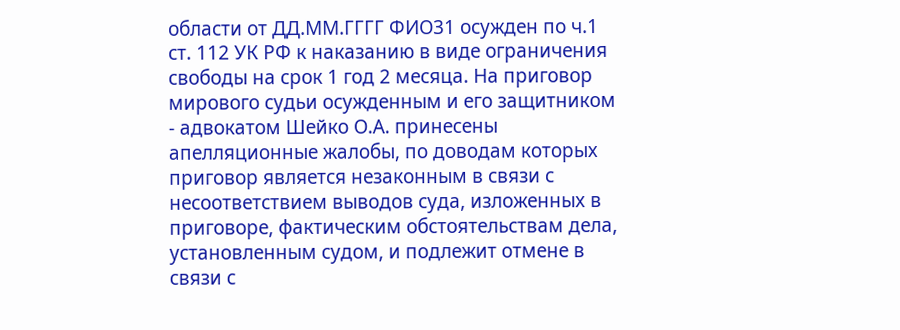области от ДД.ММ.ГГГГ ФИО31 осужден по ч.1 ст. 112 УК РФ к наказанию в виде ограничения свободы на срок 1 год 2 месяца. На приговор мирового судьи осужденным и его защитником - адвокатом Шейко О.А. принесены апелляционные жалобы, по доводам которых приговор является незаконным в связи с несоответствием выводов суда, изложенных в приговоре, фактическим обстоятельствам дела, установленным судом, и подлежит отмене в связи с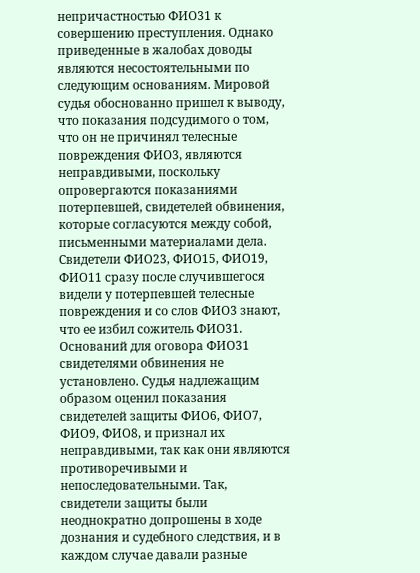непричастностью ФИО31 к совершению преступления. Однако приведенные в жалобах доводы являются несостоятельными по следующим основаниям. Мировой судья обоснованно пришел к выводу, что показания подсудимого о том, что он не причинял телесные повреждения ФИО3, являются неправдивыми, поскольку опровергаются показаниями потерпевшей, свидетелей обвинения, которые согласуются между собой, письменными материалами дела. Свидетели ФИО23, ФИО15, ФИО19, ФИО11 сразу после случившегося видели у потерпевшей телесные повреждения и со слов ФИО3 знают, что ее избил сожитель ФИО31. Оснований для оговора ФИО31 свидетелями обвинения не установлено. Судья надлежащим образом оценил показания свидетелей защиты ФИО6, ФИО7, ФИО9, ФИО8, и признал их неправдивыми, так как они являются противоречивыми и непоследовательными. Так, свидетели защиты были неоднократно допрошены в ходе дознания и судебного следствия, и в каждом случае давали разные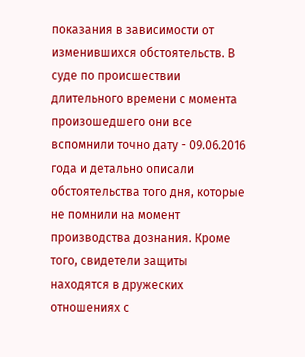показания в зависимости от изменившихся обстоятельств. В суде по происшествии длительного времени с момента произошедшего они все вспомнили точно дату - 09.06.2016 года и детально описали обстоятельства того дня, которые не помнили на момент производства дознания. Кроме того, свидетели защиты находятся в дружеских отношениях с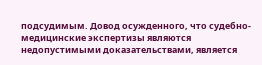подсудимым. Довод осужденного, что судебно-медицинские экспертизы являются недопустимыми доказательствами, является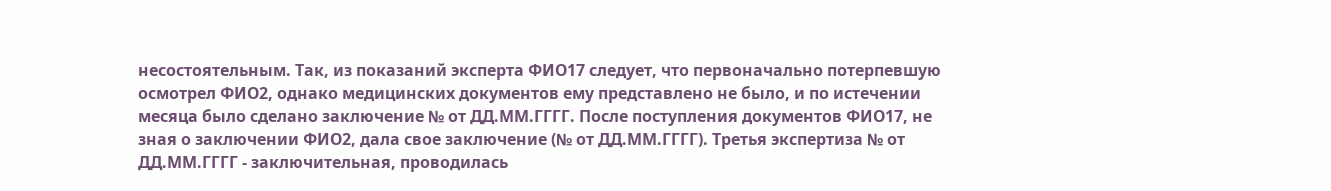несостоятельным. Так, из показаний эксперта ФИО17 следует, что первоначально потерпевшую осмотрел ФИО2, однако медицинских документов ему представлено не было, и по истечении месяца было сделано заключение № от ДД.ММ.ГГГГ. После поступления документов ФИО17, не зная о заключении ФИО2, дала свое заключение (№ от ДД.ММ.ГГГГ). Третья экспертиза № от ДД.ММ.ГГГГ - заключительная, проводилась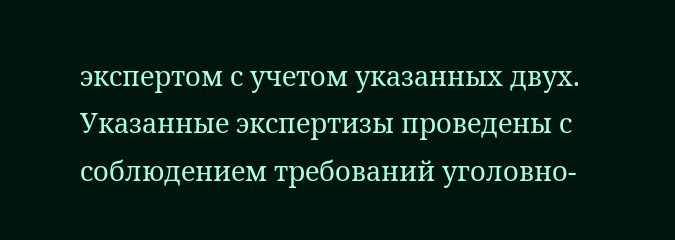экспертом с учетом указанных двух. Указанные экспертизы проведены с соблюдением требований уголовно-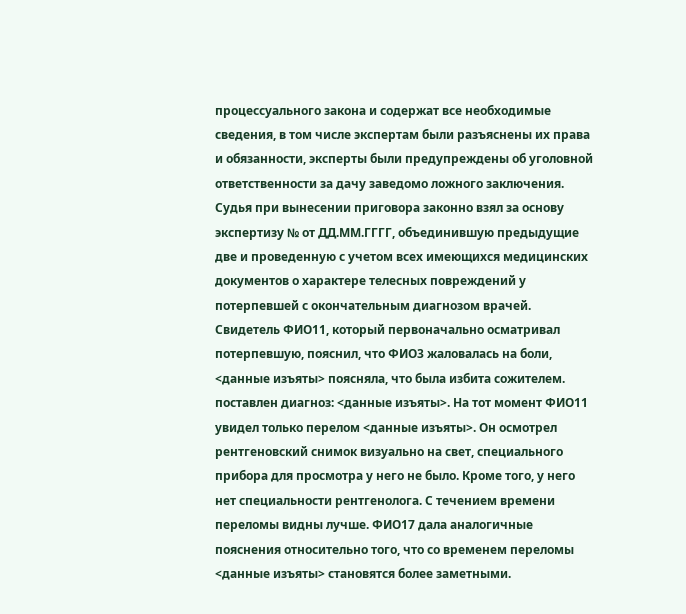процессуального закона и содержат все необходимые сведения, в том числе экспертам были разъяснены их права и обязанности, эксперты были предупреждены об уголовной ответственности за дачу заведомо ложного заключения. Судья при вынесении приговора законно взял за основу экспертизу № от ДД.ММ.ГГГГ, объединившую предыдущие две и проведенную с учетом всех имеющихся медицинских документов о характере телесных повреждений у потерпевшей с окончательным диагнозом врачей. Свидетель ФИО11, который первоначально осматривал потерпевшую, пояснил, что ФИО3 жаловалась на боли, <данные изъяты> поясняла, что была избита сожителем. поставлен диагноз: <данные изъяты>. На тот момент ФИО11 увидел только перелом <данные изъяты>. Он осмотрел рентгеновский снимок визуально на свет, специального прибора для просмотра у него не было. Кроме того, у него нет специальности рентгенолога. С течением времени переломы видны лучше. ФИО17 дала аналогичные пояснения относительно того, что со временем переломы <данные изъяты> становятся более заметными.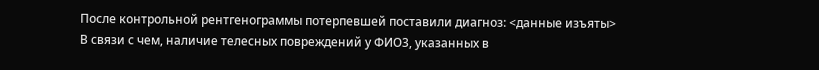После контрольной рентгенограммы потерпевшей поставили диагноз: <данные изъяты> В связи с чем, наличие телесных повреждений у ФИО3, указанных в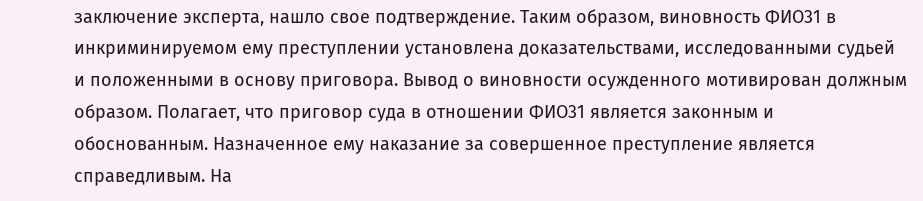заключение эксперта, нашло свое подтверждение. Таким образом, виновность ФИО31 в инкриминируемом ему преступлении установлена доказательствами, исследованными судьей и положенными в основу приговора. Вывод о виновности осужденного мотивирован должным образом. Полагает, что приговор суда в отношении ФИО31 является законным и обоснованным. Назначенное ему наказание за совершенное преступление является справедливым. На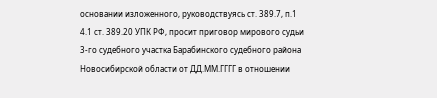основании изложенного, руководствуясь ст. 389.7, п.1 4.1 ст. 389.20 УПК РФ, просит приговор мирового судьи 3-го судебного участка Барабинского судебного района Новосибирской области от ДД.ММ.ГГГГ в отношении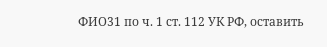ФИО31 по ч. 1 ст. 112 УК РФ, оставить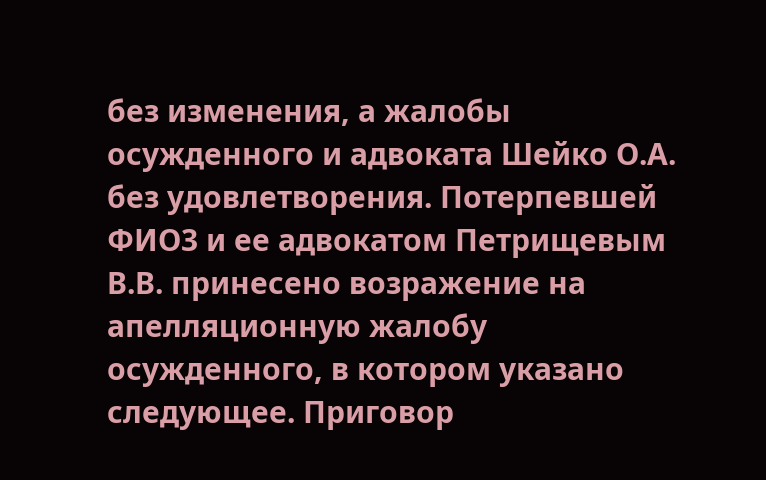без изменения, а жалобы осужденного и адвоката Шейко О.А. без удовлетворения. Потерпевшей ФИО3 и ее адвокатом Петрищевым В.В. принесено возражение на апелляционную жалобу осужденного, в котором указано следующее. Приговор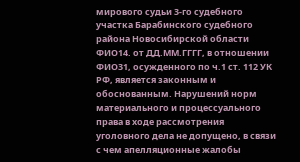мирового судьи 3-го судебного участка Барабинского судебного района Новосибирской области ФИО14. от ДД.ММ.ГГГГ, в отношении ФИО31, осужденного по ч.1 ст. 112 УК РФ, является законным и обоснованным. Нарушений норм материального и процессуального права в ходе рассмотрения уголовного дела не допущено, в связи с чем апелляционные жалобы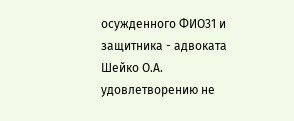осужденного ФИО31 и защитника - адвоката Шейко О.А. удовлетворению не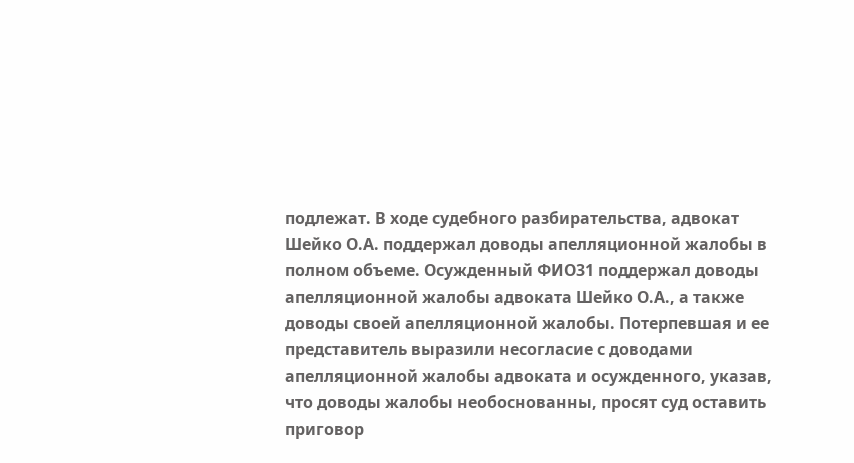подлежат. В ходе судебного разбирательства, адвокат Шейко О.А. поддержал доводы апелляционной жалобы в полном объеме. Осужденный ФИО31 поддержал доводы апелляционной жалобы адвоката Шейко О.А., а также доводы своей апелляционной жалобы. Потерпевшая и ее представитель выразили несогласие с доводами апелляционной жалобы адвоката и осужденного, указав, что доводы жалобы необоснованны, просят суд оставить приговор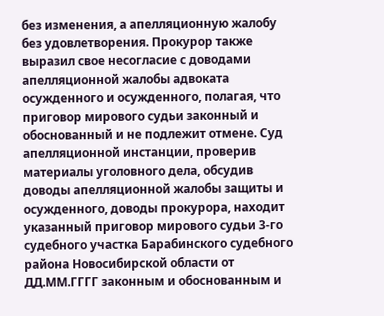без изменения, а апелляционную жалобу без удовлетворения. Прокурор также выразил свое несогласие с доводами апелляционной жалобы адвоката осужденного и осужденного, полагая, что приговор мирового судьи законный и обоснованный и не подлежит отмене. Суд апелляционной инстанции, проверив материалы уголовного дела, обсудив доводы апелляционной жалобы защиты и осужденного, доводы прокурора, находит указанный приговор мирового судьи 3-го судебного участка Барабинского судебного района Новосибирской области от ДД.ММ.ГГГГ законным и обоснованным и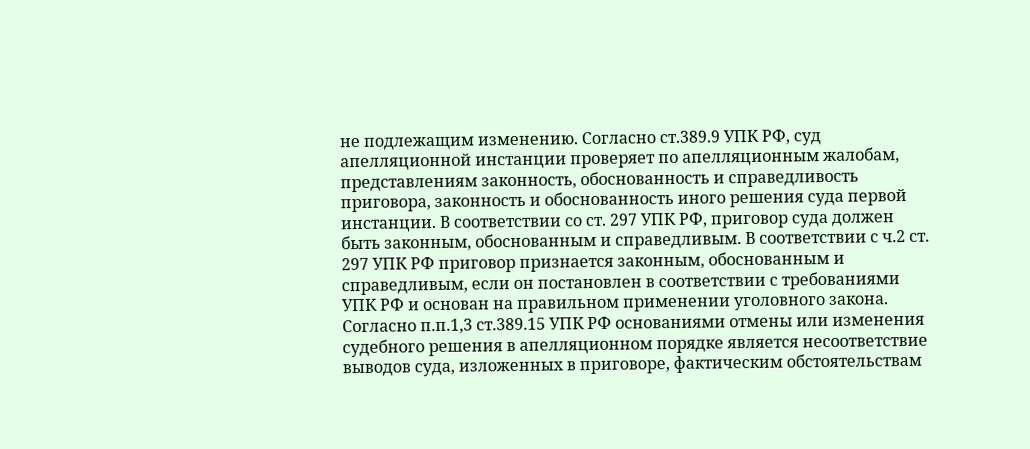не подлежащим изменению. Согласно ст.389.9 УПК РФ, суд апелляционной инстанции проверяет по апелляционным жалобам, представлениям законность, обоснованность и справедливость приговора, законность и обоснованность иного решения суда первой инстанции. В соответствии со ст. 297 УПК РФ, приговор суда должен быть законным, обоснованным и справедливым. В соответствии с ч.2 ст. 297 УПК РФ приговор признается законным, обоснованным и справедливым, если он постановлен в соответствии с требованиями УПК РФ и основан на правильном применении уголовного закона. Согласно п.п.1,3 ст.389.15 УПК РФ основаниями отмены или изменения судебного решения в апелляционном порядке является несоответствие выводов суда, изложенных в приговоре, фактическим обстоятельствам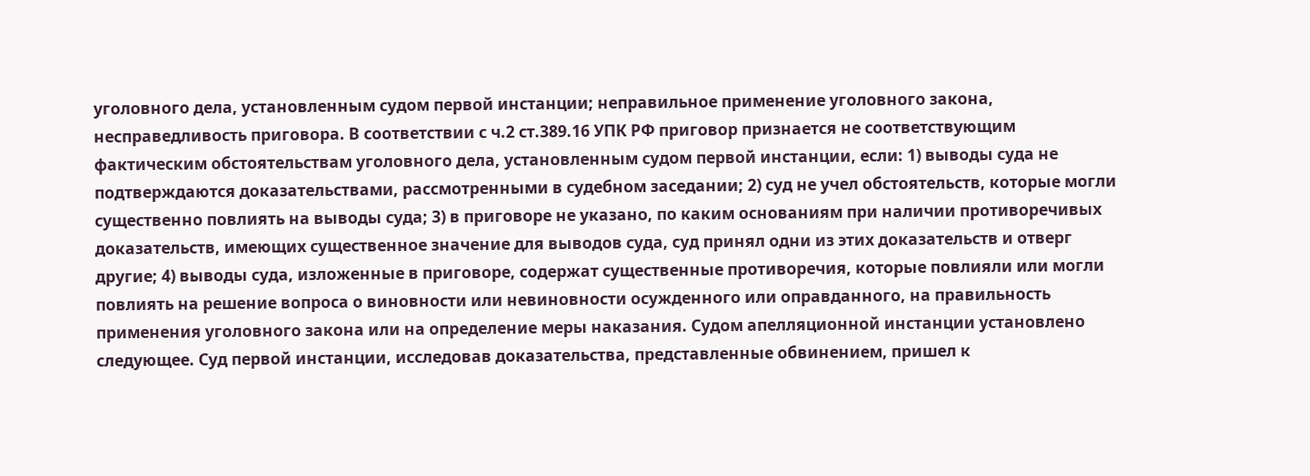уголовного дела, установленным судом первой инстанции; неправильное применение уголовного закона, несправедливость приговора. В соответствии с ч.2 ст.389.16 УПК РФ приговор признается не соответствующим фактическим обстоятельствам уголовного дела, установленным судом первой инстанции, если: 1) выводы суда не подтверждаются доказательствами, рассмотренными в судебном заседании; 2) суд не учел обстоятельств, которые могли существенно повлиять на выводы суда; 3) в приговоре не указано, по каким основаниям при наличии противоречивых доказательств, имеющих существенное значение для выводов суда, суд принял одни из этих доказательств и отверг другие; 4) выводы суда, изложенные в приговоре, содержат существенные противоречия, которые повлияли или могли повлиять на решение вопроса о виновности или невиновности осужденного или оправданного, на правильность применения уголовного закона или на определение меры наказания. Судом апелляционной инстанции установлено следующее. Суд первой инстанции, исследовав доказательства, представленные обвинением, пришел к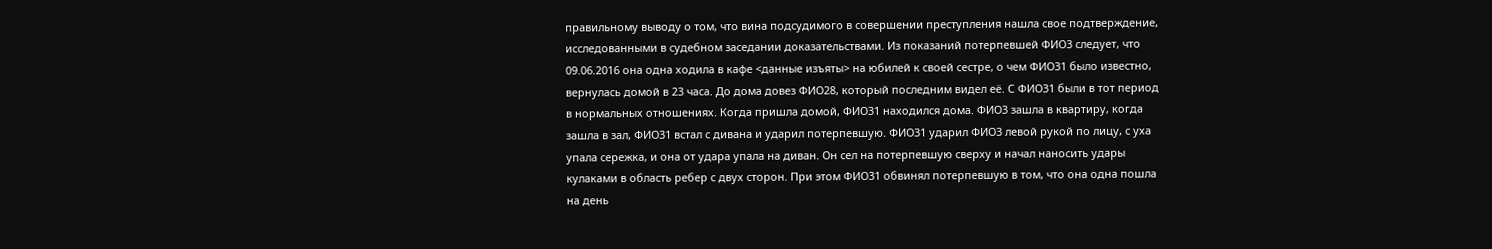правильному выводу о том, что вина подсудимого в совершении преступления нашла свое подтверждение, исследованными в судебном заседании доказательствами. Из показаний потерпевшей ФИО3 следует, что 09.06.2016 она одна ходила в кафе <данные изъяты> на юбилей к своей сестре, о чем ФИО31 было известно, вернулась домой в 23 часа. До дома довез ФИО28, который последним видел её. С ФИО31 были в тот период в нормальных отношениях. Когда пришла домой, ФИО31 находился дома. ФИО3 зашла в квартиру, когда зашла в зал, ФИО31 встал с дивана и ударил потерпевшую. ФИО31 ударил ФИО3 левой рукой по лицу, с уха упала сережка, и она от удара упала на диван. Он сел на потерпевшую сверху и начал наносить удары кулаками в область ребер с двух сторон. При этом ФИО31 обвинял потерпевшую в том, что она одна пошла на день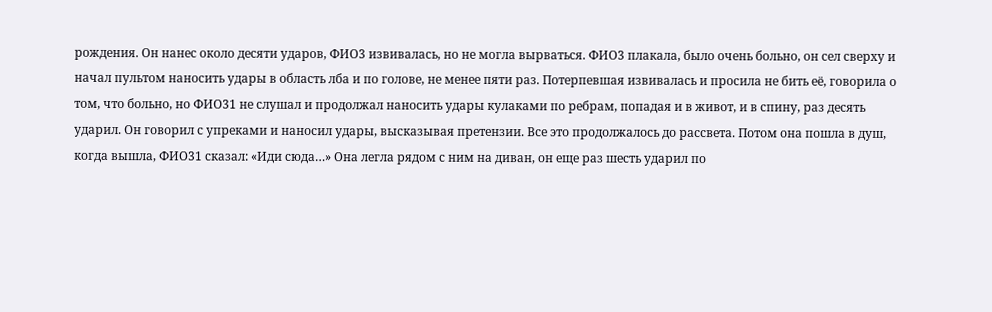рождения. Он нанес около десяти ударов, ФИО3 извивалась, но не могла вырваться. ФИО3 плакала, было очень больно, он сел сверху и начал пультом наносить удары в область лба и по голове, не менее пяти раз. Потерпевшая извивалась и просила не бить её, говорила о том, что больно, но ФИО31 не слушал и продолжал наносить удары кулаками по ребрам, попадая и в живот, и в спину, раз десять ударил. Он говорил с упреками и наносил удары, высказывая претензии. Все это продолжалось до рассвета. Потом она пошла в душ, когда вышла, ФИО31 сказал: «Иди сюда…» Она легла рядом с ним на диван, он еще раз шесть ударил по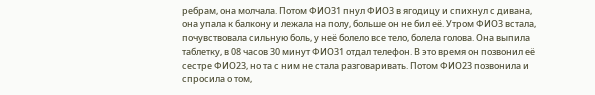ребрам, она молчала. Потом ФИО31 пнул ФИО3 в ягодицу и спихнул с дивана, она упала к балкону и лежала на полу, больше он не бил её. Утром ФИО3 встала, почувствовала сильную боль, у неё болело все тело, болела голова. Она выпила таблетку, в 08 часов 30 минут ФИО31 отдал телефон. В это время он позвонил её сестре ФИО23, но та с ним не стала разговаривать. Потом ФИО23 позвонила и спросила о том,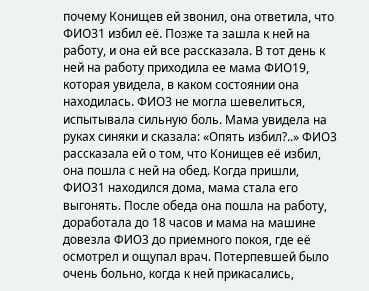почему Конищев ей звонил, она ответила, что ФИО31 избил её. Позже та зашла к ней на работу, и она ей все рассказала. В тот день к ней на работу приходила ее мама ФИО19, которая увидела, в каком состоянии она находилась. ФИО3 не могла шевелиться, испытывала сильную боль. Мама увидела на руках синяки и сказала: «Опять избил?..» ФИО3 рассказала ей о том, что Конищев её избил, она пошла с ней на обед. Когда пришли, ФИО31 находился дома, мама стала его выгонять. После обеда она пошла на работу, доработала до 18 часов и мама на машине довезла ФИО3 до приемного покоя, где её осмотрел и ощупал врач. Потерпевшей было очень больно, когда к ней прикасались,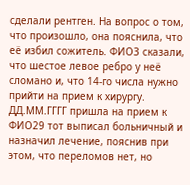сделали рентген. На вопрос о том, что произошло, она пояснила, что её избил сожитель. ФИО3 сказали, что шестое левое ребро у неё сломано и, что 14-го числа нужно прийти на прием к хирургу. ДД.ММ.ГГГГ пришла на прием к ФИО29 тот выписал больничный и назначил лечение, пояснив при этом, что переломов нет, но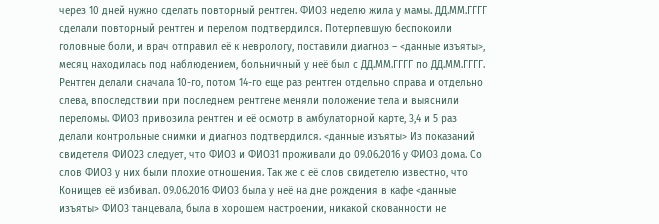через 10 дней нужно сделать повторный рентген. ФИО3 неделю жила у мамы. ДД.ММ.ГГГГ сделали повторный рентген и перелом подтвердился. Потерпевшую беспокоили головные боли, и врач отправил её к неврологу, поставили диагноз – <данные изъяты>, месяц находилась под наблюдением, больничный у неё был с ДД.ММ.ГГГГ по ДД.ММ.ГГГГ. Рентген делали сначала 10-го, потом 14-го еще раз рентген отдельно справа и отдельно слева, впоследствии при последнем рентгене меняли положение тела и выяснили переломы. ФИО3 привозила рентген и её осмотр в амбулаторной карте, 3,4 и 5 раз делали контрольные снимки и диагноз подтвердился. <данные изъяты> Из показаний свидетеля ФИО23 следует, что ФИО3 и ФИО31 проживали до 09.06.2016 у ФИО3 дома. Со слов ФИО3 у них были плохие отношения. Так же с её слов свидетелю известно, что Конищев её избивал. 09.06.2016 ФИО3 была у неё на дне рождения в кафе <данные изъяты> ФИО3 танцевала, была в хорошем настроении, никакой скованности не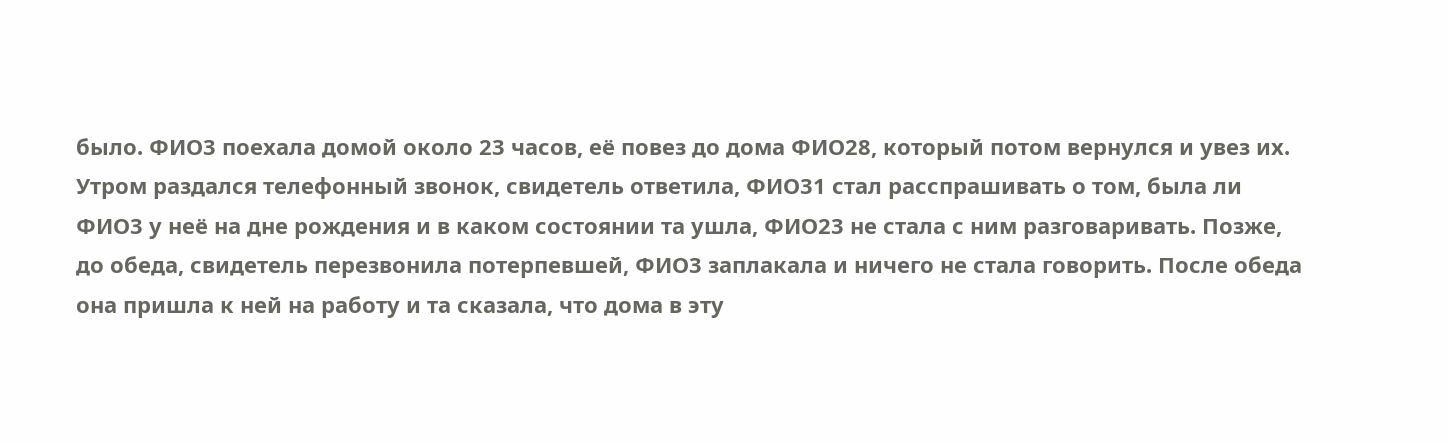было. ФИО3 поехала домой около 23 часов, её повез до дома ФИО28, который потом вернулся и увез их. Утром раздался телефонный звонок, свидетель ответила, ФИО31 стал расспрашивать о том, была ли ФИО3 у неё на дне рождения и в каком состоянии та ушла, ФИО23 не стала с ним разговаривать. Позже, до обеда, свидетель перезвонила потерпевшей, ФИО3 заплакала и ничего не стала говорить. После обеда она пришла к ней на работу и та сказала, что дома в эту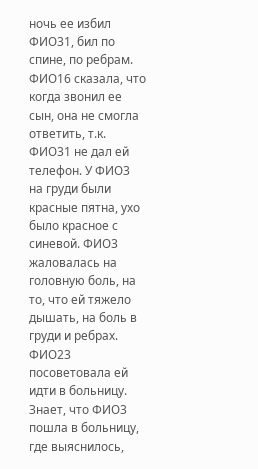ночь ее избил ФИО31, бил по спине, по ребрам. ФИО16 сказала, что когда звонил ее сын, она не смогла ответить, т.к. ФИО31 не дал ей телефон. У ФИО3 на груди были красные пятна, ухо было красное с синевой. ФИО3 жаловалась на головную боль, на то, что ей тяжело дышать, на боль в груди и ребрах. ФИО23 посоветовала ей идти в больницу. Знает, что ФИО3 пошла в больницу, где выяснилось,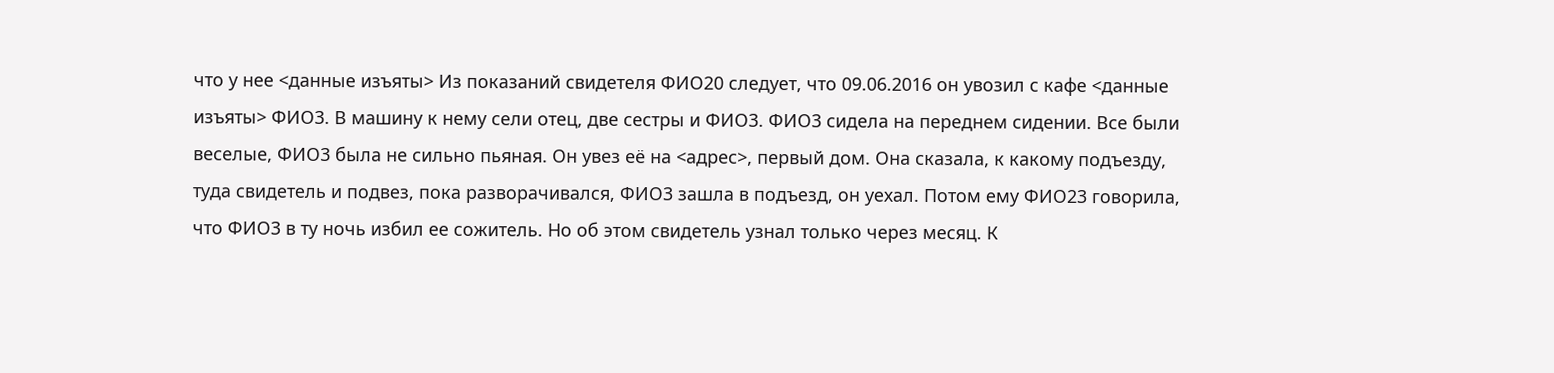что у нее <данные изъяты> Из показаний свидетеля ФИО20 следует, что 09.06.2016 он увозил с кафе <данные изъяты> ФИО3. В машину к нему сели отец, две сестры и ФИО3. ФИО3 сидела на переднем сидении. Все были веселые, ФИО3 была не сильно пьяная. Он увез её на <адрес>, первый дом. Она сказала, к какому подъезду, туда свидетель и подвез, пока разворачивался, ФИО3 зашла в подъезд, он уехал. Потом ему ФИО23 говорила, что ФИО3 в ту ночь избил ее сожитель. Но об этом свидетель узнал только через месяц. К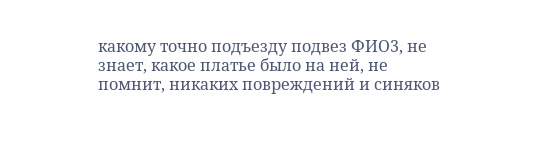какому точно подъезду подвез ФИО3, не знает, какое платье было на ней, не помнит, никаких повреждений и синяков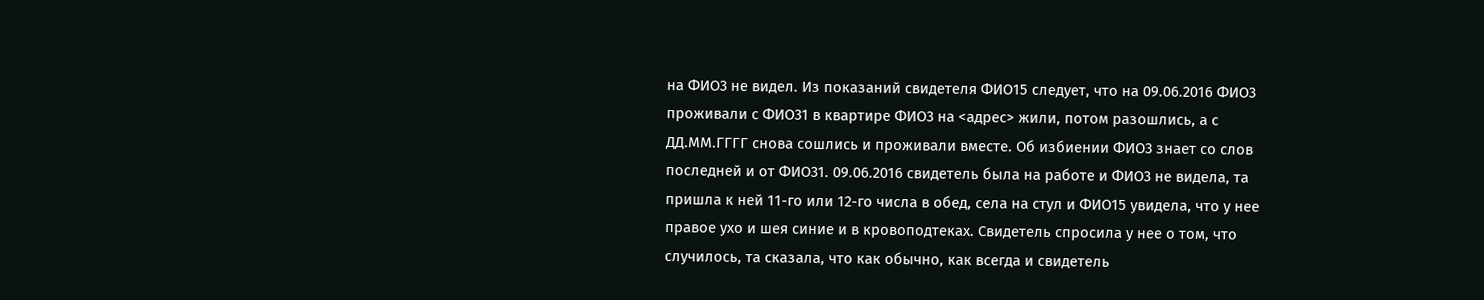на ФИО3 не видел. Из показаний свидетеля ФИО15 следует, что на 09.06.2016 ФИО3 проживали с ФИО31 в квартире ФИО3 на <адрес> жили, потом разошлись, а с ДД.ММ.ГГГГ снова сошлись и проживали вместе. Об избиении ФИО3 знает со слов последней и от ФИО31. 09.06.2016 свидетель была на работе и ФИО3 не видела, та пришла к ней 11-го или 12-го числа в обед, села на стул и ФИО15 увидела, что у нее правое ухо и шея синие и в кровоподтеках. Свидетель спросила у нее о том, что случилось, та сказала, что как обычно, как всегда и свидетель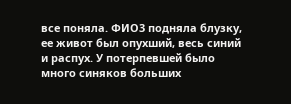все поняла. ФИО3 подняла блузку, ее живот был опухший, весь синий и распух. У потерпевшей было много синяков больших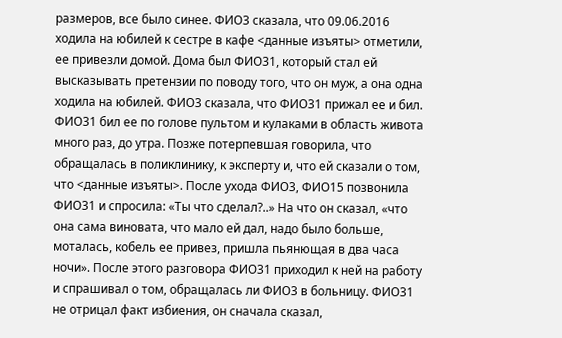размеров, все было синее. ФИО3 сказала, что 09.06.2016 ходила на юбилей к сестре в кафе <данные изъяты> отметили, ее привезли домой. Дома был ФИО31, который стал ей высказывать претензии по поводу того, что он муж, а она одна ходила на юбилей. ФИО3 сказала, что ФИО31 прижал ее и бил. ФИО31 бил ее по голове пультом и кулаками в область живота много раз, до утра. Позже потерпевшая говорила, что обращалась в поликлинику, к эксперту и, что ей сказали о том, что <данные изъяты>. После ухода ФИО3, ФИО15 позвонила ФИО31 и спросила: «Ты что сделал?..» На что он сказал, «что она сама виновата, что мало ей дал, надо было больше, моталась, кобель ее привез, пришла пьянющая в два часа ночи». После этого разговора ФИО31 приходил к ней на работу и спрашивал о том, обращалась ли ФИО3 в больницу. ФИО31 не отрицал факт избиения, он сначала сказал,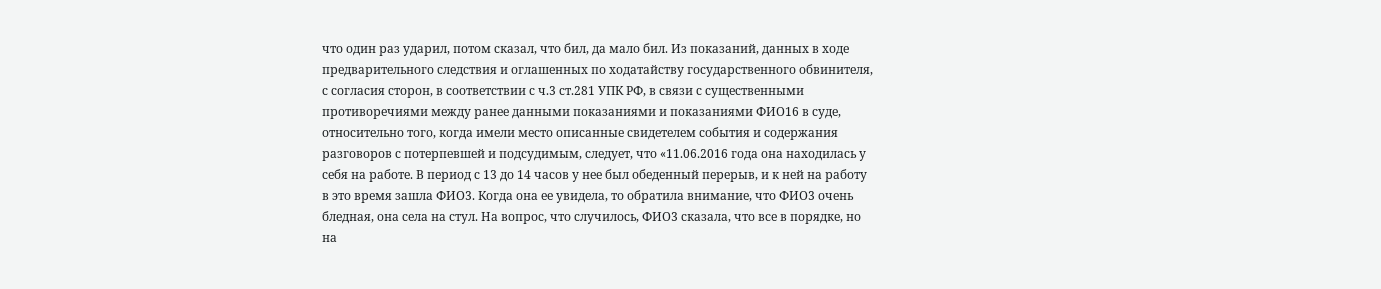что один раз ударил, потом сказал, что бил, да мало бил. Из показаний, данных в ходе предварительного следствия и оглашенных по ходатайству государственного обвинителя, с согласия сторон, в соответствии с ч.3 ст.281 УПК РФ, в связи с существенными противоречиями между ранее данными показаниями и показаниями ФИО16 в суде, относительно того, когда имели место описанные свидетелем события и содержания разговоров с потерпевшей и подсудимым, следует, что «11.06.2016 года она находилась у себя на работе. В период с 13 до 14 часов у нее был обеденный перерыв, и к ней на работу в это время зашла ФИО3. Когда она ее увидела, то обратила внимание, что ФИО3 очень бледная, она села на стул. На вопрос, что случилось, ФИО3 сказала, что все в порядке, но на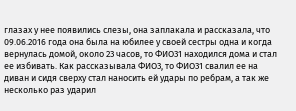глазах у нее появились слезы, она заплакала и рассказала, что 09.06.2016 года она была на юбилее у своей сестры одна и когда вернулась домой, около 23 часов, то ФИО31 находился дома и стал ее избивать. Как рассказывала ФИО3, то ФИО31 свалил ее на диван и сидя сверху стал наносить ей удары по ребрам, а так же несколько раз ударил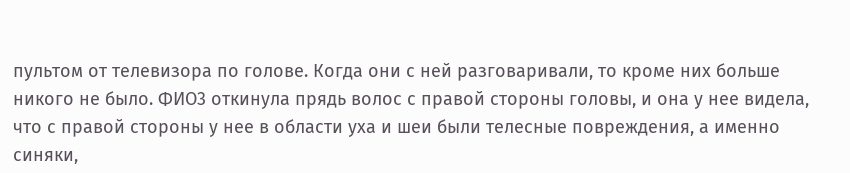пультом от телевизора по голове. Когда они с ней разговаривали, то кроме них больше никого не было. ФИО3 откинула прядь волос с правой стороны головы, и она у нее видела, что с правой стороны у нее в области уха и шеи были телесные повреждения, а именно синяки,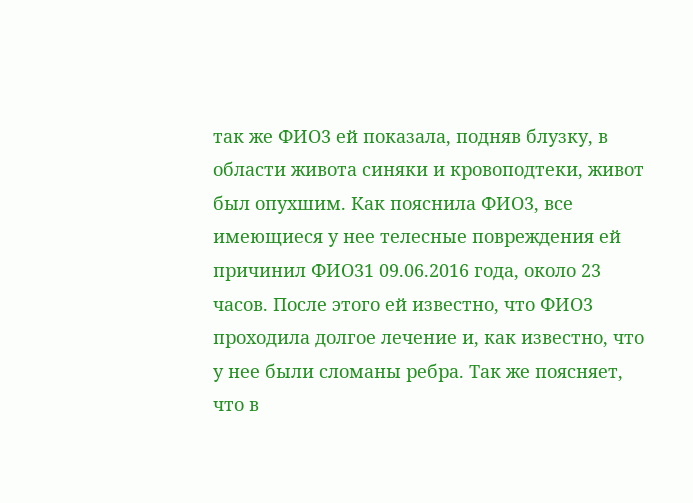так же ФИО3 ей показала, подняв блузку, в области живота синяки и кровоподтеки, живот был опухшим. Как пояснила ФИО3, все имеющиеся у нее телесные повреждения ей причинил ФИО31 09.06.2016 года, около 23 часов. После этого ей известно, что ФИО3 проходила долгое лечение и, как известно, что у нее были сломаны ребра. Так же поясняет, что в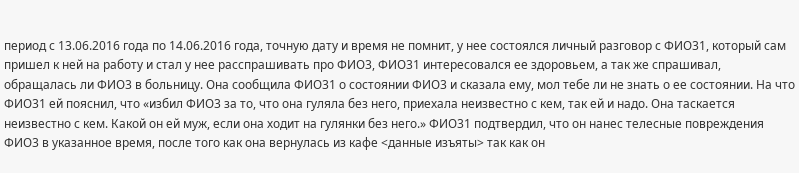период с 13.06.2016 года по 14.06.2016 года, точную дату и время не помнит, у нее состоялся личный разговор с ФИО31, который сам пришел к ней на работу и стал у нее расспрашивать про ФИО3, ФИО31 интересовался ее здоровьем, а так же спрашивал, обращалась ли ФИО3 в больницу. Она сообщила ФИО31 о состоянии ФИО3 и сказала ему, мол тебе ли не знать о ее состоянии. На что ФИО31 ей пояснил, что «избил ФИО3 за то, что она гуляла без него, приехала неизвестно с кем, так ей и надо. Она таскается неизвестно с кем. Какой он ей муж, если она ходит на гулянки без него.» ФИО31 подтвердил, что он нанес телесные повреждения ФИО3 в указанное время, после того как она вернулась из кафе <данные изъяты> так как он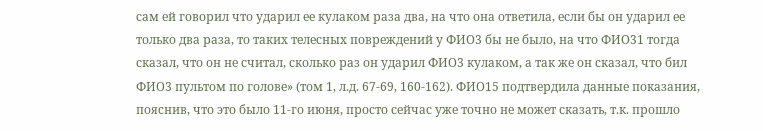сам ей говорил что ударил ее кулаком раза два, на что она ответила, если бы он ударил ее только два раза, то таких телесных повреждений у ФИО3 бы не было, на что ФИО31 тогда сказал, что он не считал, сколько раз он ударил ФИО3 кулаком, а так же он сказал, что бил ФИО3 пультом по голове» (том 1, л.д. 67-69, 160-162). ФИО15 подтвердила данные показания, пояснив, что это было 11-го июня, просто сейчас уже точно не может сказать, т.к. прошло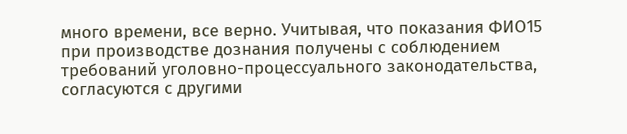много времени, все верно. Учитывая, что показания ФИО15 при производстве дознания получены с соблюдением требований уголовно-процессуального законодательства, согласуются с другими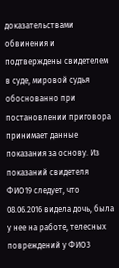доказательствами обвинения и подтверждены свидетелем в суде, мировой судья обоснованно при постановлении приговора принимает данные показания за основу. Из показаний свидетеля ФИО19 следует, что 08.06.2016 видела дочь, была у нее на работе, телесных повреждений у ФИО3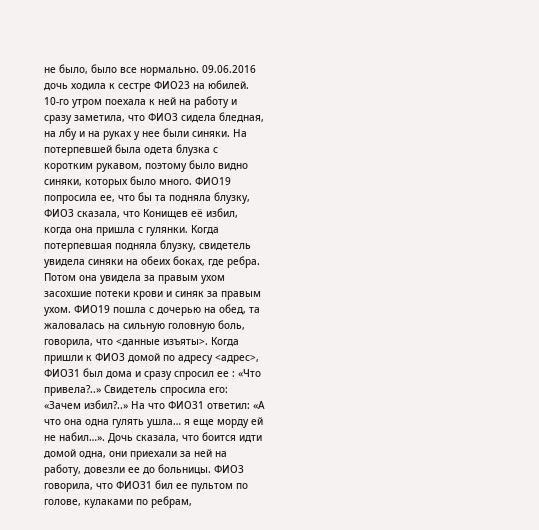не было, было все нормально. 09.06.2016 дочь ходила к сестре ФИО23 на юбилей. 10-го утром поехала к ней на работу и сразу заметила, что ФИО3 сидела бледная, на лбу и на руках у нее были синяки. На потерпевшей была одета блузка с коротким рукавом, поэтому было видно синяки, которых было много. ФИО19 попросила ее, что бы та подняла блузку, ФИО3 сказала, что Конищев её избил, когда она пришла с гулянки. Когда потерпевшая подняла блузку, свидетель увидела синяки на обеих боках, где ребра. Потом она увидела за правым ухом засохшие потеки крови и синяк за правым ухом. ФИО19 пошла с дочерью на обед, та жаловалась на сильную головную боль, говорила, что <данные изъяты>. Когда пришли к ФИО3 домой по адресу <адрес>, ФИО31 был дома и сразу спросил ее : «Что привела?..» Свидетель спросила его: «Зачем избил?..» На что ФИО31 ответил: «А что она одна гулять ушла… я еще морду ей не набил…». Дочь сказала, что боится идти домой одна, они приехали за ней на работу, довезли ее до больницы. ФИО3 говорила, что ФИО31 бил ее пультом по голове, кулаками по ребрам,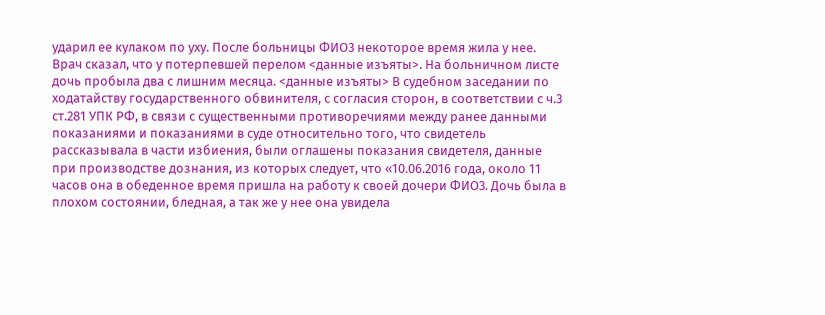ударил ее кулаком по уху. После больницы ФИО3 некоторое время жила у нее. Врач сказал, что у потерпевшей перелом <данные изъяты>. На больничном листе дочь пробыла два с лишним месяца. <данные изъяты> В судебном заседании по ходатайству государственного обвинителя, с согласия сторон, в соответствии с ч.3 ст.281 УПК РФ, в связи с существенными противоречиями между ранее данными показаниями и показаниями в суде относительно того, что свидетель рассказывала в части избиения, были оглашены показания свидетеля, данные при производстве дознания, из которых следует, что «10.06.2016 года, около 11 часов она в обеденное время пришла на работу к своей дочери ФИО3. Дочь была в плохом состоянии, бледная, а так же у нее она увидела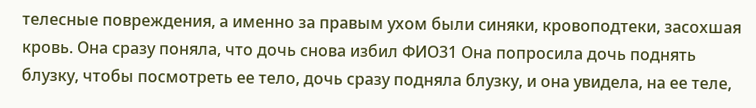телесные повреждения, а именно за правым ухом были синяки, кровоподтеки, засохшая кровь. Она сразу поняла, что дочь снова избил ФИО31 Она попросила дочь поднять блузку, чтобы посмотреть ее тело, дочь сразу подняла блузку, и она увидела, на ее теле,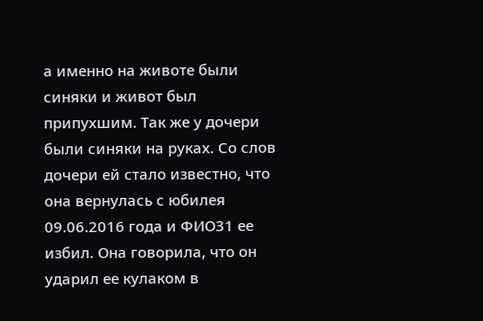а именно на животе были синяки и живот был припухшим. Так же у дочери были синяки на руках. Со слов дочери ей стало известно, что она вернулась с юбилея 09.06.2016 года и ФИО31 ее избил. Она говорила, что он ударил ее кулаком в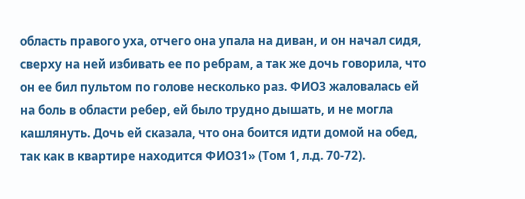область правого уха, отчего она упала на диван, и он начал сидя, сверху на ней избивать ее по ребрам, а так же дочь говорила, что он ее бил пультом по голове несколько раз. ФИО3 жаловалась ей на боль в области ребер, ей было трудно дышать, и не могла кашлянуть. Дочь ей сказала, что она боится идти домой на обед, так как в квартире находится ФИО31» (Том 1, л.д. 70-72).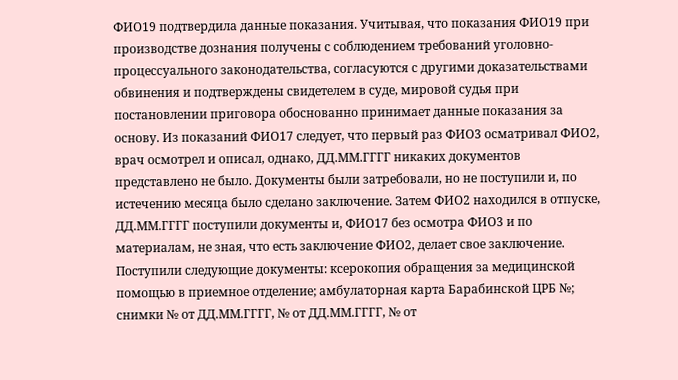ФИО19 подтвердила данные показания. Учитывая, что показания ФИО19 при производстве дознания получены с соблюдением требований уголовно-процессуального законодательства, согласуются с другими доказательствами обвинения и подтверждены свидетелем в суде, мировой судья при постановлении приговора обоснованно принимает данные показания за основу. Из показаний ФИО17 следует, что первый раз ФИО3 осматривал ФИО2, врач осмотрел и описал, однако, ДД.ММ.ГГГГ никаких документов представлено не было. Документы были затребовали, но не поступили и, по истечению месяца было сделано заключение. Затем ФИО2 находился в отпуске, ДД.ММ.ГГГГ поступили документы и, ФИО17 без осмотра ФИО3 и по материалам, не зная, что есть заключение ФИО2, делает свое заключение. Поступили следующие документы: ксерокопия обращения за медицинской помощью в приемное отделение; амбулаторная карта Барабинской ЦРБ №; снимки № от ДД.ММ.ГГГГ, № от ДД.ММ.ГГГГ, № от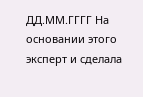ДД.ММ.ГГГГ На основании этого эксперт и сделала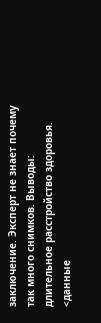заключение. Эксперт не знает почему так много снимков. Выводы: длительное расстройство здоровья. <данные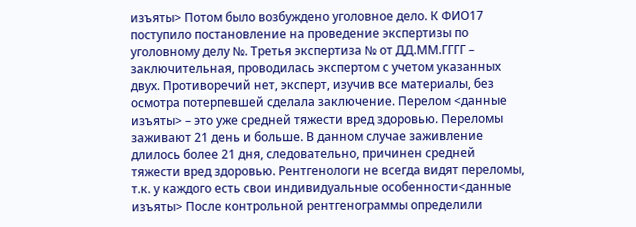изъяты> Потом было возбуждено уголовное дело. К ФИО17 поступило постановление на проведение экспертизы по уголовному делу №. Третья экспертиза № от ДД.ММ.ГГГГ – заключительная, проводилась экспертом с учетом указанных двух. Противоречий нет, эксперт, изучив все материалы, без осмотра потерпевшей сделала заключение. Перелом <данные изъяты> – это уже средней тяжести вред здоровью. Переломы заживают 21 день и больше. В данном случае заживление длилось более 21 дня, следовательно, причинен средней тяжести вред здоровью. Рентгенологи не всегда видят переломы, т.к. у каждого есть свои индивидуальные особенности<данные изъяты> После контрольной рентгенограммы определили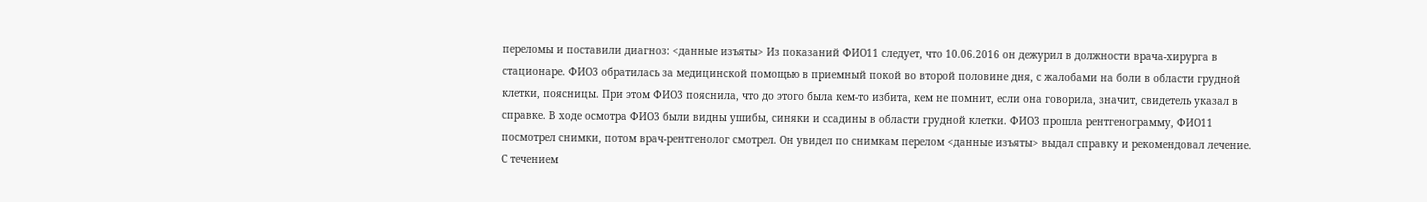переломы и поставили диагноз: <данные изъяты> Из показаний ФИО11 следует, что 10.06.2016 он дежурил в должности врача-хирурга в стационаре. ФИО3 обратилась за медицинской помощью в приемный покой во второй половине дня, с жалобами на боли в области грудной клетки, поясницы. При этом ФИО3 пояснила, что до этого была кем-то избита, кем не помнит, если она говорила, значит, свидетель указал в справке. В ходе осмотра ФИО3 были видны ушибы, синяки и ссадины в области грудной клетки. ФИО3 прошла рентгенограмму, ФИО11 посмотрел снимки, потом врач-рентгенолог смотрел. Он увидел по снимкам перелом <данные изъяты> выдал справку и рекомендовал лечение. С течением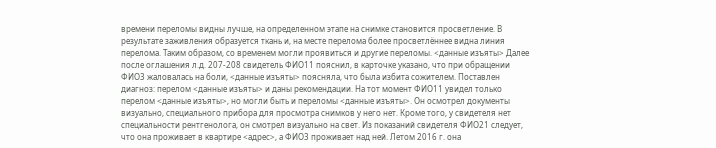времени переломы видны лучше, на определенном этапе на снимке становится просветление. В результате заживления образуется ткань и, на месте перелома более просветлённее видна линия перелома. Таким образом, со временем могли проявиться и другие переломы. <данные изъяты> Далее после оглашения л.д. 207-208 свидетель ФИО11 пояснил, в карточке указано, что при обращении ФИО3 жаловалась на боли, <данные изъяты> поясняла, что была избита сожителем. Поставлен диагноз: перелом <данные изъяты> и даны рекомендации. На тот момент ФИО11 увидел только перелом <данные изъяты>, но могли быть и переломы <данные изъяты>. Он осмотрел документы визуально, специального прибора для просмотра снимков у него нет. Кроме того, у свидетеля нет специальности рентгенолога, он смотрел визуально на свет. Из показаний свидетеля ФИО21 следует, что она проживает в квартире <адрес>, а ФИО3 проживает над ней. Летом 2016 г. она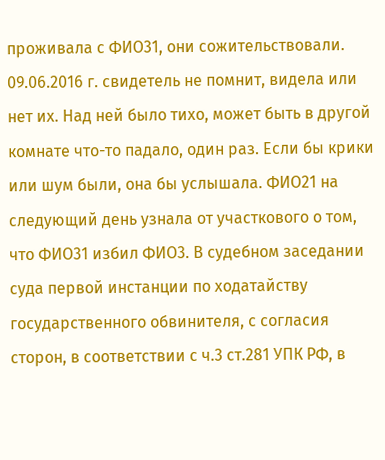проживала с ФИО31, они сожительствовали. 09.06.2016 г. свидетель не помнит, видела или нет их. Над ней было тихо, может быть в другой комнате что-то падало, один раз. Если бы крики или шум были, она бы услышала. ФИО21 на следующий день узнала от участкового о том, что ФИО31 избил ФИО3. В судебном заседании суда первой инстанции по ходатайству государственного обвинителя, с согласия сторон, в соответствии с ч.3 ст.281 УПК РФ, в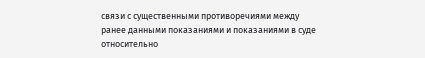связи с существенными противоречиями между ранее данными показаниями и показаниями в суде относительно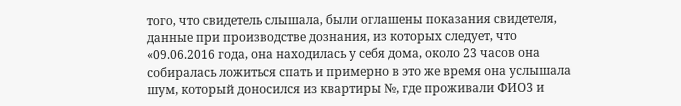того, что свидетель слышала, были оглашены показания свидетеля, данные при производстве дознания, из которых следует, что «09.06.2016 года, она находилась у себя дома, около 23 часов она собиралась ложиться спать и примерно в это же время она услышала шум, который доносился из квартиры №, где проживали ФИО3 и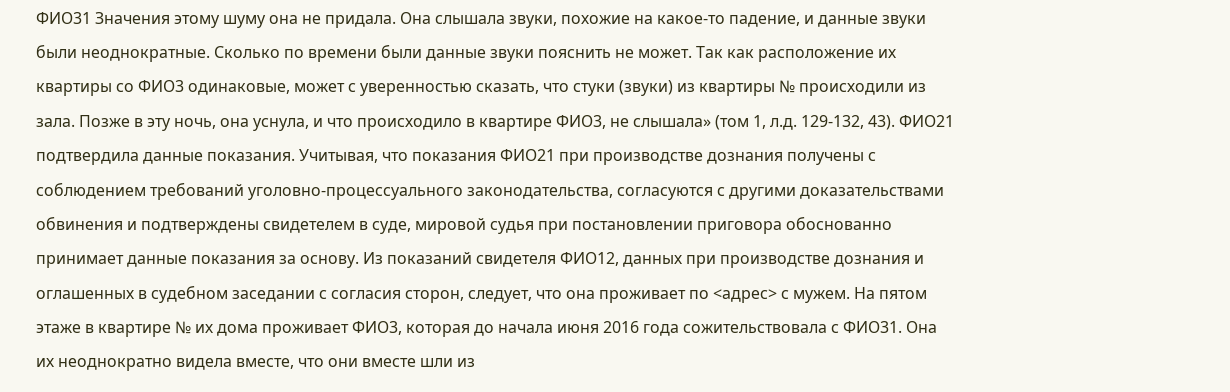ФИО31 Значения этому шуму она не придала. Она слышала звуки, похожие на какое-то падение, и данные звуки были неоднократные. Сколько по времени были данные звуки пояснить не может. Так как расположение их квартиры со ФИО3 одинаковые, может с уверенностью сказать, что стуки (звуки) из квартиры № происходили из зала. Позже в эту ночь, она уснула, и что происходило в квартире ФИО3, не слышала» (том 1, л.д. 129-132, 43). ФИО21 подтвердила данные показания. Учитывая, что показания ФИО21 при производстве дознания получены с соблюдением требований уголовно-процессуального законодательства, согласуются с другими доказательствами обвинения и подтверждены свидетелем в суде, мировой судья при постановлении приговора обоснованно принимает данные показания за основу. Из показаний свидетеля ФИО12, данных при производстве дознания и оглашенных в судебном заседании с согласия сторон, следует, что она проживает по <адрес> с мужем. На пятом этаже в квартире № их дома проживает ФИО3, которая до начала июня 2016 года сожительствовала с ФИО31. Она их неоднократно видела вместе, что они вместе шли из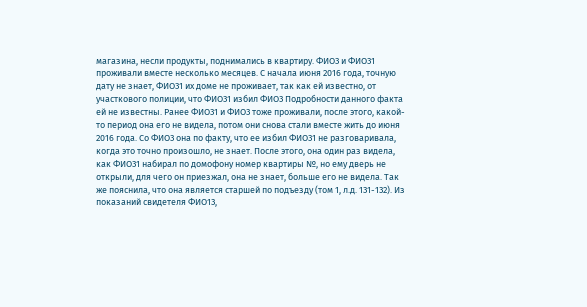магазина, несли продукты, поднимались в квартиру. ФИО3 и ФИО31 проживали вместе несколько месяцев. С начала июня 2016 года, точную дату не знает, ФИО31 их доме не проживает, так как ей известно, от участкового полиции, что ФИО31 избил ФИО3 Подробности данного факта ей не известны. Ранее ФИО31 и ФИО3 тоже проживали, после этого, какой-то период она его не видела, потом они снова стали вместе жить до июня 2016 года. Со ФИО3 она по факту, что ее избил ФИО31 не разговаривала, когда это точно произошло, не знает. После этого, она один раз видела, как ФИО31 набирал по домофону номер квартиры №, но ему дверь не открыли, для чего он приезжал, она не знает, больше его не видела. Так же пояснила, что она является старшей по подъезду (том 1, л.д. 131-132). Из показаний свидетеля ФИО13,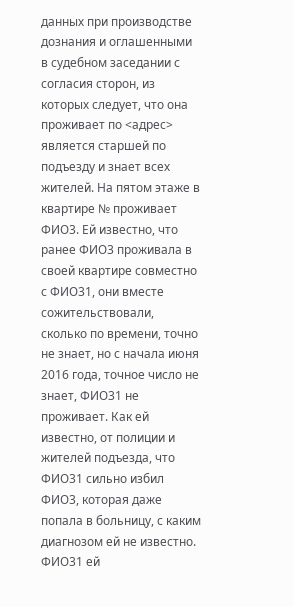данных при производстве дознания и оглашенными в судебном заседании с согласия сторон, из которых следует, что она проживает по <адрес> является старшей по подъезду и знает всех жителей. На пятом этаже в квартире № проживает ФИО3. Ей известно, что ранее ФИО3 проживала в своей квартире совместно с ФИО31, они вместе сожительствовали, сколько по времени, точно не знает, но с начала июня 2016 года, точное число не знает, ФИО31 не проживает. Как ей известно, от полиции и жителей подъезда, что ФИО31 сильно избил ФИО3, которая даже попала в больницу, с каким диагнозом ей не известно. ФИО31 ей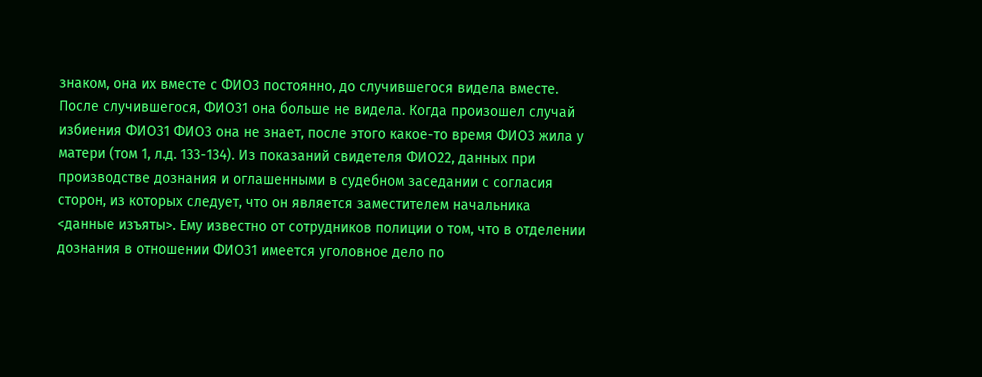знаком, она их вместе с ФИО3 постоянно, до случившегося видела вместе. После случившегося, ФИО31 она больше не видела. Когда произошел случай избиения ФИО31 ФИО3 она не знает, после этого какое-то время ФИО3 жила у матери (том 1, л.д. 133-134). Из показаний свидетеля ФИО22, данных при производстве дознания и оглашенными в судебном заседании с согласия сторон, из которых следует, что он является заместителем начальника <данные изъяты>. Ему известно от сотрудников полиции о том, что в отделении дознания в отношении ФИО31 имеется уголовное дело по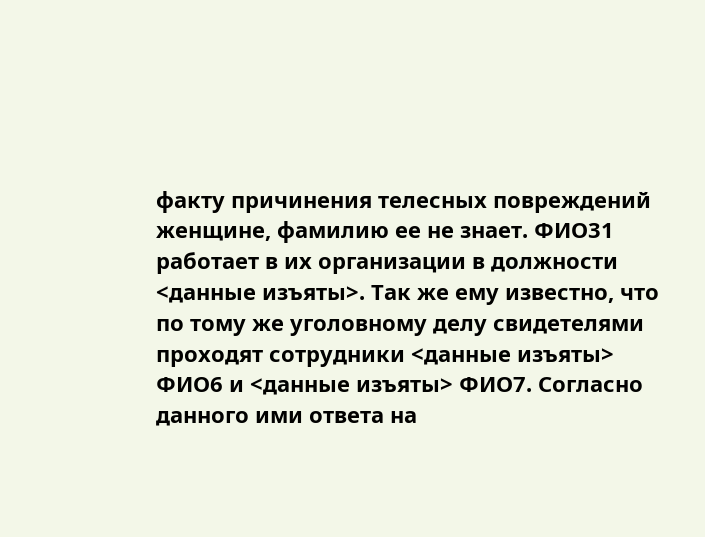факту причинения телесных повреждений женщине, фамилию ее не знает. ФИО31 работает в их организации в должности <данные изъяты>. Так же ему известно, что по тому же уголовному делу свидетелями проходят сотрудники <данные изъяты> ФИО6 и <данные изъяты> ФИО7. Согласно данного ими ответа на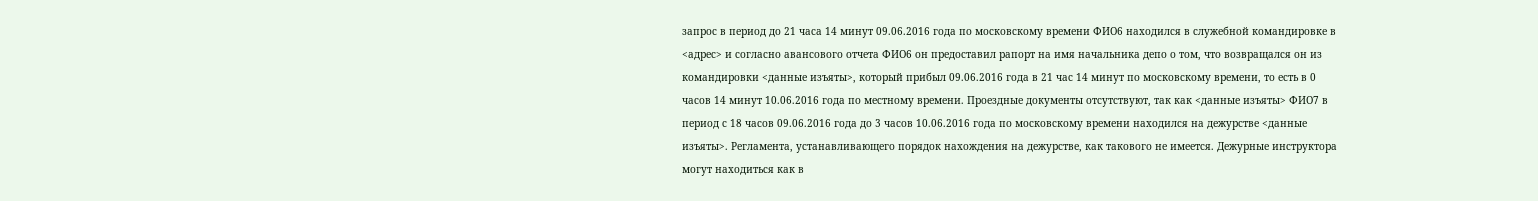запрос в период до 21 часа 14 минут 09.06.2016 года по московскому времени ФИО6 находился в служебной командировке в <адрес> и согласно авансового отчета ФИО6 он предоставил рапорт на имя начальника депо о том, что возвращался он из командировки <данные изъяты>, который прибыл 09.06.2016 года в 21 час 14 минут по московскому времени, то есть в 0 часов 14 минут 10.06.2016 года по местному времени. Проездные документы отсутствуют, так как <данные изъяты> ФИО7 в период с 18 часов 09.06.2016 года до 3 часов 10.06.2016 года по московскому времени находился на дежурстве <данные изъяты>. Регламента, устанавливающего порядок нахождения на дежурстве, как такового не имеется. Дежурные инструктора могут находиться как в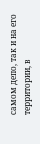самом депо, так и на его территории, в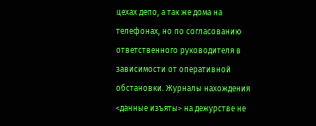цехах депо, а так же дома на телефонах, но по согласованию ответственного руководителя в зависимости от оперативной обстановки. Журналы нахождения <данные изъяты> на дежурстве не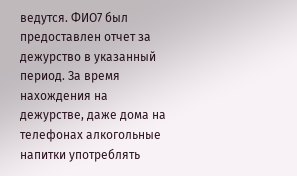ведутся. ФИО7 был предоставлен отчет за дежурство в указанный период. За время нахождения на дежурстве, даже дома на телефонах алкогольные напитки употреблять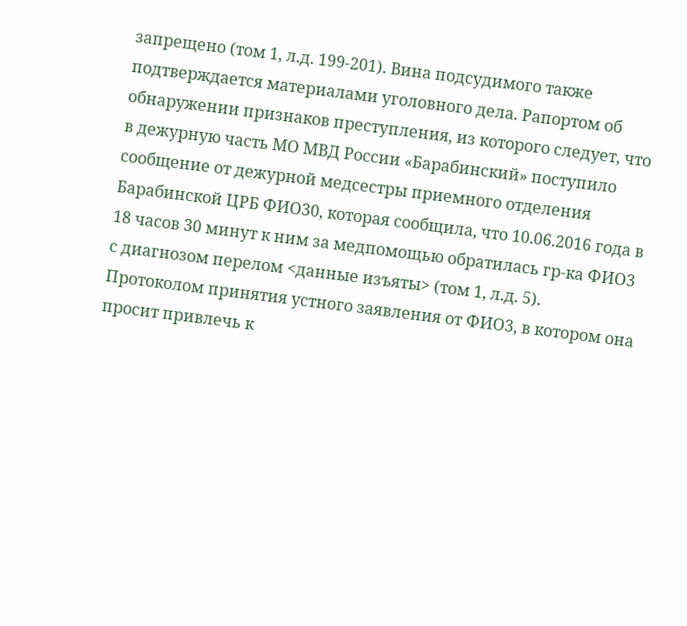запрещено (том 1, л.д. 199-201). Вина подсудимого также подтверждается материалами уголовного дела. Рапортом об обнаружении признаков преступления, из которого следует, что в дежурную часть МО МВД России «Барабинский» поступило сообщение от дежурной медсестры приемного отделения Барабинской ЦРБ ФИО30, которая сообщила, что 10.06.2016 года в 18 часов 30 минут к ним за медпомощью обратилась гр-ка ФИО3 с диагнозом перелом <данные изъяты> (том 1, л.д. 5). Протоколом принятия устного заявления от ФИО3, в котором она просит привлечь к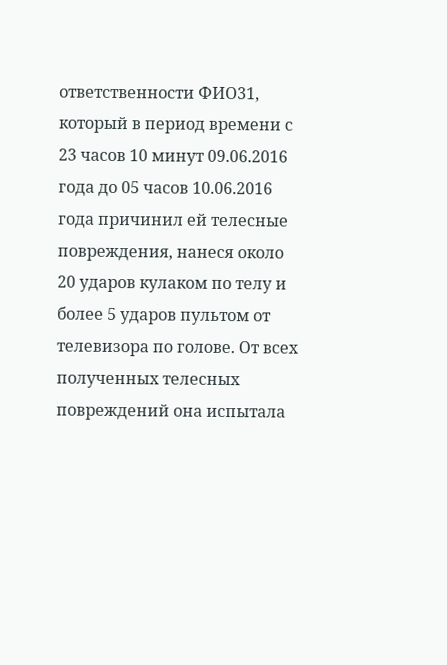ответственности ФИО31, который в период времени с 23 часов 10 минут 09.06.2016 года до 05 часов 10.06.2016 года причинил ей телесные повреждения, нанеся около 20 ударов кулаком по телу и более 5 ударов пультом от телевизора по голове. От всех полученных телесных повреждений она испытала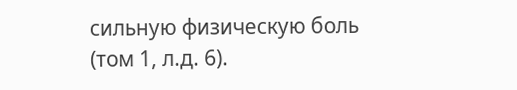сильную физическую боль (том 1, л.д. 6).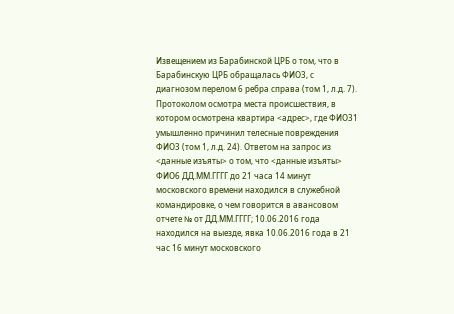Извещением из Барабинской ЦРБ о том, что в Барабинскую ЦРБ обращалась ФИО3, с диагнозом перелом 6 ребра справа (том 1, л.д. 7). Протоколом осмотра места происшествия, в котором осмотрена квартира <адрес>, где ФИО31 умышленно причинил телесные повреждения ФИО3 (том 1, л.д. 24). Ответом на запрос из <данные изъяты> о том, что <данные изъяты> ФИО6 ДД.ММ.ГГГГ до 21 часа 14 минут московского времени находился в служебной командировке, о чем говорится в авансовом отчете № от ДД.ММ.ГГГГ; 10.06.2016 года находился на выезде, явка 10.06.2016 года в 21 час 16 минут московского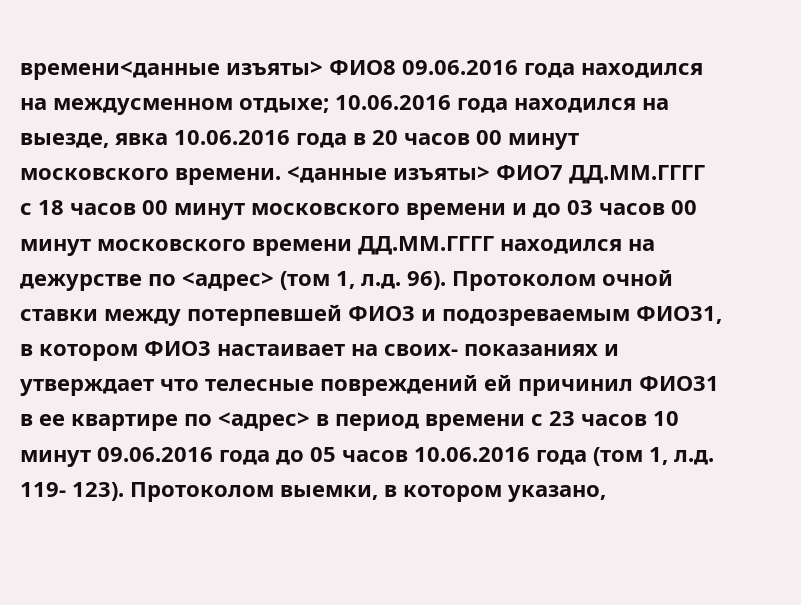времени<данные изъяты> ФИО8 09.06.2016 года находился на междусменном отдыхе; 10.06.2016 года находился на выезде, явка 10.06.2016 года в 20 часов 00 минут московского времени. <данные изъяты> ФИО7 ДД.ММ.ГГГГ с 18 часов 00 минут московского времени и до 03 часов 00 минут московского времени ДД.ММ.ГГГГ находился на дежурстве по <адрес> (том 1, л.д. 96). Протоколом очной ставки между потерпевшей ФИО3 и подозреваемым ФИО31, в котором ФИО3 настаивает на своих- показаниях и утверждает что телесные повреждений ей причинил ФИО31 в ее квартире по <адрес> в период времени с 23 часов 10 минут 09.06.2016 года до 05 часов 10.06.2016 года (том 1, л.д. 119- 123). Протоколом выемки, в котором указано,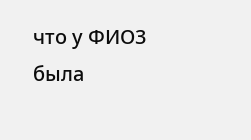что у ФИО3 была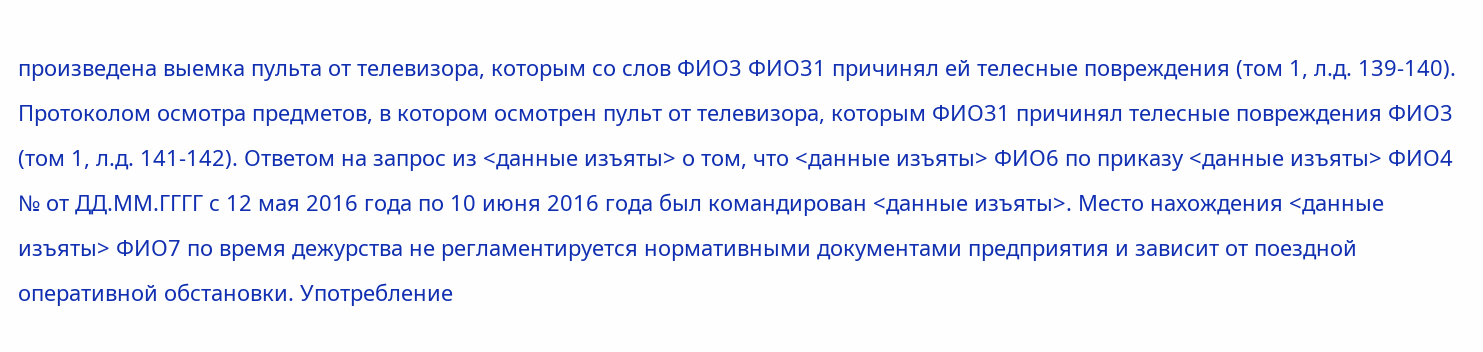произведена выемка пульта от телевизора, которым со слов ФИО3 ФИО31 причинял ей телесные повреждения (том 1, л.д. 139-140). Протоколом осмотра предметов, в котором осмотрен пульт от телевизора, которым ФИО31 причинял телесные повреждения ФИО3 (том 1, л.д. 141-142). Ответом на запрос из <данные изъяты> о том, что <данные изъяты> ФИО6 по приказу <данные изъяты> ФИО4 № от ДД.ММ.ГГГГ с 12 мая 2016 года по 10 июня 2016 года был командирован <данные изъяты>. Место нахождения <данные изъяты> ФИО7 по время дежурства не регламентируется нормативными документами предприятия и зависит от поездной оперативной обстановки. Употребление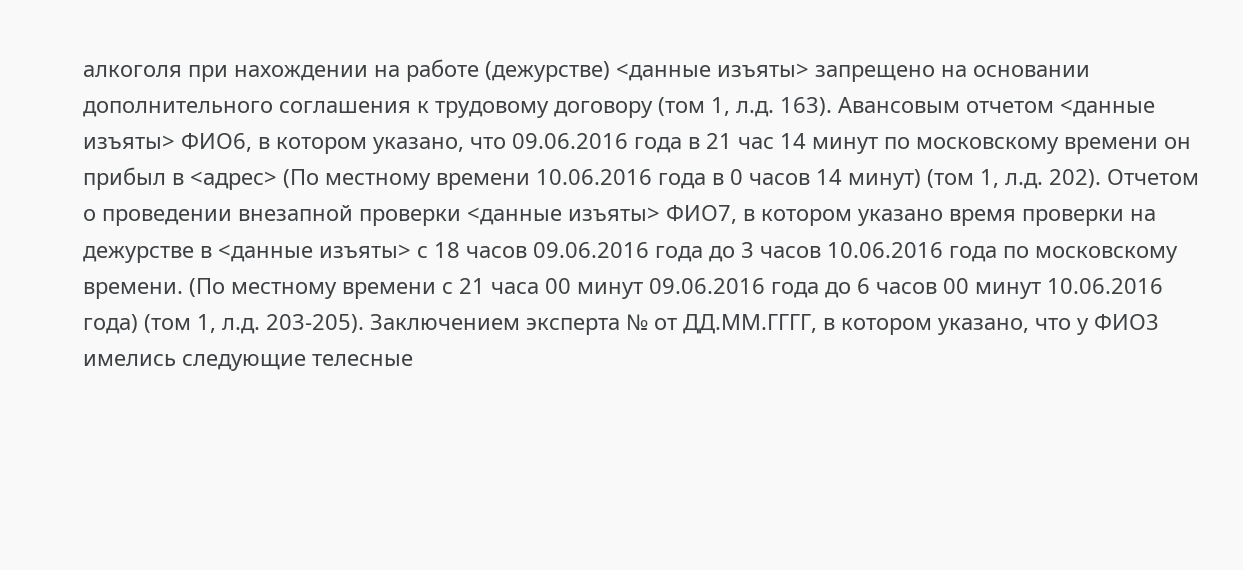алкоголя при нахождении на работе (дежурстве) <данные изъяты> запрещено на основании дополнительного соглашения к трудовому договору (том 1, л.д. 163). Авансовым отчетом <данные изъяты> ФИО6, в котором указано, что 09.06.2016 года в 21 час 14 минут по московскому времени он прибыл в <адрес> (По местному времени 10.06.2016 года в 0 часов 14 минут) (том 1, л.д. 202). Отчетом о проведении внезапной проверки <данные изъяты> ФИО7, в котором указано время проверки на дежурстве в <данные изъяты> с 18 часов 09.06.2016 года до 3 часов 10.06.2016 года по московскому времени. (По местному времени с 21 часа 00 минут 09.06.2016 года до 6 часов 00 минут 10.06.2016 года) (том 1, л.д. 203-205). Заключением эксперта № от ДД.ММ.ГГГГ, в котором указано, что у ФИО3 имелись следующие телесные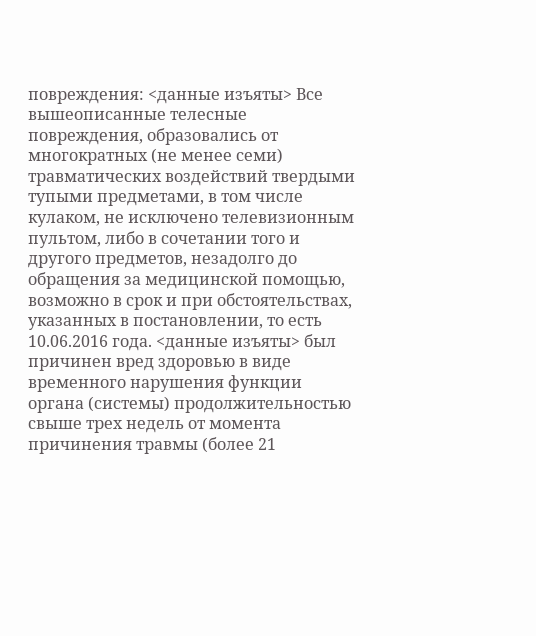повреждения: <данные изъяты> Все вышеописанные телесные повреждения, образовались от многократных (не менее семи) травматических воздействий твердыми тупыми предметами, в том числе кулаком, не исключено телевизионным пультом, либо в сочетании того и другого предметов, незадолго до обращения за медицинской помощью, возможно в срок и при обстоятельствах, указанных в постановлении, то есть 10.06.2016 года. <данные изъяты> был причинен вред здоровью в виде временного нарушения функции органа (системы) продолжительностью свыше трех недель от момента причинения травмы (более 21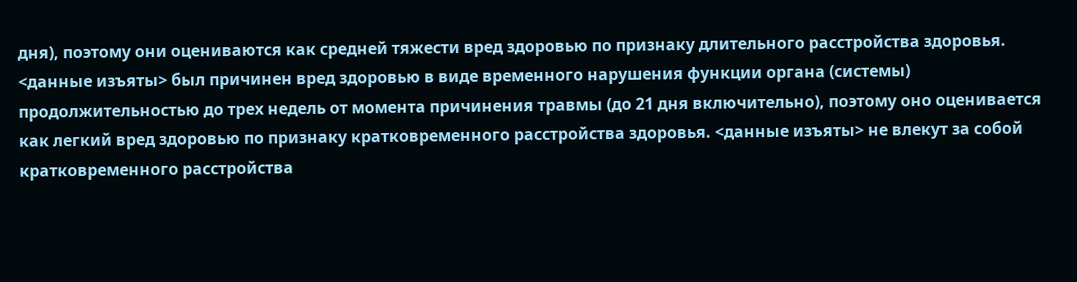дня), поэтому они оцениваются как средней тяжести вред здоровью по признаку длительного расстройства здоровья. <данные изъяты> был причинен вред здоровью в виде временного нарушения функции органа (системы) продолжительностью до трех недель от момента причинения травмы (до 21 дня включительно), поэтому оно оценивается как легкий вред здоровью по признаку кратковременного расстройства здоровья. <данные изъяты> не влекут за собой кратковременного расстройства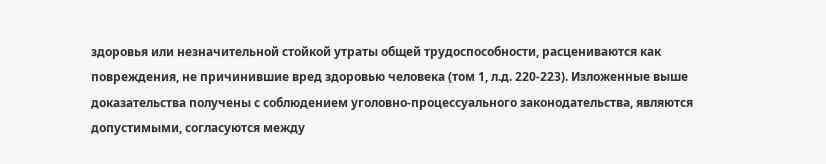здоровья или незначительной стойкой утраты общей трудоспособности, расцениваются как повреждения, не причинившие вред здоровью человека (том 1, л.д. 220-223). Изложенные выше доказательства получены с соблюдением уголовно-процессуального законодательства, являются допустимыми, согласуются между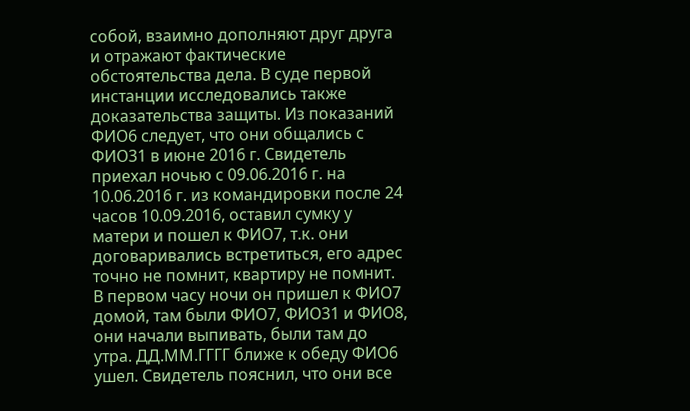собой, взаимно дополняют друг друга и отражают фактические обстоятельства дела. В суде первой инстанции исследовались также доказательства защиты. Из показаний ФИО6 следует, что они общались с ФИО31 в июне 2016 г. Свидетель приехал ночью с 09.06.2016 г. на 10.06.2016 г. из командировки после 24 часов 10.09.2016, оставил сумку у матери и пошел к ФИО7, т.к. они договаривались встретиться, его адрес точно не помнит, квартиру не помнит. В первом часу ночи он пришел к ФИО7 домой, там были ФИО7, ФИО31 и ФИО8, они начали выпивать, были там до утра. ДД.ММ.ГГГГ ближе к обеду ФИО6 ушел. Свидетель пояснил, что они все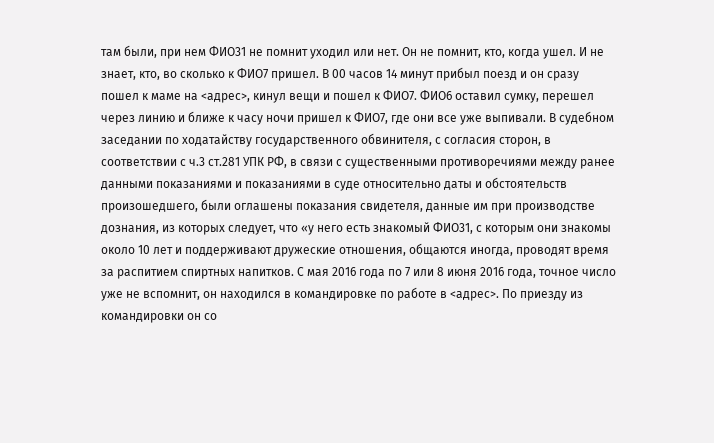там были, при нем ФИО31 не помнит уходил или нет. Он не помнит, кто, когда ушел. И не знает, кто, во сколько к ФИО7 пришел. В 00 часов 14 минут прибыл поезд и он сразу пошел к маме на <адрес>, кинул вещи и пошел к ФИО7. ФИО6 оставил сумку, перешел через линию и ближе к часу ночи пришел к ФИО7, где они все уже выпивали. В судебном заседании по ходатайству государственного обвинителя, с согласия сторон, в соответствии с ч.3 ст.281 УПК РФ, в связи с существенными противоречиями между ранее данными показаниями и показаниями в суде относительно даты и обстоятельств произошедшего, были оглашены показания свидетеля, данные им при производстве дознания, из которых следует, что «у него есть знакомый ФИО31, с которым они знакомы около 10 лет и поддерживают дружеские отношения, общаются иногда, проводят время за распитием спиртных напитков. С мая 2016 года по 7 или 8 июня 2016 года, точное число уже не вспомнит, он находился в командировке по работе в <адрес>. По приезду из командировки он со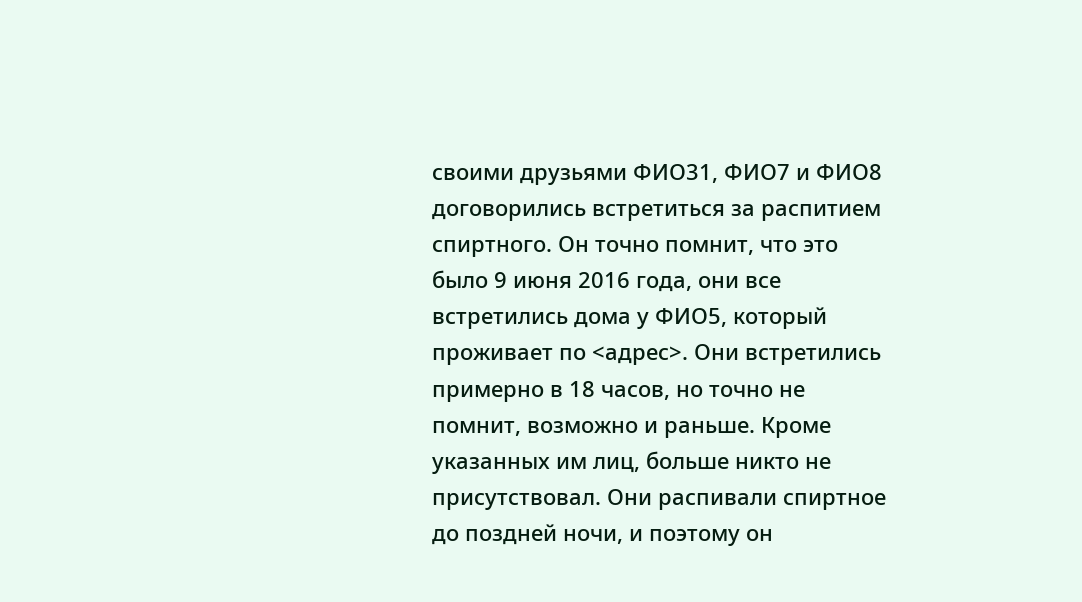своими друзьями ФИО31, ФИО7 и ФИО8 договорились встретиться за распитием спиртного. Он точно помнит, что это было 9 июня 2016 года, они все встретились дома у ФИО5, который проживает по <адрес>. Они встретились примерно в 18 часов, но точно не помнит, возможно и раньше. Кроме указанных им лиц, больше никто не присутствовал. Они распивали спиртное до поздней ночи, и поэтому он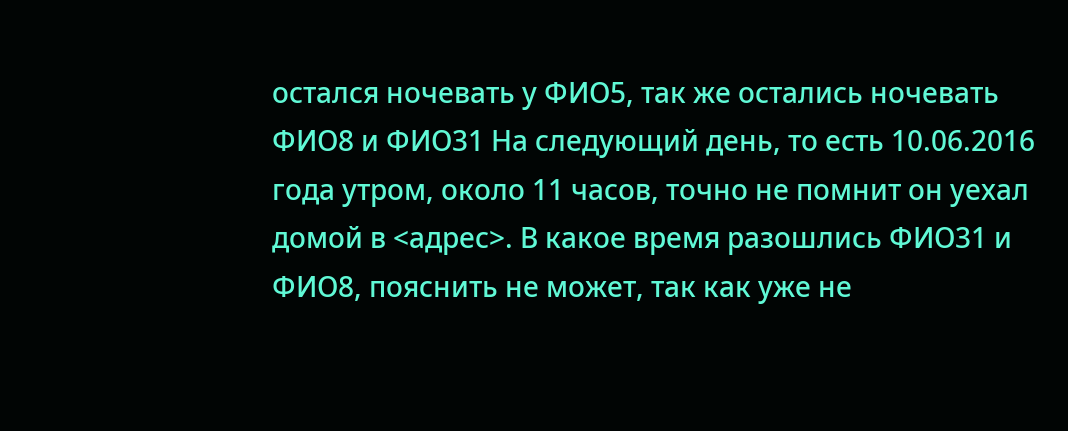остался ночевать у ФИО5, так же остались ночевать ФИО8 и ФИО31 На следующий день, то есть 10.06.2016 года утром, около 11 часов, точно не помнит он уехал домой в <адрес>. В какое время разошлись ФИО31 и ФИО8, пояснить не может, так как уже не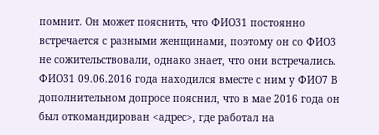помнит. Он может пояснить, что ФИО31 постоянно встречается с разными женщинами, поэтому он со ФИО3 не сожительствовали, однако знает, что они встречались. ФИО31 09.06.2016 года находился вместе с ним у ФИО7 В дополнительном допросе пояснил, что в мае 2016 года он был откомандирован <адрес>, где работал на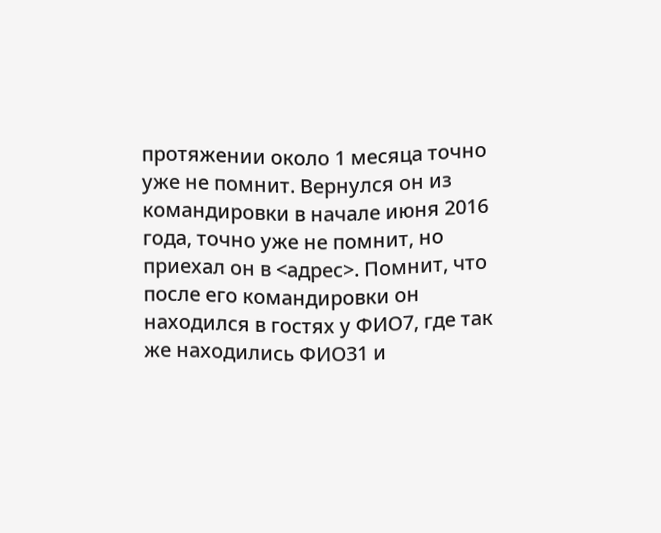протяжении около 1 месяца точно уже не помнит. Вернулся он из командировки в начале июня 2016 года, точно уже не помнит, но приехал он в <адрес>. Помнит, что после его командировки он находился в гостях у ФИО7, где так же находились ФИО31 и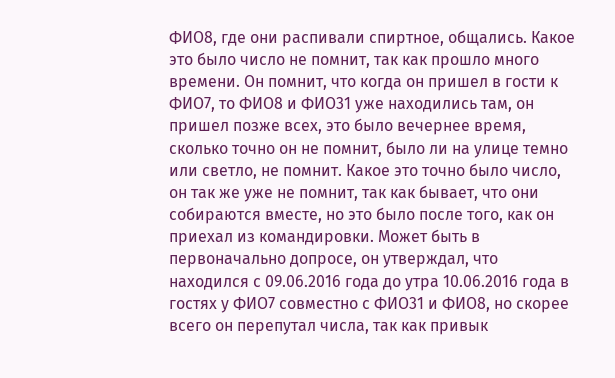ФИО8, где они распивали спиртное, общались. Какое это было число не помнит, так как прошло много времени. Он помнит, что когда он пришел в гости к ФИО7, то ФИО8 и ФИО31 уже находились там, он пришел позже всех, это было вечернее время, сколько точно он не помнит, было ли на улице темно или светло, не помнит. Какое это точно было число, он так же уже не помнит, так как бывает, что они собираются вместе, но это было после того, как он приехал из командировки. Может быть в первоначально допросе, он утверждал, что находился с 09.06.2016 года до утра 10.06.2016 года в гостях у ФИО7 совместно с ФИО31 и ФИО8, но скорее всего он перепутал числа, так как привык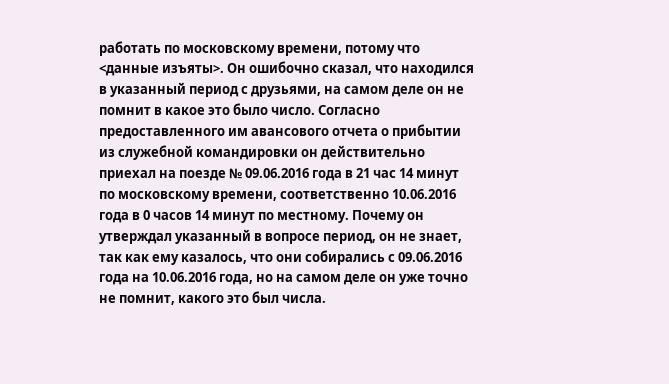работать по московскому времени, потому что <данные изъяты>. Он ошибочно сказал, что находился в указанный период с друзьями, на самом деле он не помнит в какое это было число. Согласно предоставленного им авансового отчета о прибытии из служебной командировки он действительно приехал на поезде № 09.06.2016 года в 21 час 14 минут по московскому времени, соответственно 10.06.2016 года в 0 часов 14 минут по местному. Почему он утверждал указанный в вопросе период, он не знает, так как ему казалось, что они собирались с 09.06.2016 года на 10.06.2016 года, но на самом деле он уже точно не помнит, какого это был числа.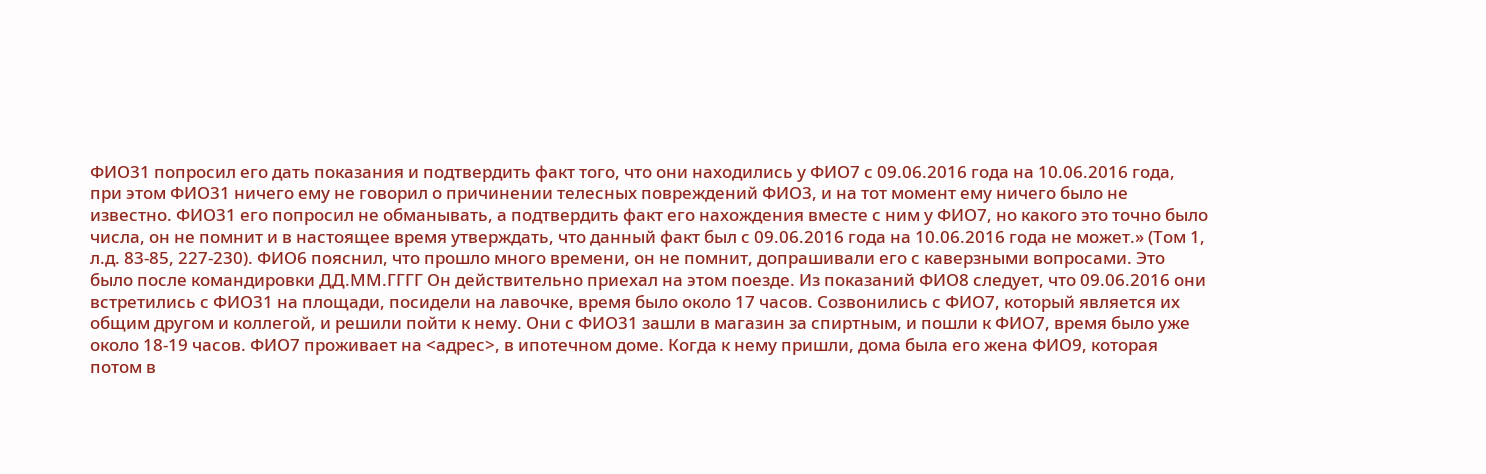ФИО31 попросил его дать показания и подтвердить факт того, что они находились у ФИО7 с 09.06.2016 года на 10.06.2016 года, при этом ФИО31 ничего ему не говорил о причинении телесных повреждений ФИО3, и на тот момент ему ничего было не известно. ФИО31 его попросил не обманывать, а подтвердить факт его нахождения вместе с ним у ФИО7, но какого это точно было числа, он не помнит и в настоящее время утверждать, что данный факт был с 09.06.2016 года на 10.06.2016 года не может.» (Том 1, л.д. 83-85, 227-230). ФИО6 пояснил, что прошло много времени, он не помнит, допрашивали его с каверзными вопросами. Это было после командировки ДД.ММ.ГГГГ Он действительно приехал на этом поезде. Из показаний ФИО8 следует, что 09.06.2016 они встретились с ФИО31 на площади, посидели на лавочке, время было около 17 часов. Созвонились с ФИО7, который является их общим другом и коллегой, и решили пойти к нему. Они с ФИО31 зашли в магазин за спиртным, и пошли к ФИО7, время было уже около 18-19 часов. ФИО7 проживает на <адрес>, в ипотечном доме. Когда к нему пришли, дома была его жена ФИО9, которая потом в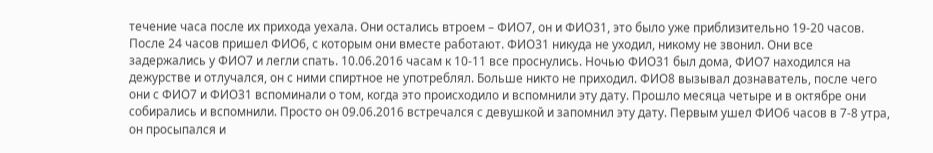течение часа после их прихода уехала. Они остались втроем – ФИО7, он и ФИО31, это было уже приблизительно 19-20 часов. После 24 часов пришел ФИО6, с которым они вместе работают. ФИО31 никуда не уходил, никому не звонил. Они все задержались у ФИО7 и легли спать. 10.06.2016 часам к 10-11 все проснулись. Ночью ФИО31 был дома, ФИО7 находился на дежурстве и отлучался, он с ними спиртное не употреблял. Больше никто не приходил. ФИО8 вызывал дознаватель, после чего они с ФИО7 и ФИО31 вспоминали о том, когда это происходило и вспомнили эту дату. Прошло месяца четыре и в октябре они собирались и вспомнили. Просто он 09.06.2016 встречался с девушкой и запомнил эту дату. Первым ушел ФИО6 часов в 7-8 утра, он просыпался и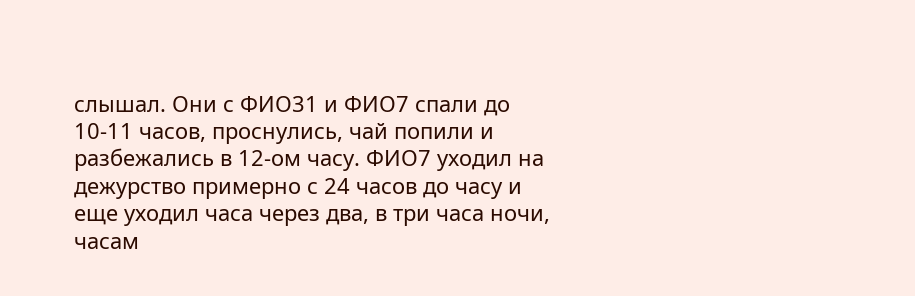слышал. Они с ФИО31 и ФИО7 спали до 10-11 часов, проснулись, чай попили и разбежались в 12-ом часу. ФИО7 уходил на дежурство примерно с 24 часов до часу и еще уходил часа через два, в три часа ночи, часам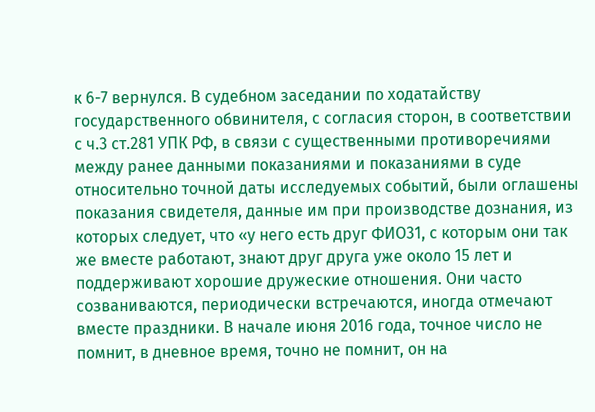к 6-7 вернулся. В судебном заседании по ходатайству государственного обвинителя, с согласия сторон, в соответствии с ч.3 ст.281 УПК РФ, в связи с существенными противоречиями между ранее данными показаниями и показаниями в суде относительно точной даты исследуемых событий, были оглашены показания свидетеля, данные им при производстве дознания, из которых следует, что «у него есть друг ФИО31, с которым они так же вместе работают, знают друг друга уже около 15 лет и поддерживают хорошие дружеские отношения. Они часто созваниваются, периодически встречаются, иногда отмечают вместе праздники. В начале июня 2016 года, точное число не помнит, в дневное время, точно не помнит, он на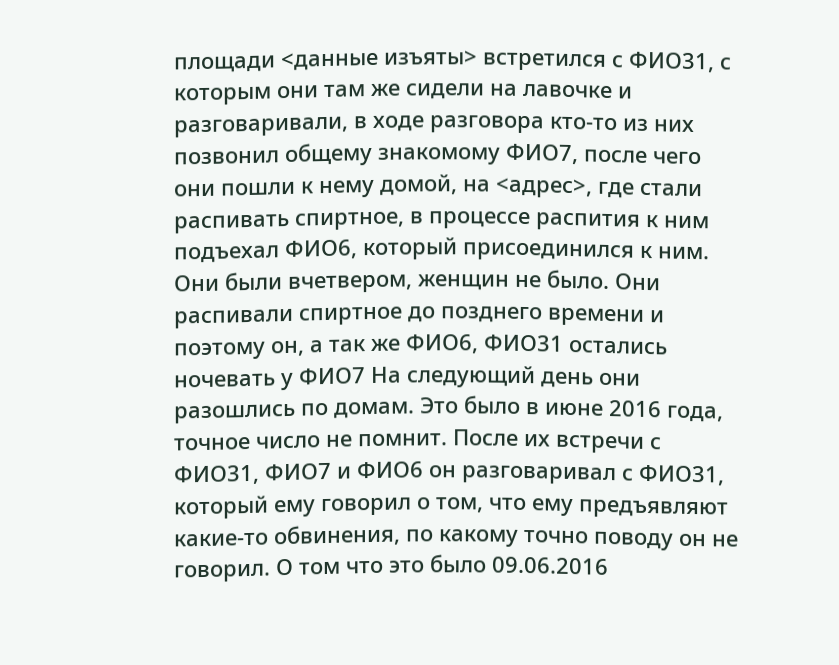площади <данные изъяты> встретился с ФИО31, с которым они там же сидели на лавочке и разговаривали, в ходе разговора кто-то из них позвонил общему знакомому ФИО7, после чего они пошли к нему домой, на <адрес>, где стали распивать спиртное, в процессе распития к ним подъехал ФИО6, который присоединился к ним. Они были вчетвером, женщин не было. Они распивали спиртное до позднего времени и поэтому он, а так же ФИО6, ФИО31 остались ночевать у ФИО7 На следующий день они разошлись по домам. Это было в июне 2016 года, точное число не помнит. После их встречи с ФИО31, ФИО7 и ФИО6 он разговаривал с ФИО31, который ему говорил о том, что ему предъявляют какие-то обвинения, по какому точно поводу он не говорил. О том что это было 09.06.2016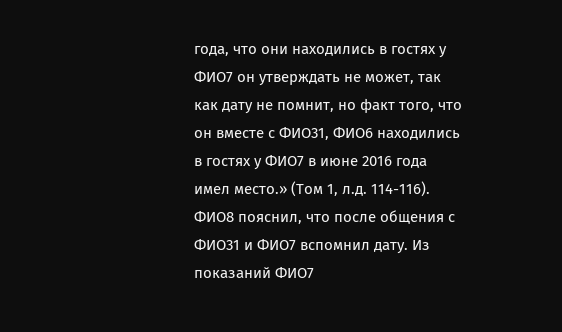года, что они находились в гостях у ФИО7 он утверждать не может, так как дату не помнит, но факт того, что он вместе с ФИО31, ФИО6 находились в гостях у ФИО7 в июне 2016 года имел место.» (Том 1, л.д. 114-116). ФИО8 пояснил, что после общения с ФИО31 и ФИО7 вспомнил дату. Из показаний ФИО7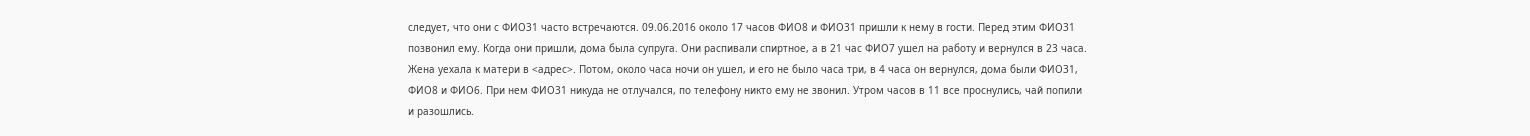следует, что они с ФИО31 часто встречаются. 09.06.2016 около 17 часов ФИО8 и ФИО31 пришли к нему в гости. Перед этим ФИО31 позвонил ему. Когда они пришли, дома была супруга. Они распивали спиртное, а в 21 час ФИО7 ушел на работу и вернулся в 23 часа. Жена уехала к матери в <адрес>. Потом, около часа ночи он ушел, и его не было часа три, в 4 часа он вернулся, дома были ФИО31, ФИО8 и ФИО6. При нем ФИО31 никуда не отлучался, по телефону никто ему не звонил. Утром часов в 11 все проснулись, чай попили и разошлись.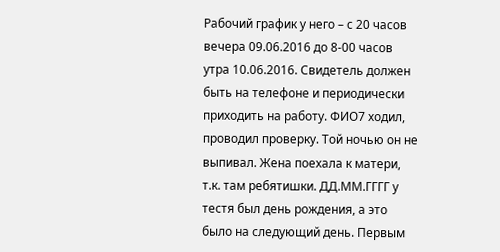Рабочий график у него – с 20 часов вечера 09.06.2016 до 8-00 часов утра 10.06.2016. Свидетель должен быть на телефоне и периодически приходить на работу. ФИО7 ходил, проводил проверку. Той ночью он не выпивал. Жена поехала к матери, т.к. там ребятишки. ДД.ММ.ГГГГ у тестя был день рождения, а это было на следующий день. Первым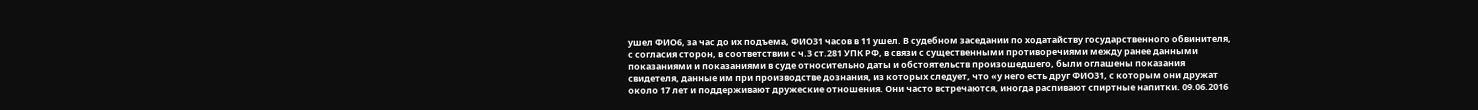ушел ФИО6, за час до их подъема, ФИО31 часов в 11 ушел. В судебном заседании по ходатайству государственного обвинителя, с согласия сторон, в соответствии с ч.3 ст.281 УПК РФ, в связи с существенными противоречиями между ранее данными показаниями и показаниями в суде относительно даты и обстоятельств произошедшего, были оглашены показания свидетеля, данные им при производстве дознания, из которых следует, что «у него есть друг ФИО31, с которым они дружат около 17 лет и поддерживают дружеские отношения. Они часто встречаются, иногда распивают спиртные напитки. 09.06.2016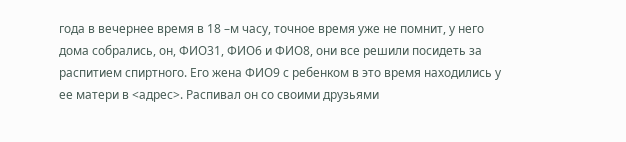года в вечернее время в 18 –м часу, точное время уже не помнит, у него дома собрались, он, ФИО31, ФИО6 и ФИО8, они все решили посидеть за распитием спиртного. Его жена ФИО9 с ребенком в это время находились у ее матери в <адрес>. Распивал он со своими друзьями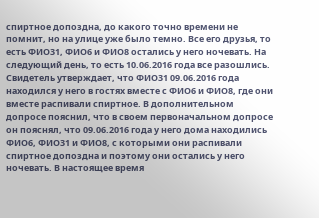спиртное допоздна, до какого точно времени не помнит, но на улице уже было темно. Все его друзья, то есть ФИО31, ФИО6 и ФИО8 остались у него ночевать. На следующий день, то есть 10.06.2016 года все разошлись. Свидетель утверждает, что ФИО31 09.06.2016 года находился у него в гостях вместе с ФИО6 и ФИО8, где они вместе распивали спиртное. В дополнительном допросе пояснил, что в своем первоначальном допросе он пояснял, что 09.06.2016 года у него дома находились ФИО6, ФИО31 и ФИО8, с которыми они распивали спиртное допоздна и поэтому они остались у него ночевать. В настоящее время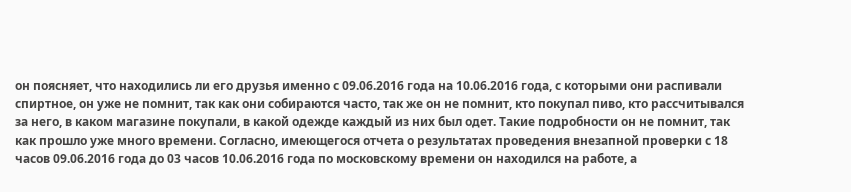он поясняет, что находились ли его друзья именно с 09.06.2016 года на 10.06.2016 года, с которыми они распивали спиртное, он уже не помнит, так как они собираются часто, так же он не помнит, кто покупал пиво, кто рассчитывался за него, в каком магазине покупали, в какой одежде каждый из них был одет. Такие подробности он не помнит, так как прошло уже много времени. Согласно, имеющегося отчета о результатах проведения внезапной проверки с 18 часов 09.06.2016 года до 03 часов 10.06.2016 года по московскому времени он находился на работе, а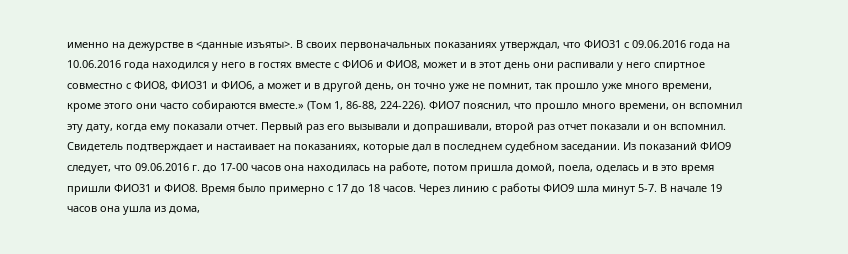именно на дежурстве в <данные изъяты>. В своих первоначальных показаниях утверждал, что ФИО31 с 09.06.2016 года на 10.06.2016 года находился у него в гостях вместе с ФИО6 и ФИО8, может и в этот день они распивали у него спиртное совместно с ФИО8, ФИО31 и ФИО6, а может и в другой день, он точно уже не помнит, так прошло уже много времени, кроме этого они часто собираются вместе.» (Том 1, 86-88, 224-226). ФИО7 пояснил, что прошло много времени, он вспомнил эту дату, когда ему показали отчет. Первый раз его вызывали и допрашивали, второй раз отчет показали и он вспомнил. Свидетель подтверждает и настаивает на показаниях, которые дал в последнем судебном заседании. Из показаний ФИО9 следует, что 09.06.2016 г. до 17-00 часов она находилась на работе, потом пришла домой, поела, оделась и в это время пришли ФИО31 и ФИО8. Время было примерно с 17 до 18 часов. Через линию с работы ФИО9 шла минут 5-7. В начале 19 часов она ушла из дома,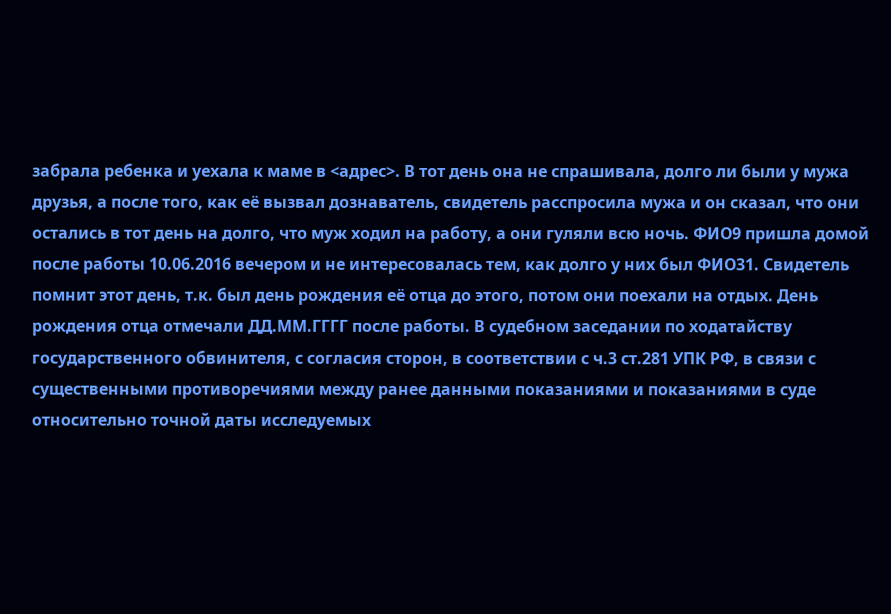забрала ребенка и уехала к маме в <адрес>. В тот день она не спрашивала, долго ли были у мужа друзья, а после того, как её вызвал дознаватель, свидетель расспросила мужа и он сказал, что они остались в тот день на долго, что муж ходил на работу, а они гуляли всю ночь. ФИО9 пришла домой после работы 10.06.2016 вечером и не интересовалась тем, как долго у них был ФИО31. Свидетель помнит этот день, т.к. был день рождения её отца до этого, потом они поехали на отдых. День рождения отца отмечали ДД.ММ.ГГГГ после работы. В судебном заседании по ходатайству государственного обвинителя, с согласия сторон, в соответствии с ч.3 ст.281 УПК РФ, в связи с существенными противоречиями между ранее данными показаниями и показаниями в суде относительно точной даты исследуемых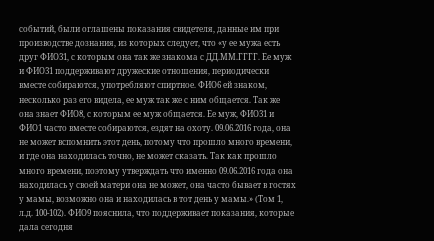событий, были оглашены показания свидетеля, данные им при производстве дознания, из которых следует, что «у ее мужа есть друг ФИО31, с которым она так же знакома с ДД.ММ.ГГГГ. Ее муж и ФИО31 поддерживают дружеские отношения, периодически вместе собираются, употребляют спиртное. ФИО6 ей знаком, несколько раз его видела, ее муж так же с ним общается. Так же она знает ФИО8, с которым ее муж общается. Ее муж, ФИО31 и ФИО1 часто вместе собираются, ездят на охоту. 09.06.2016 года, она не может вспомнить этот день, потому что прошло много времени, и где она находилась точно, не может сказать. Так как прошло много времени, поэтому утверждать что именно 09.06.2016 года она находилась у своей матери она не может, она часто бывает в гостях у мамы, возможно она и находилась в тот день у мамы.» (Том 1, л.д. 100-102). ФИО9 пояснила, что поддерживает показания, которые дала сегодня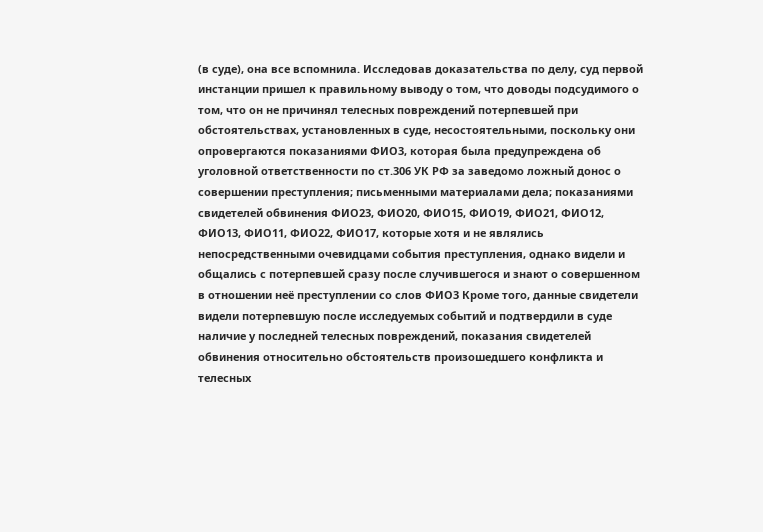(в суде), она все вспомнила. Исследовав доказательства по делу, суд первой инстанции пришел к правильному выводу о том, что доводы подсудимого о том, что он не причинял телесных повреждений потерпевшей при обстоятельствах, установленных в суде, несостоятельными, поскольку они опровергаются показаниями ФИО3, которая была предупреждена об уголовной ответственности по ст.306 УК РФ за заведомо ложный донос о совершении преступления; письменными материалами дела; показаниями свидетелей обвинения ФИО23, ФИО20, ФИО15, ФИО19, ФИО21, ФИО12, ФИО13, ФИО11, ФИО22, ФИО17, которые хотя и не являлись непосредственными очевидцами события преступления, однако видели и общались с потерпевшей сразу после случившегося и знают о совершенном в отношении неё преступлении со слов ФИО3 Кроме того, данные свидетели видели потерпевшую после исследуемых событий и подтвердили в суде наличие у последней телесных повреждений, показания свидетелей обвинения относительно обстоятельств произошедшего конфликта и телесных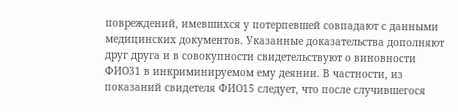повреждений, имевшихся у потерпевшей совпадают с данными медицинских документов. Указанные доказательства дополняют друг друга и в совокупности свидетельствуют о виновности ФИО31 в инкриминируемом ему деянии. В частности, из показаний свидетеля ФИО15 следует, что после случившегося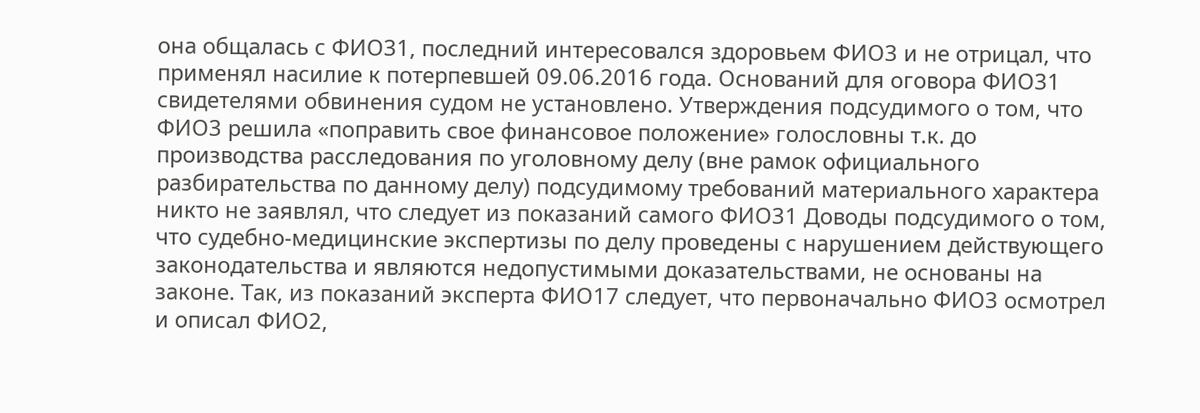она общалась с ФИО31, последний интересовался здоровьем ФИО3 и не отрицал, что применял насилие к потерпевшей 09.06.2016 года. Оснований для оговора ФИО31 свидетелями обвинения судом не установлено. Утверждения подсудимого о том, что ФИО3 решила «поправить свое финансовое положение» голословны т.к. до производства расследования по уголовному делу (вне рамок официального разбирательства по данному делу) подсудимому требований материального характера никто не заявлял, что следует из показаний самого ФИО31 Доводы подсудимого о том, что судебно-медицинские экспертизы по делу проведены с нарушением действующего законодательства и являются недопустимыми доказательствами, не основаны на законе. Так, из показаний эксперта ФИО17 следует, что первоначально ФИО3 осмотрел и описал ФИО2,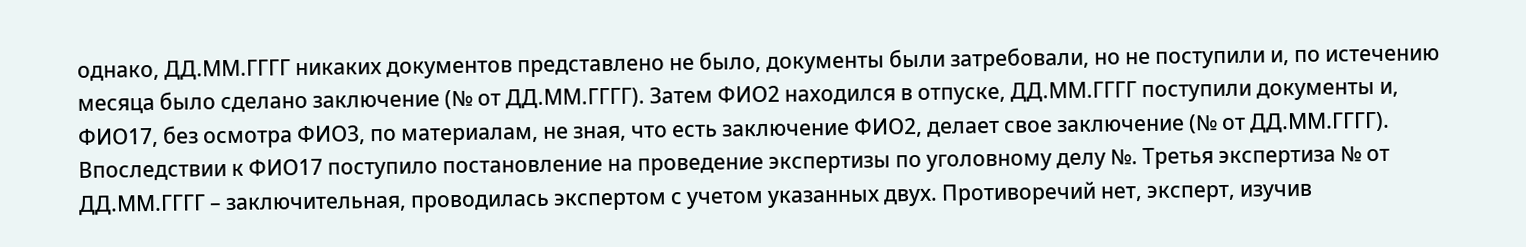однако, ДД.ММ.ГГГГ никаких документов представлено не было, документы были затребовали, но не поступили и, по истечению месяца было сделано заключение (№ от ДД.ММ.ГГГГ). Затем ФИО2 находился в отпуске, ДД.ММ.ГГГГ поступили документы и, ФИО17, без осмотра ФИО3, по материалам, не зная, что есть заключение ФИО2, делает свое заключение (№ от ДД.ММ.ГГГГ). Впоследствии к ФИО17 поступило постановление на проведение экспертизы по уголовному делу №. Третья экспертиза № от ДД.ММ.ГГГГ – заключительная, проводилась экспертом с учетом указанных двух. Противоречий нет, эксперт, изучив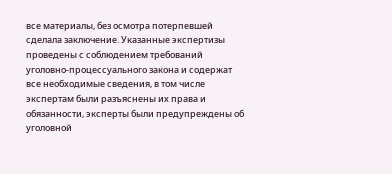все материалы, без осмотра потерпевшей сделала заключение. Указанные экспертизы проведены с соблюдением требований уголовно-процессуального закона и содержат все необходимые сведения, в том числе экспертам были разъяснены их права и обязанности, эксперты были предупреждены об уголовной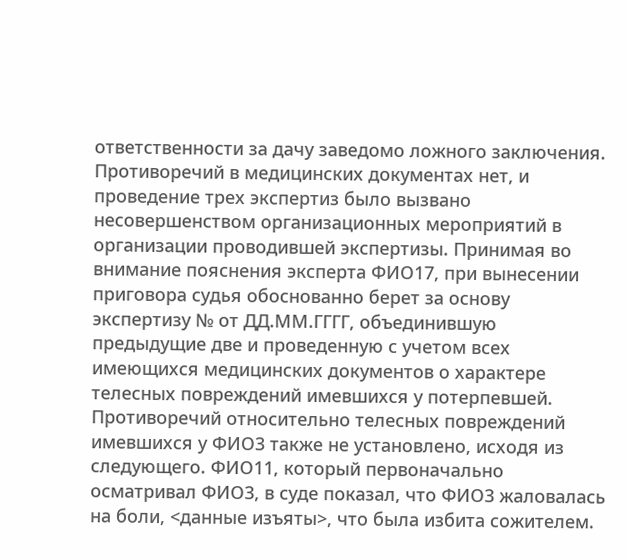ответственности за дачу заведомо ложного заключения. Противоречий в медицинских документах нет, и проведение трех экспертиз было вызвано несовершенством организационных мероприятий в организации проводившей экспертизы. Принимая во внимание пояснения эксперта ФИО17, при вынесении приговора судья обоснованно берет за основу экспертизу № от ДД.ММ.ГГГГ, объединившую предыдущие две и проведенную с учетом всех имеющихся медицинских документов о характере телесных повреждений имевшихся у потерпевшей. Противоречий относительно телесных повреждений имевшихся у ФИО3 также не установлено, исходя из следующего. ФИО11, который первоначально осматривал ФИО3, в суде показал, что ФИО3 жаловалась на боли, <данные изъяты>, что была избита сожителем.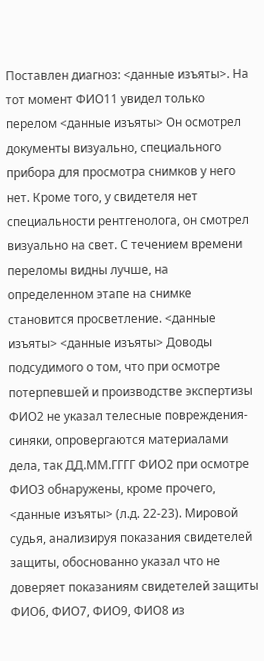Поставлен диагноз: <данные изъяты>. На тот момент ФИО11 увидел только перелом <данные изъяты> Он осмотрел документы визуально, специального прибора для просмотра снимков у него нет. Кроме того, у свидетеля нет специальности рентгенолога, он смотрел визуально на свет. С течением времени переломы видны лучше, на определенном этапе на снимке становится просветление. <данные изъяты> <данные изъяты> Доводы подсудимого о том, что при осмотре потерпевшей и производстве экспертизы ФИО2 не указал телесные повреждения- синяки, опровергаются материалами дела, так ДД.ММ.ГГГГ ФИО2 при осмотре ФИО3 обнаружены, кроме прочего, <данные изъяты> (л.д. 22-23). Мировой судья, анализируя показания свидетелей защиты, обоснованно указал что не доверяет показаниям свидетелей защиты ФИО6, ФИО7, ФИО9, ФИО8 из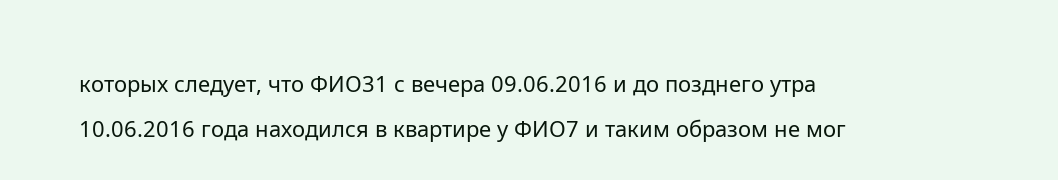которых следует, что ФИО31 с вечера 09.06.2016 и до позднего утра 10.06.2016 года находился в квартире у ФИО7 и таким образом не мог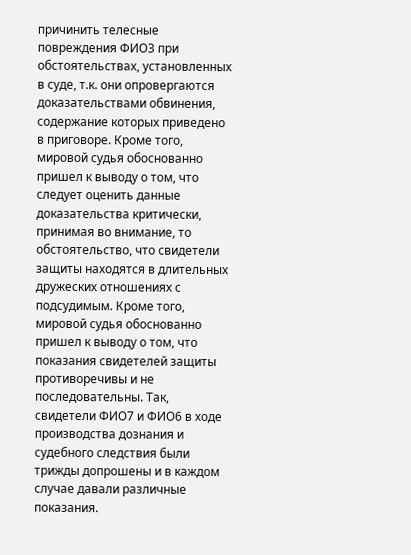причинить телесные повреждения ФИО3 при обстоятельствах, установленных в суде, т.к. они опровергаются доказательствами обвинения, содержание которых приведено в приговоре. Кроме того, мировой судья обоснованно пришел к выводу о том, что следует оценить данные доказательства критически, принимая во внимание, то обстоятельство, что свидетели защиты находятся в длительных дружеских отношениях с подсудимым. Кроме того, мировой судья обоснованно пришел к выводу о том, что показания свидетелей защиты противоречивы и не последовательны. Так, свидетели ФИО7 и ФИО6 в ходе производства дознания и судебного следствия были трижды допрошены и в каждом случае давали различные показания.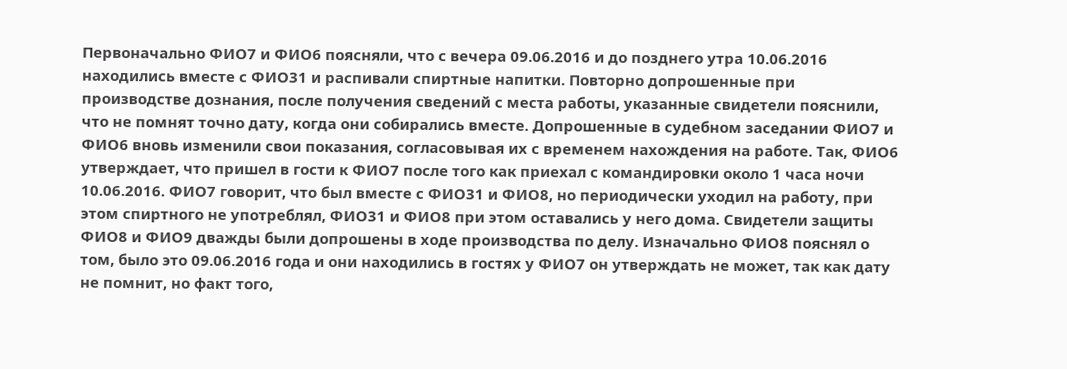Первоначально ФИО7 и ФИО6 поясняли, что с вечера 09.06.2016 и до позднего утра 10.06.2016 находились вместе с ФИО31 и распивали спиртные напитки. Повторно допрошенные при производстве дознания, после получения сведений с места работы, указанные свидетели пояснили, что не помнят точно дату, когда они собирались вместе. Допрошенные в судебном заседании ФИО7 и ФИО6 вновь изменили свои показания, согласовывая их с временем нахождения на работе. Так, ФИО6 утверждает, что пришел в гости к ФИО7 после того как приехал с командировки около 1 часа ночи 10.06.2016. ФИО7 говорит, что был вместе с ФИО31 и ФИО8, но периодически уходил на работу, при этом спиртного не употреблял, ФИО31 и ФИО8 при этом оставались у него дома. Свидетели защиты ФИО8 и ФИО9 дважды были допрошены в ходе производства по делу. Изначально ФИО8 пояснял о том, было это 09.06.2016 года и они находились в гостях у ФИО7 он утверждать не может, так как дату не помнит, но факт того,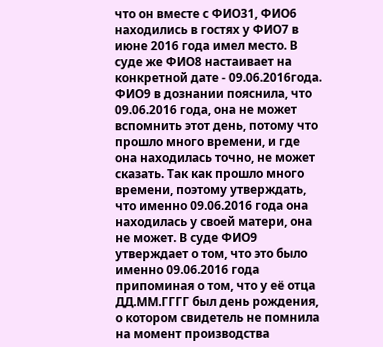что он вместе с ФИО31, ФИО6 находились в гостях у ФИО7 в июне 2016 года имел место. В суде же ФИО8 настаивает на конкретной дате - 09.06.2016года. ФИО9 в дознании пояснила, что 09.06.2016 года, она не может вспомнить этот день, потому что прошло много времени, и где она находилась точно, не может сказать. Так как прошло много времени, поэтому утверждать, что именно 09.06.2016 года она находилась у своей матери, она не может. В суде ФИО9 утверждает о том, что это было именно 09.06.2016 года припоминая о том, что у её отца ДД.ММ.ГГГГ был день рождения, о котором свидетель не помнила на момент производства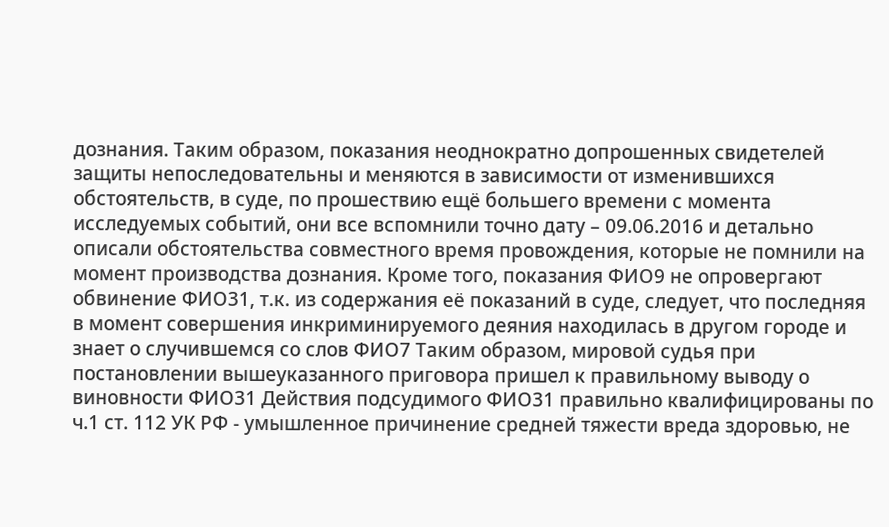дознания. Таким образом, показания неоднократно допрошенных свидетелей защиты непоследовательны и меняются в зависимости от изменившихся обстоятельств, в суде, по прошествию ещё большего времени с момента исследуемых событий, они все вспомнили точно дату – 09.06.2016 и детально описали обстоятельства совместного время провождения, которые не помнили на момент производства дознания. Кроме того, показания ФИО9 не опровергают обвинение ФИО31, т.к. из содержания её показаний в суде, следует, что последняя в момент совершения инкриминируемого деяния находилась в другом городе и знает о случившемся со слов ФИО7 Таким образом, мировой судья при постановлении вышеуказанного приговора пришел к правильному выводу о виновности ФИО31 Действия подсудимого ФИО31 правильно квалифицированы по ч.1 ст. 112 УК РФ - умышленное причинение средней тяжести вреда здоровью, не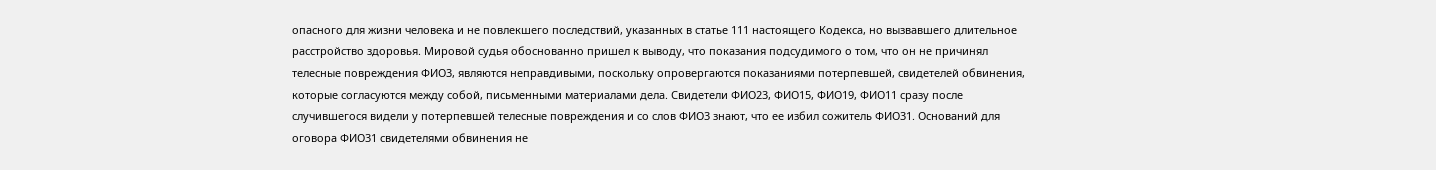опасного для жизни человека и не повлекшего последствий, указанных в статье 111 настоящего Кодекса, но вызвавшего длительное расстройство здоровья. Мировой судья обоснованно пришел к выводу, что показания подсудимого о том, что он не причинял телесные повреждения ФИО3, являются неправдивыми, поскольку опровергаются показаниями потерпевшей, свидетелей обвинения, которые согласуются между собой, письменными материалами дела. Свидетели ФИО23, ФИО15, ФИО19, ФИО11 сразу после случившегося видели у потерпевшей телесные повреждения и со слов ФИО3 знают, что ее избил сожитель ФИО31. Оснований для оговора ФИО31 свидетелями обвинения не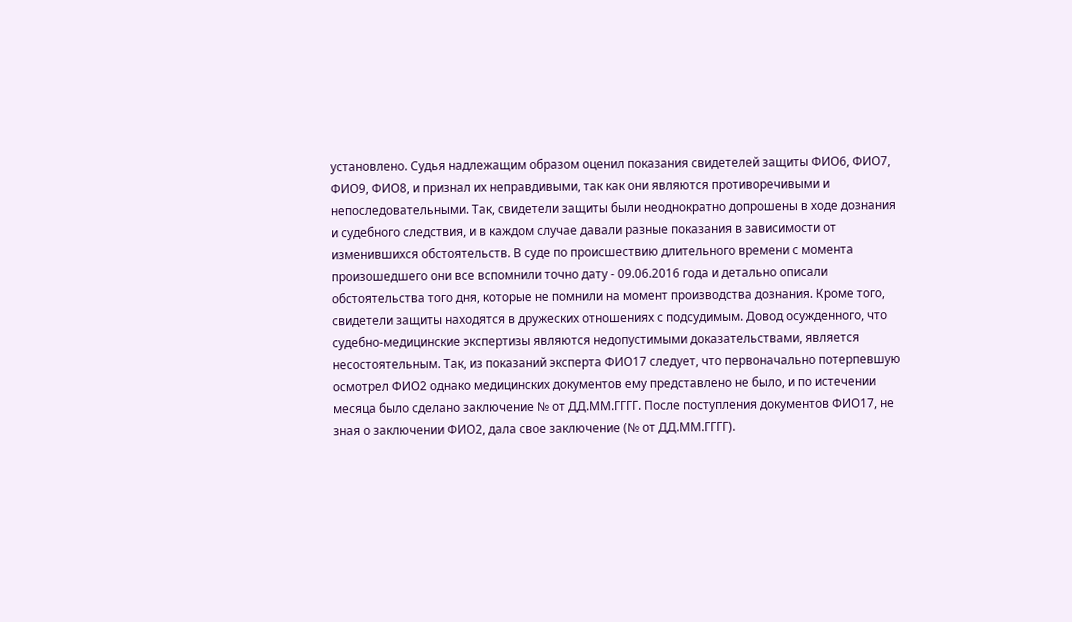установлено. Судья надлежащим образом оценил показания свидетелей защиты ФИО6, ФИО7, ФИО9, ФИО8, и признал их неправдивыми, так как они являются противоречивыми и непоследовательными. Так, свидетели защиты были неоднократно допрошены в ходе дознания и судебного следствия, и в каждом случае давали разные показания в зависимости от изменившихся обстоятельств. В суде по происшествию длительного времени с момента произошедшего они все вспомнили точно дату - 09.06.2016 года и детально описали обстоятельства того дня, которые не помнили на момент производства дознания. Кроме того, свидетели защиты находятся в дружеских отношениях с подсудимым. Довод осужденного, что судебно-медицинские экспертизы являются недопустимыми доказательствами, является несостоятельным. Так, из показаний эксперта ФИО17 следует, что первоначально потерпевшую осмотрел ФИО2 однако медицинских документов ему представлено не было, и по истечении месяца было сделано заключение № от ДД.ММ.ГГГГ. После поступления документов ФИО17, не зная о заключении ФИО2, дала свое заключение (№ от ДД.ММ.ГГГГ).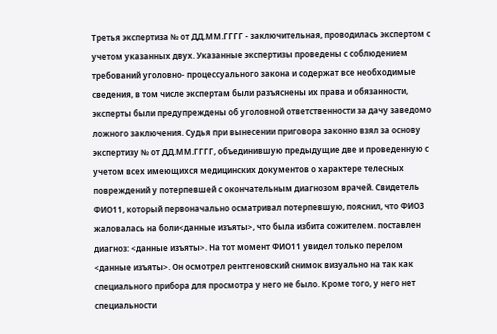Третья экспертиза № от ДД.ММ.ГГГГ - заключительная, проводилась экспертом с учетом указанных двух. Указанные экспертизы проведены с соблюдением требований уголовно- процессуального закона и содержат все необходимые сведения, в том числе экспертам были разъяснены их права и обязанности, эксперты были предупреждены об уголовной ответственности за дачу заведомо ложного заключения. Судья при вынесении приговора законно взял за основу экспертизу № от ДД.ММ.ГГГГ, объединившую предыдущие две и проведенную с учетом всех имеющихся медицинских документов о характере телесных повреждений у потерпевшей с окончательным диагнозом врачей. Свидетель ФИО11, который первоначально осматривал потерпевшую, пояснил, что ФИО3 жаловалась на боли<данные изъяты>, что была избита сожителем. поставлен диагноз: <данные изъяты>. На тот момент ФИО11 увидел только перелом <данные изъяты>. Он осмотрел рентгеновский снимок визуально на так как специального прибора для просмотра у него не было. Кроме того, у него нет специальности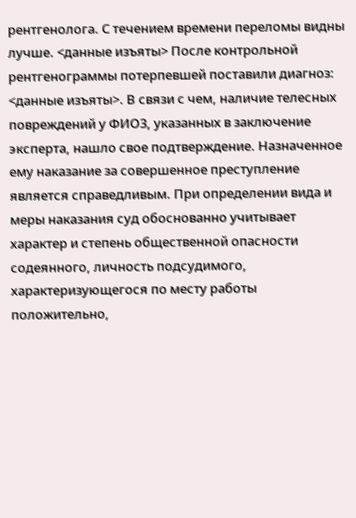рентгенолога. С течением времени переломы видны лучше. <данные изъяты> После контрольной рентгенограммы потерпевшей поставили диагноз: <данные изъяты>. В связи с чем, наличие телесных повреждений у ФИО3, указанных в заключение эксперта, нашло свое подтверждение. Назначенное ему наказание за совершенное преступление является справедливым. При определении вида и меры наказания суд обоснованно учитывает характер и степень общественной опасности содеянного, личность подсудимого, характеризующегося по месту работы положительно,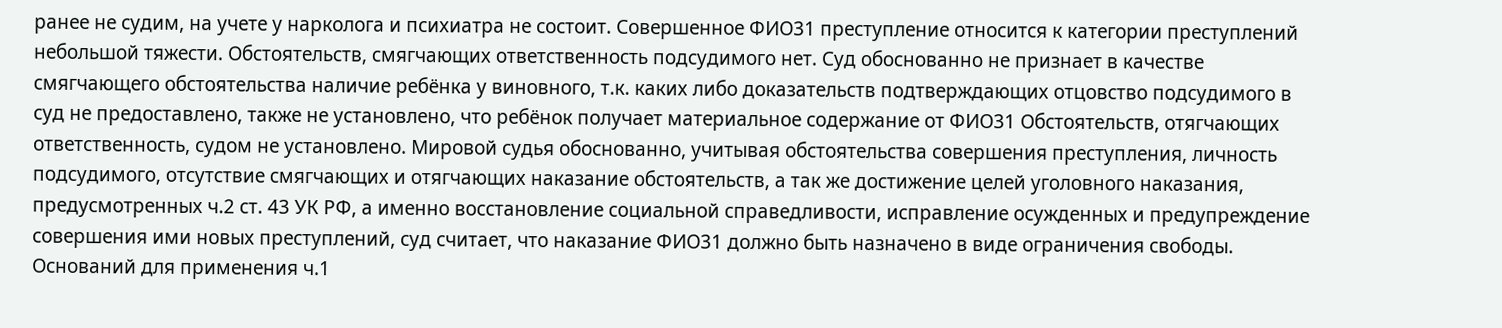ранее не судим, на учете у нарколога и психиатра не состоит. Совершенное ФИО31 преступление относится к категории преступлений небольшой тяжести. Обстоятельств, смягчающих ответственность подсудимого нет. Суд обоснованно не признает в качестве смягчающего обстоятельства наличие ребёнка у виновного, т.к. каких либо доказательств подтверждающих отцовство подсудимого в суд не предоставлено, также не установлено, что ребёнок получает материальное содержание от ФИО31 Обстоятельств, отягчающих ответственность, судом не установлено. Мировой судья обоснованно, учитывая обстоятельства совершения преступления, личность подсудимого, отсутствие смягчающих и отягчающих наказание обстоятельств, а так же достижение целей уголовного наказания, предусмотренных ч.2 ст. 43 УК РФ, а именно восстановление социальной справедливости, исправление осужденных и предупреждение совершения ими новых преступлений, суд считает, что наказание ФИО31 должно быть назначено в виде ограничения свободы. Оснований для применения ч.1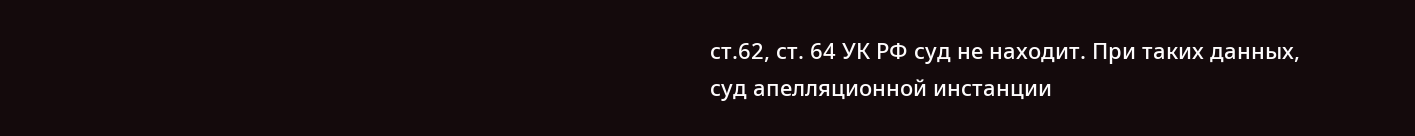ст.62, ст. 64 УК РФ суд не находит. При таких данных, суд апелляционной инстанции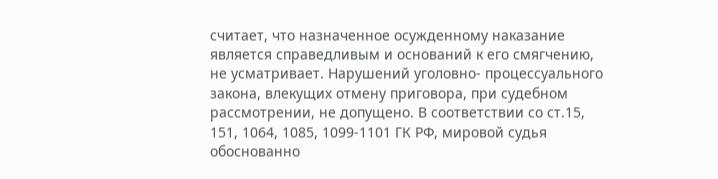считает, что назначенное осужденному наказание является справедливым и оснований к его смягчению, не усматривает. Нарушений уголовно- процессуального закона, влекущих отмену приговора, при судебном рассмотрении, не допущено. В соответствии со ст.15, 151, 1064, 1085, 1099-1101 ГК РФ, мировой судья обоснованно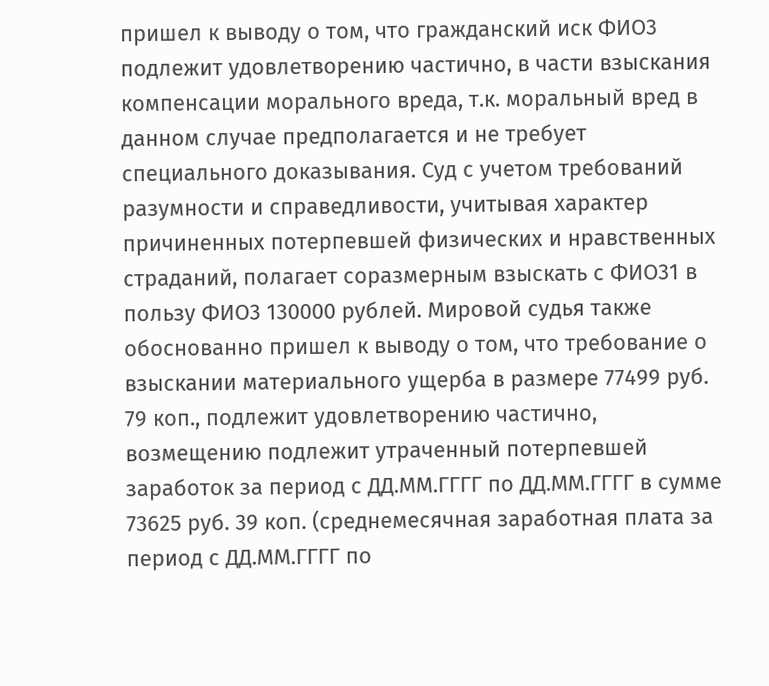пришел к выводу о том, что гражданский иск ФИО3 подлежит удовлетворению частично, в части взыскания компенсации морального вреда, т.к. моральный вред в данном случае предполагается и не требует специального доказывания. Суд с учетом требований разумности и справедливости, учитывая характер причиненных потерпевшей физических и нравственных страданий, полагает соразмерным взыскать с ФИО31 в пользу ФИО3 130000 рублей. Мировой судья также обоснованно пришел к выводу о том, что требование о взыскании материального ущерба в размере 77499 руб. 79 коп., подлежит удовлетворению частично, возмещению подлежит утраченный потерпевшей заработок за период с ДД.ММ.ГГГГ по ДД.ММ.ГГГГ в сумме 73625 руб. 39 коп. (среднемесячная заработная плата за период с ДД.ММ.ГГГГ по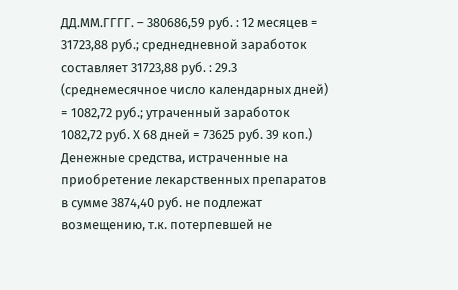ДД.ММ.ГГГГ. – 380686,59 руб. : 12 месяцев = 31723,88 руб.; среднедневной заработок составляет 31723,88 руб. : 29.3 (среднемесячное число календарных дней) = 1082,72 руб.; утраченный заработок 1082,72 руб. Х 68 дней = 73625 руб. 39 коп.) Денежные средства, истраченные на приобретение лекарственных препаратов в сумме 3874,40 руб. не подлежат возмещению, т.к. потерпевшей не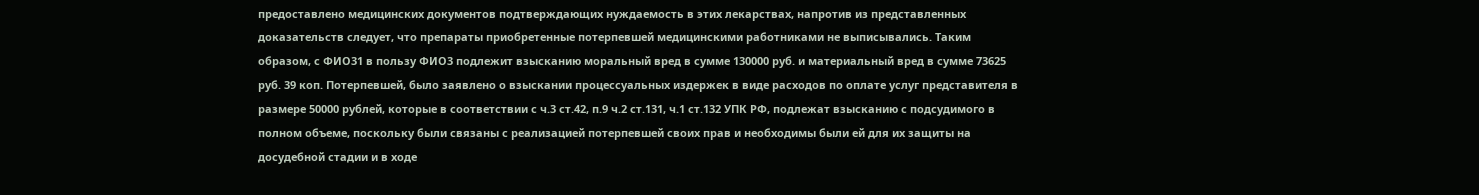предоставлено медицинских документов подтверждающих нуждаемость в этих лекарствах, напротив из представленных доказательств следует, что препараты приобретенные потерпевшей медицинскими работниками не выписывались. Таким образом, с ФИО31 в пользу ФИО3 подлежит взысканию моральный вред в сумме 130000 руб. и материальный вред в сумме 73625 руб. 39 коп. Потерпевшей, было заявлено о взыскании процессуальных издержек в виде расходов по оплате услуг представителя в размере 50000 рублей, которые в соответствии с ч.3 ст.42, п.9 ч.2 ст.131, ч.1 ст.132 УПК РФ, подлежат взысканию с подсудимого в полном объеме, поскольку были связаны с реализацией потерпевшей своих прав и необходимы были ей для их защиты на досудебной стадии и в ходе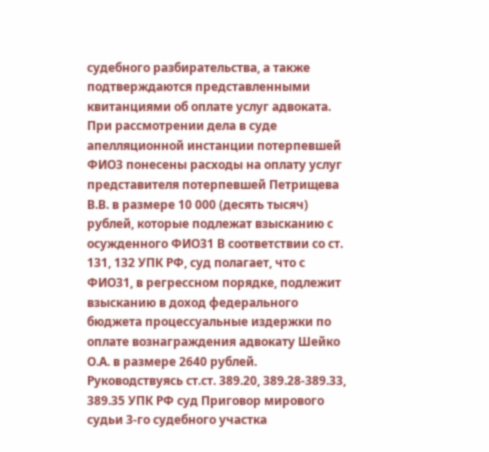судебного разбирательства, а также подтверждаются представленными квитанциями об оплате услуг адвоката. При рассмотрении дела в суде апелляционной инстанции потерпевшей ФИО3 понесены расходы на оплату услуг представителя потерпевшей Петрищева В.В. в размере 10 000 (десять тысяч) рублей, которые подлежат взысканию с осужденного ФИО31 В соответствии со ст. 131, 132 УПК РФ, суд полагает, что с ФИО31, в регрессном порядке, подлежит взысканию в доход федерального бюджета процессуальные издержки по оплате вознаграждения адвокату Шейко О.А. в размере 2640 рублей. Руководствуясь ст.ст. 389.20, 389.28-389.33, 389.35 УПК РФ суд Приговор мирового судьи 3-го судебного участка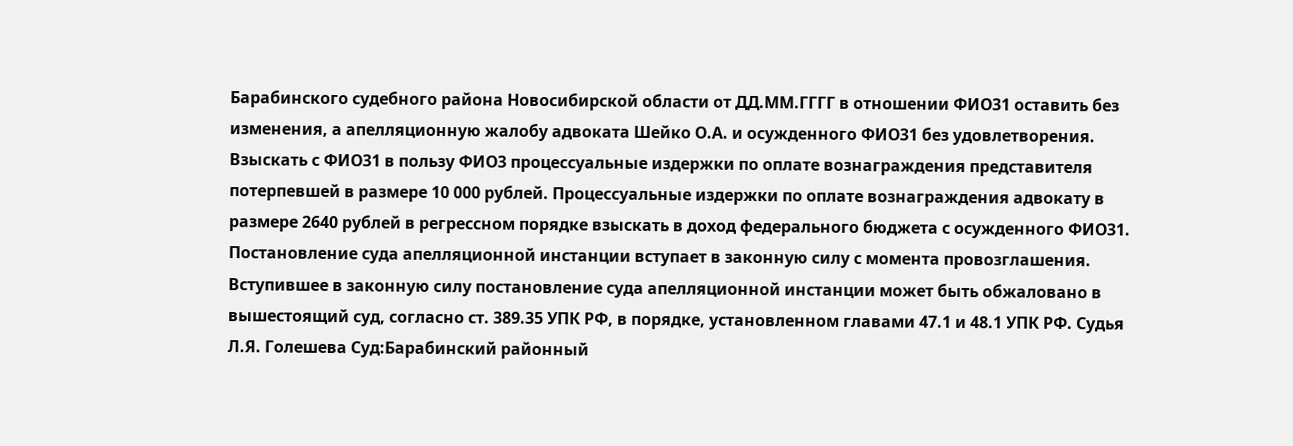Барабинского судебного района Новосибирской области от ДД.ММ.ГГГГ в отношении ФИО31 оставить без изменения, а апелляционную жалобу адвоката Шейко О.А. и осужденного ФИО31 без удовлетворения. Взыскать с ФИО31 в пользу ФИО3 процессуальные издержки по оплате вознаграждения представителя потерпевшей в размере 10 000 рублей. Процессуальные издержки по оплате вознаграждения адвокату в размере 2640 рублей в регрессном порядке взыскать в доход федерального бюджета с осужденного ФИО31. Постановление суда апелляционной инстанции вступает в законную силу с момента провозглашения. Вступившее в законную силу постановление суда апелляционной инстанции может быть обжаловано в вышестоящий суд, согласно ст. 389.35 УПК РФ, в порядке, установленном главами 47.1 и 48.1 УПК РФ. Судья Л.Я. Голешева Суд:Барабинский районный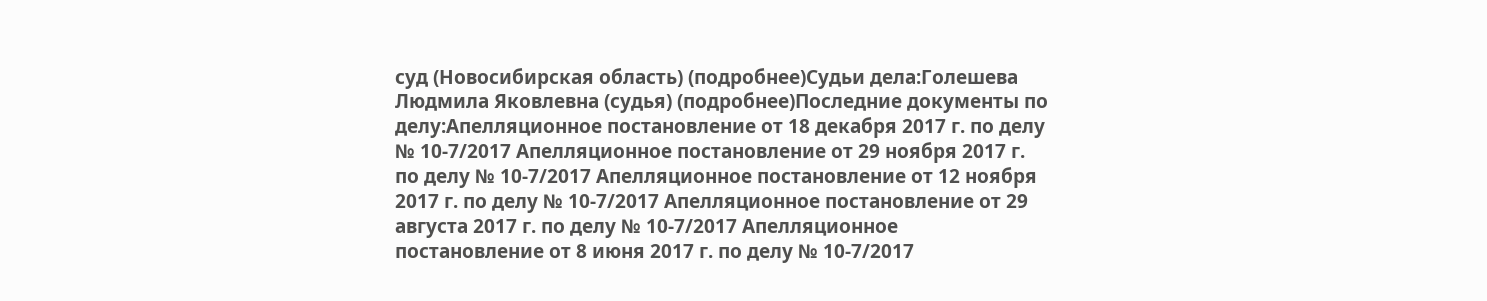суд (Новосибирская область) (подробнее)Судьи дела:Голешева Людмила Яковлевна (судья) (подробнее)Последние документы по делу:Апелляционное постановление от 18 декабря 2017 г. по делу № 10-7/2017 Апелляционное постановление от 29 ноября 2017 г. по делу № 10-7/2017 Апелляционное постановление от 12 ноября 2017 г. по делу № 10-7/2017 Апелляционное постановление от 29 августа 2017 г. по делу № 10-7/2017 Апелляционное постановление от 8 июня 2017 г. по делу № 10-7/2017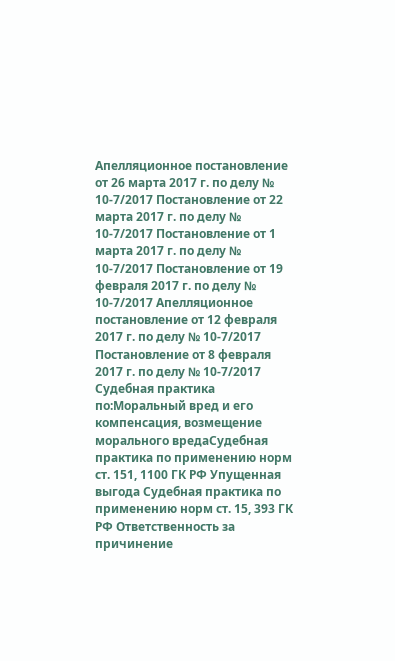Апелляционное постановление от 26 марта 2017 г. по делу № 10-7/2017 Постановление от 22 марта 2017 г. по делу № 10-7/2017 Постановление от 1 марта 2017 г. по делу № 10-7/2017 Постановление от 19 февраля 2017 г. по делу № 10-7/2017 Апелляционное постановление от 12 февраля 2017 г. по делу № 10-7/2017 Постановление от 8 февраля 2017 г. по делу № 10-7/2017 Судебная практика по:Моральный вред и его компенсация, возмещение морального вредаСудебная практика по применению норм ст. 151, 1100 ГК РФ Упущенная выгода Судебная практика по применению норм ст. 15, 393 ГК РФ Ответственность за причинение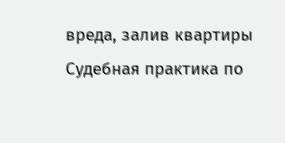вреда, залив квартиры Судебная практика по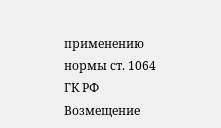применению нормы ст. 1064 ГК РФ Возмещение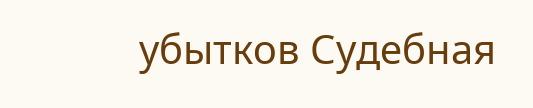убытков Судебная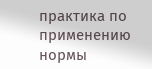практика по применению нормы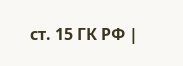ст. 15 ГК РФ |